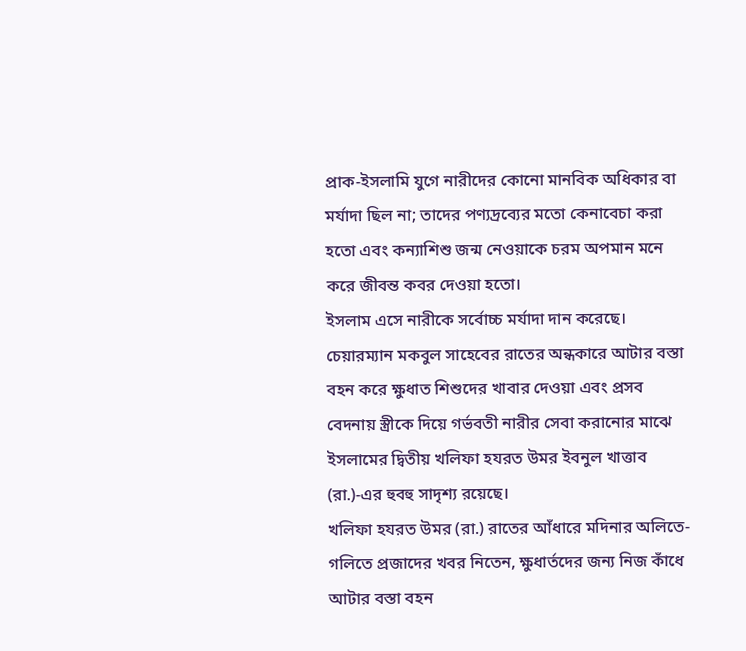প্রাক-ইসলামি যুগে নারীদের কোনো মানবিক অধিকার বা মর্যাদা ছিল না; তাদের পণ্যদ্রব্যের মতো কেনাবেচা করা হতো এবং কন্যাশিশু জন্ম নেওয়াকে চরম অপমান মনে করে জীবন্ত কবর দেওয়া হতো।
ইসলাম এসে নারীকে সর্বোচ্চ মর্যাদা দান করেছে।
চেয়ারম্যান মকবুল সাহেবের রাতের অন্ধকারে আটার বস্তা বহন করে ক্ষুধাত শিশুদের খাবার দেওয়া এবং প্রসব বেদনায় স্ত্রীকে দিয়ে গর্ভবতী নারীর সেবা করানোর মাঝে ইসলামের দ্বিতীয় খলিফা হযরত উমর ইবনুল খাত্তাব (রা.)-এর হুবহু সাদৃশ্য রয়েছে।
খলিফা হযরত উমর (রা.) রাতের আঁধারে মদিনার অলিতে-গলিতে প্রজাদের খবর নিতেন, ক্ষুধার্তদের জন্য নিজ কাঁধে আটার বস্তা বহন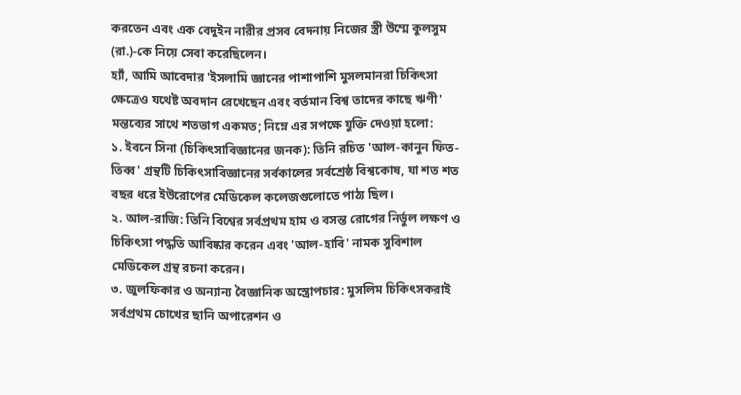করতেন এবং এক বেদুইন নারীর প্রসব বেদনায় নিজের স্ত্রী উম্মে কুলসুম (রা.)-কে নিয়ে সেবা করেছিলেন।
হ্যাঁ, আমি আবেদার 'ইসলামি জ্ঞানের পাশাপাশি মুসলমানরা চিকিৎসা ক্ষেত্রেও যথেষ্ট অবদান রেখেছেন এবং বর্তমান বিশ্ব তাদের কাছে ঋণী' মন্তব্যের সাথে শতভাগ একমত; নিম্নে এর সপক্ষে যুক্তি দেওয়া হলো:
১. ইবনে সিনা (চিকিৎসাবিজ্ঞানের জনক): তিনি রচিত 'আল-কানুন ফিত-তিব্ব' গ্রন্থটি চিকিৎসাবিজ্ঞানের সর্বকালের সর্বশ্রেষ্ঠ বিশ্বকোষ, যা শত শত বছর ধরে ইউরোপের মেডিকেল কলেজগুলোতে পাঠ্য ছিল।
২. আল-রাজি: তিনি বিশ্বের সর্বপ্রথম হাম ও বসন্ত রোগের নির্ভুল লক্ষণ ও চিকিৎসা পদ্ধতি আবিষ্কার করেন এবং 'আল-হাবি' নামক সুবিশাল মেডিকেল গ্রন্থ রচনা করেন।
৩. জুলফিকার ও অন্যান্য বৈজ্ঞানিক অস্ত্রোপচার: মুসলিম চিকিৎসকরাই সর্বপ্রথম চোখের ছানি অপারেশন ও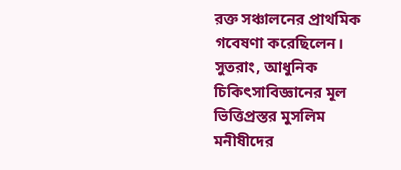রক্ত সঞ্চালনের প্রাথমিক গবেষণা করেছিলেন।
সুতরাং, আধুনিক চিকিৎসাবিজ্ঞানের মূল ভিত্তিপ্রস্তর মুসলিম মনীষীদের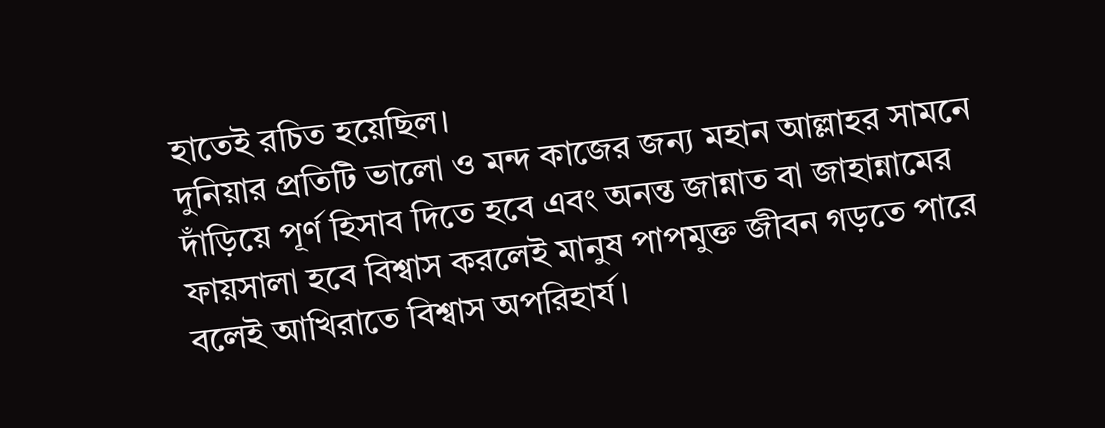হাতেই রচিত হয়েছিল।
দুনিয়ার প্রতিটি ভালো ও মন্দ কাজের জন্য মহান আল্লাহর সামনে দাঁড়িয়ে পূর্ণ হিসাব দিতে হবে এবং অনন্ত জান্নাত বা জাহান্নামের ফায়সালা হবে বিশ্বাস করলেই মানুষ পাপমুক্ত জীবন গড়তে পারে বলেই আখিরাতে বিশ্বাস অপরিহার্য।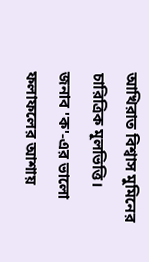আখিরাত বিশ্বাস মুমিনের চারিত্রিক মূলভিত্তি।
জনাব 'ক'-এর ভালো ফলাফলের আশায়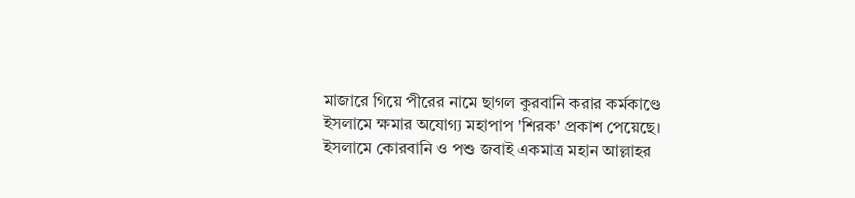মাজারে গিয়ে পীরের নামে ছাগল কুরবানি করার কর্মকাণ্ডে ইসলামে ক্ষমার অযোগ্য মহাপাপ 'শিরক' প্রকাশ পেয়েছে।
ইসলামে কোরবানি ও পশু জবাই একমাত্র মহান আল্লাহর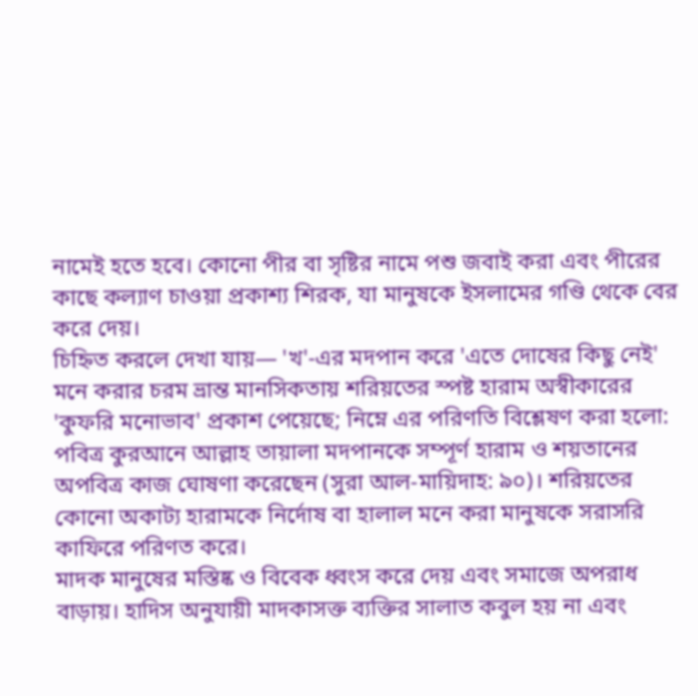নামেই হতে হবে। কোনো পীর বা সৃষ্টির নামে পশু জবাই করা এবং পীরের কাছে কল্যাণ চাওয়া প্রকাশ্য শিরক, যা মানুষকে ইসলামের গণ্ডি থেকে বের করে দেয়।
চিহ্নিত করলে দেখা যায়— 'খ'-এর মদপান করে 'এতে দোষের কিছু নেই' মনে করার চরম ভ্রান্ত মানসিকতায় শরিয়তের স্পষ্ট হারাম অস্বীকারের 'কুফরি মনোভাব' প্রকাশ পেয়েছে; নিম্নে এর পরিণতি বিশ্লেষণ করা হলো:
পবিত্র কুরআনে আল্লাহ তায়ালা মদপানকে সম্পূর্ণ হারাম ও শয়তানের অপবিত্র কাজ ঘোষণা করেছেন (সুরা আল-মায়িদাহ: ৯০)। শরিয়তের কোনো অকাট্য হারামকে নির্দোষ বা হালাল মনে করা মানুষকে সরাসরি কাফিরে পরিণত করে।
মাদক মানুষের মস্তিষ্ক ও বিবেক ধ্বংস করে দেয় এবং সমাজে অপরাধ বাড়ায়। হাদিস অনুযায়ী মাদকাসক্ত ব্যক্তির সালাত কবুল হয় না এবং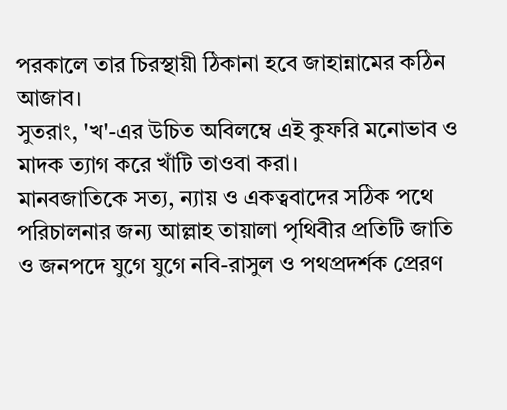পরকালে তার চিরস্থায়ী ঠিকানা হবে জাহান্নামের কঠিন আজাব।
সুতরাং, 'খ'-এর উচিত অবিলম্বে এই কুফরি মনোভাব ও মাদক ত্যাগ করে খাঁটি তাওবা করা।
মানবজাতিকে সত্য, ন্যায় ও একত্ববাদের সঠিক পথে পরিচালনার জন্য আল্লাহ তায়ালা পৃথিবীর প্রতিটি জাতি ও জনপদে যুগে যুগে নবি-রাসুল ও পথপ্রদর্শক প্রেরণ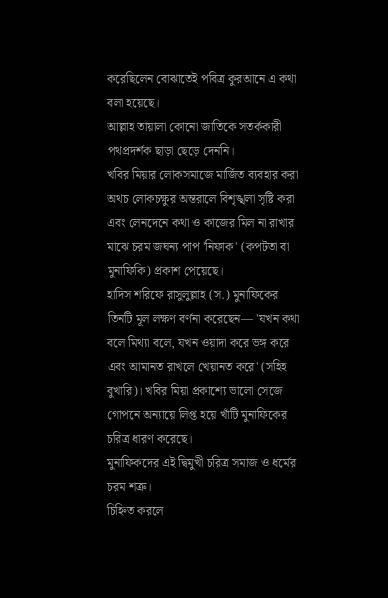করেছিলেন বোঝাতেই পবিত্র কুরআনে এ কথা বলা হয়েছে।
আল্লাহ তায়ালা কোনো জাতিকে সতর্ককারী পথপ্রদর্শক ছাড়া ছেড়ে দেননি।
খবির মিয়ার লোকসমাজে মার্জিত ব্যবহার করা অথচ লোকচক্ষুর অন্তরালে বিশৃঙ্খলা সৃষ্টি করা এবং লেনদেনে কথা ও কাজের মিল না রাখার মাঝে চরম জঘন্য পাপ 'নিফাক' (কপটতা বা মুনাফিকি) প্রকাশ পেয়েছে।
হাদিস শরিফে রাসুলুল্লাহ (স.) মুনাফিকের তিনটি মূল লক্ষণ বর্ণনা করেছেন— 'যখন কথা বলে মিথ্যা বলে, যখন ওয়াদা করে ভঙ্গ করে এবং আমানত রাখলে খেয়ানত করে' (সহিহ বুখারি)। খবির মিয়া প্রকাশ্যে ভালো সেজে গোপনে অন্যায়ে লিপ্ত হয়ে খাঁটি মুনাফিকের চরিত্র ধারণ করেছে।
মুনাফিকদের এই দ্বিমুখী চরিত্র সমাজ ও ধর্মের চরম শত্রু।
চিহ্নিত করলে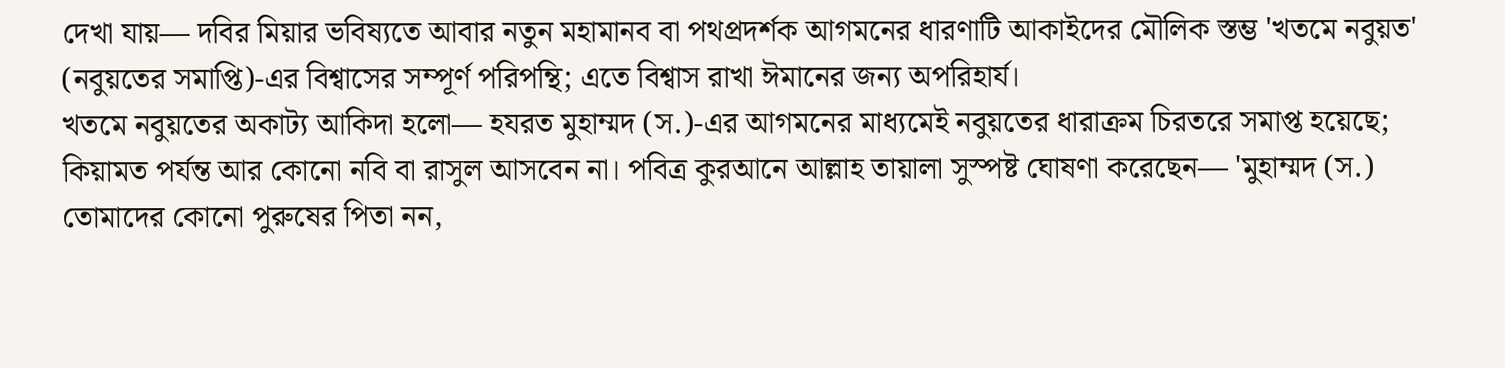দেখা যায়— দবির মিয়ার ভবিষ্যতে আবার নতুন মহামানব বা পথপ্রদর্শক আগমনের ধারণাটি আকাইদের মৌলিক স্তম্ভ 'খতমে নবুয়ত' (নবুয়তের সমাপ্তি)-এর বিশ্বাসের সম্পূর্ণ পরিপন্থি; এতে বিশ্বাস রাখা ঈমানের জন্য অপরিহার্য।
খতমে নবুয়তের অকাট্য আকিদা হলো— হযরত মুহাম্মদ (স.)-এর আগমনের মাধ্যমেই নবুয়তের ধারাক্রম চিরতরে সমাপ্ত হয়েছে; কিয়ামত পর্যন্ত আর কোনো নবি বা রাসুল আসবেন না। পবিত্র কুরআনে আল্লাহ তায়ালা সুস্পষ্ট ঘোষণা করেছেন— 'মুহাম্মদ (স.) তোমাদের কোনো পুরুষের পিতা নন,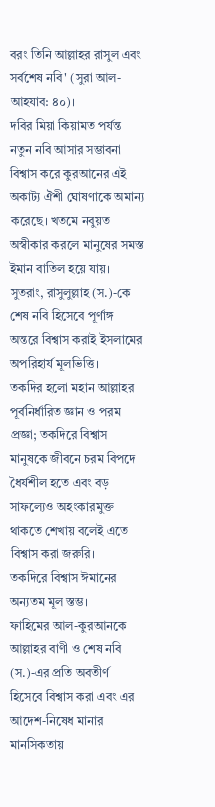বরং তিনি আল্লাহর রাসুল এবং সর্বশেষ নবি' (সুরা আল-আহযাব: ৪০)।
দবির মিয়া কিয়ামত পর্যন্ত নতুন নবি আসার সম্ভাবনা বিশ্বাস করে কুরআনের এই অকাট্য ঐশী ঘোষণাকে অমান্য করেছে। খতমে নবুয়ত অস্বীকার করলে মানুষের সমস্ত ইমান বাতিল হয়ে যায়।
সুতরাং, রাসুলুল্লাহ (স.)-কে শেষ নবি হিসেবে পূর্ণাঙ্গ অন্তরে বিশ্বাস করাই ইসলামের অপরিহার্য মূলভিত্তি।
তকদির হলো মহান আল্লাহর পূর্বনির্ধারিত জ্ঞান ও পরম প্রজ্ঞা; তকদিরে বিশ্বাস মানুষকে জীবনে চরম বিপদে ধৈর্যশীল হতে এবং বড় সাফল্যেও অহংকারমুক্ত থাকতে শেখায় বলেই এতে বিশ্বাস করা জরুরি।
তকদিরে বিশ্বাস ঈমানের অন্যতম মূল স্তম্ভ।
ফাহিমের আল-কুরআনকে আল্লাহর বাণী ও শেষ নবি (স.)-এর প্রতি অবতীর্ণ হিসেবে বিশ্বাস করা এবং এর আদেশ-নিষেধ মানার মানসিকতায়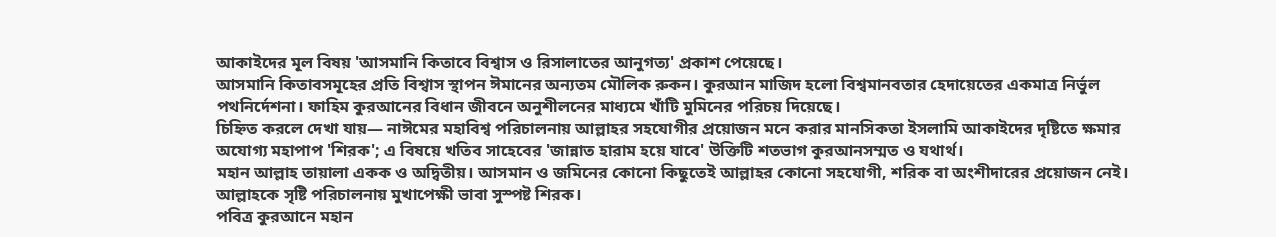আকাইদের মূল বিষয় 'আসমানি কিতাবে বিশ্বাস ও রিসালাতের আনুগত্য' প্রকাশ পেয়েছে।
আসমানি কিতাবসমূহের প্রতি বিশ্বাস স্থাপন ঈমানের অন্যতম মৌলিক রুকন। কুরআন মাজিদ হলো বিশ্বমানবতার হেদায়েতের একমাত্র নির্ভুল পথনির্দেশনা। ফাহিম কুরআনের বিধান জীবনে অনুশীলনের মাধ্যমে খাঁটি মুমিনের পরিচয় দিয়েছে।
চিহ্নিত করলে দেখা যায়— নাঈমের মহাবিশ্ব পরিচালনায় আল্লাহর সহযোগীর প্রয়োজন মনে করার মানসিকতা ইসলামি আকাইদের দৃষ্টিতে ক্ষমার অযোগ্য মহাপাপ 'শিরক'; এ বিষয়ে খতিব সাহেবের 'জান্নাত হারাম হয়ে যাবে' উক্তিটি শতভাগ কুরআনসম্মত ও যথার্থ।
মহান আল্লাহ তায়ালা একক ও অদ্বিতীয়। আসমান ও জমিনের কোনো কিছুতেই আল্লাহর কোনো সহযোগী, শরিক বা অংশীদারের প্রয়োজন নেই। আল্লাহকে সৃষ্টি পরিচালনায় মুখাপেক্ষী ভাবা সুস্পষ্ট শিরক।
পবিত্র কুরআনে মহান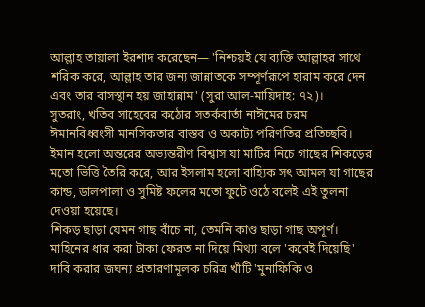আল্লাহ তায়ালা ইরশাদ করেছেন— 'নিশ্চয়ই যে ব্যক্তি আল্লাহর সাথে শরিক করে, আল্লাহ তার জন্য জান্নাতকে সম্পূর্ণরূপে হারাম করে দেন এবং তার বাসস্থান হয় জাহান্নাম' (সুরা আল-মায়িদাহ: ৭২)।
সুতরাং, খতিব সাহেবের কঠোর সতর্কবার্তা নাঈমের চরম ঈমানবিধ্বংসী মানসিকতার বাস্তব ও অকাট্য পরিণতির প্রতিচ্ছবি।
ইমান হলো অন্তরের অভ্যন্তরীণ বিশ্বাস যা মাটির নিচে গাছের শিকড়ের মতো ভিত্তি তৈরি করে, আর ইসলাম হলো বাহ্যিক সৎ আমল যা গাছের কান্ড, ডালপালা ও সুমিষ্ট ফলের মতো ফুটে ওঠে বলেই এই তুলনা দেওয়া হয়েছে।
শিকড় ছাড়া যেমন গাছ বাঁচে না, তেমনি কাণ্ড ছাড়া গাছ অপূর্ণ।
মাহিনের ধার করা টাকা ফেরত না দিয়ে মিথ্যা বলে 'কবেই দিয়েছি' দাবি করার জঘন্য প্রতারণামূলক চরিত্র খাঁটি 'মুনাফিকি ও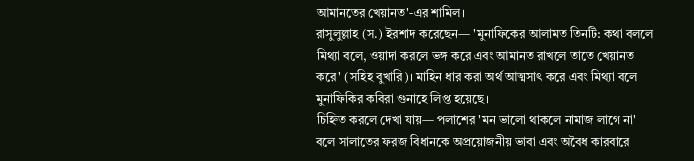আমানতের খেয়ানত'-এর শামিল।
রাসুলুল্লাহ (স.) ইরশাদ করেছেন— 'মুনাফিকের আলামত তিনটি: কথা বললে মিথ্যা বলে, ওয়াদা করলে ভঙ্গ করে এবং আমানত রাখলে তাতে খেয়ানত করে' (সহিহ বুখারি)। মাহিন ধার করা অর্থ আত্মসাৎ করে এবং মিথ্যা বলে মুনাফিকির কবিরা গুনাহে লিপ্ত হয়েছে।
চিহ্নিত করলে দেখা যায়— পলাশের 'মন ভালো থাকলে নামাজ লাগে না' বলে সালাতের ফরজ বিধানকে অপ্রয়োজনীয় ভাবা এবং অবৈধ কারবারে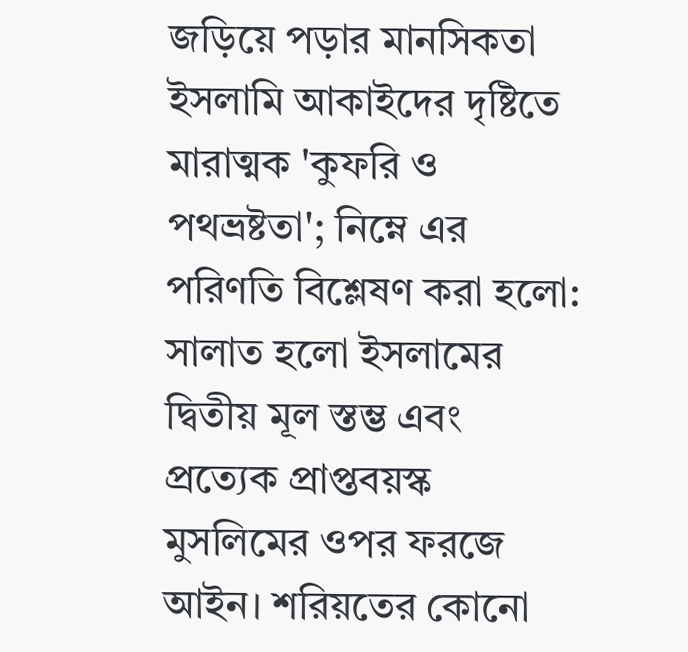জড়িয়ে পড়ার মানসিকতা ইসলামি আকাইদের দৃষ্টিতে মারাত্মক 'কুফরি ও পথভ্রষ্টতা'; নিম্নে এর পরিণতি বিশ্লেষণ করা হলো:
সালাত হলো ইসলামের দ্বিতীয় মূল স্তম্ভ এবং প্রত্যেক প্রাপ্তবয়স্ক মুসলিমের ওপর ফরজে আইন। শরিয়তের কোনো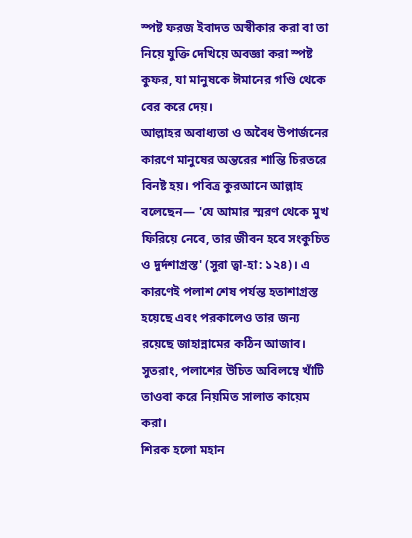স্পষ্ট ফরজ ইবাদত অস্বীকার করা বা তা নিয়ে যুক্তি দেখিয়ে অবজ্ঞা করা স্পষ্ট কুফর, যা মানুষকে ঈমানের গণ্ডি থেকে বের করে দেয়।
আল্লাহর অবাধ্যতা ও অবৈধ উপার্জনের কারণে মানুষের অন্তরের শান্তি চিরতরে বিনষ্ট হয়। পবিত্র কুরআনে আল্লাহ বলেছেন— 'যে আমার স্মরণ থেকে মুখ ফিরিয়ে নেবে, তার জীবন হবে সংকুচিত ও দুর্দশাগ্রস্ত' (সুরা ত্বা-হা: ১২৪)। এ কারণেই পলাশ শেষ পর্যন্ত হতাশাগ্রস্ত হয়েছে এবং পরকালেও তার জন্য রয়েছে জাহান্নামের কঠিন আজাব।
সুতরাং, পলাশের উচিত অবিলম্বে খাঁটি তাওবা করে নিয়মিত সালাত কায়েম করা।
শিরক হলো মহান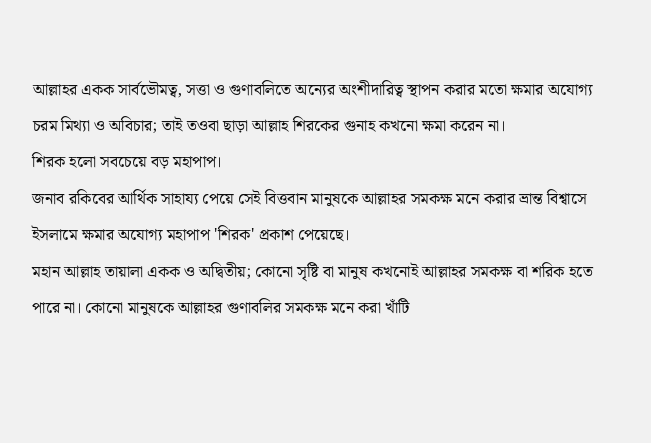আল্লাহর একক সার্বভৌমত্ব, সত্তা ও গুণাবলিতে অন্যের অংশীদারিত্ব স্থাপন করার মতো ক্ষমার অযোগ্য চরম মিথ্যা ও অবিচার; তাই তওবা ছাড়া আল্লাহ শিরকের গুনাহ কখনো ক্ষমা করেন না।
শিরক হলো সবচেয়ে বড় মহাপাপ।
জনাব রকিবের আর্থিক সাহায্য পেয়ে সেই বিত্তবান মানুষকে আল্লাহর সমকক্ষ মনে করার ভ্রান্ত বিশ্বাসে ইসলামে ক্ষমার অযোগ্য মহাপাপ 'শিরক' প্রকাশ পেয়েছে।
মহান আল্লাহ তায়ালা একক ও অদ্বিতীয়; কোনো সৃষ্টি বা মানুষ কখনোই আল্লাহর সমকক্ষ বা শরিক হতে পারে না। কোনো মানুষকে আল্লাহর গুণাবলির সমকক্ষ মনে করা খাঁটি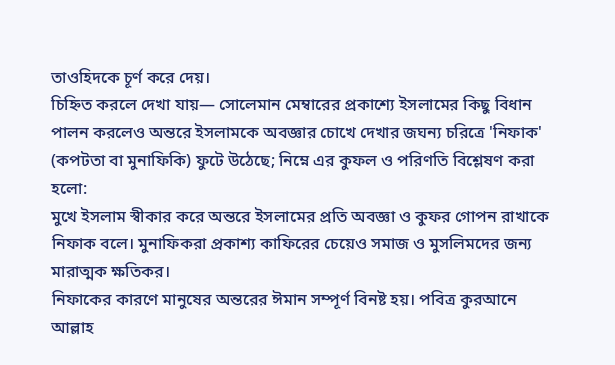তাওহিদকে চূর্ণ করে দেয়।
চিহ্নিত করলে দেখা যায়— সোলেমান মেম্বারের প্রকাশ্যে ইসলামের কিছু বিধান পালন করলেও অন্তরে ইসলামকে অবজ্ঞার চোখে দেখার জঘন্য চরিত্রে 'নিফাক' (কপটতা বা মুনাফিকি) ফুটে উঠেছে; নিম্নে এর কুফল ও পরিণতি বিশ্লেষণ করা হলো:
মুখে ইসলাম স্বীকার করে অন্তরে ইসলামের প্রতি অবজ্ঞা ও কুফর গোপন রাখাকে নিফাক বলে। মুনাফিকরা প্রকাশ্য কাফিরের চেয়েও সমাজ ও মুসলিমদের জন্য মারাত্মক ক্ষতিকর।
নিফাকের কারণে মানুষের অন্তরের ঈমান সম্পূর্ণ বিনষ্ট হয়। পবিত্র কুরআনে আল্লাহ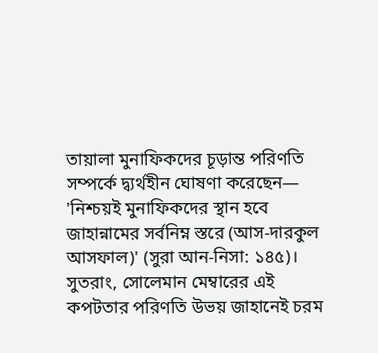তায়ালা মুনাফিকদের চূড়ান্ত পরিণতি সম্পর্কে দ্ব্যর্থহীন ঘোষণা করেছেন— 'নিশ্চয়ই মুনাফিকদের স্থান হবে জাহান্নামের সর্বনিম্ন স্তরে (আস-দারকুল আসফাল)' (সুরা আন-নিসা: ১৪৫)।
সুতরাং, সোলেমান মেম্বারের এই কপটতার পরিণতি উভয় জাহানেই চরম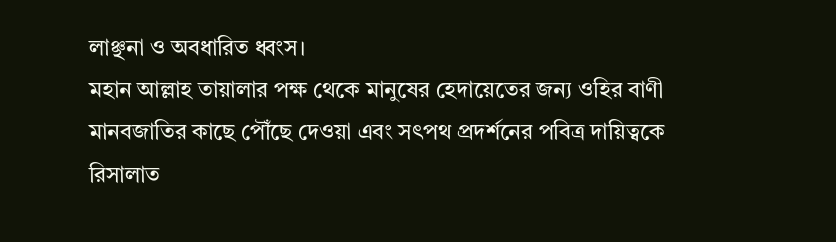লাঞ্ছনা ও অবধারিত ধ্বংস।
মহান আল্লাহ তায়ালার পক্ষ থেকে মানুষের হেদায়েতের জন্য ওহির বাণী মানবজাতির কাছে পৌঁছে দেওয়া এবং সৎপথ প্রদর্শনের পবিত্র দায়িত্বকে রিসালাত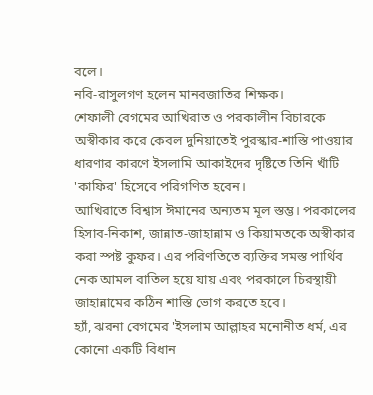বলে।
নবি-রাসুলগণ হলেন মানবজাতির শিক্ষক।
শেফালী বেগমের আখিরাত ও পরকালীন বিচারকে অস্বীকার করে কেবল দুনিয়াতেই পুরস্কার-শাস্তি পাওয়ার ধারণার কারণে ইসলামি আকাইদের দৃষ্টিতে তিনি খাঁটি 'কাফির' হিসেবে পরিগণিত হবেন।
আখিরাতে বিশ্বাস ঈমানের অন্যতম মূল স্তম্ভ। পরকালের হিসাব-নিকাশ, জান্নাত-জাহান্নাম ও কিয়ামতকে অস্বীকার করা স্পষ্ট কুফর। এর পরিণতিতে ব্যক্তির সমস্ত পার্থিব নেক আমল বাতিল হয়ে যায় এবং পরকালে চিরস্থায়ী জাহান্নামের কঠিন শাস্তি ভোগ করতে হবে।
হ্যাঁ, ঝরনা বেগমের 'ইসলাম আল্লাহর মনোনীত ধর্ম, এর কোনো একটি বিধান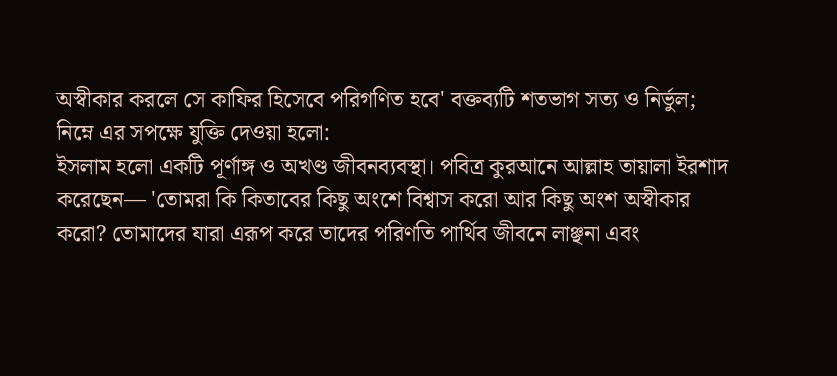অস্বীকার করলে সে কাফির হিসেবে পরিগণিত হবে' বক্তব্যটি শতভাগ সত্য ও নির্ভুল; নিম্নে এর সপক্ষে যুক্তি দেওয়া হলো:
ইসলাম হলো একটি পূর্ণাঙ্গ ও অখণ্ড জীবনব্যবস্থা। পবিত্র কুরআনে আল্লাহ তায়ালা ইরশাদ করেছেন— 'তোমরা কি কিতাবের কিছু অংশে বিশ্বাস করো আর কিছু অংশ অস্বীকার করো? তোমাদের যারা এরূপ করে তাদের পরিণতি পার্থিব জীবনে লাঞ্ছনা এবং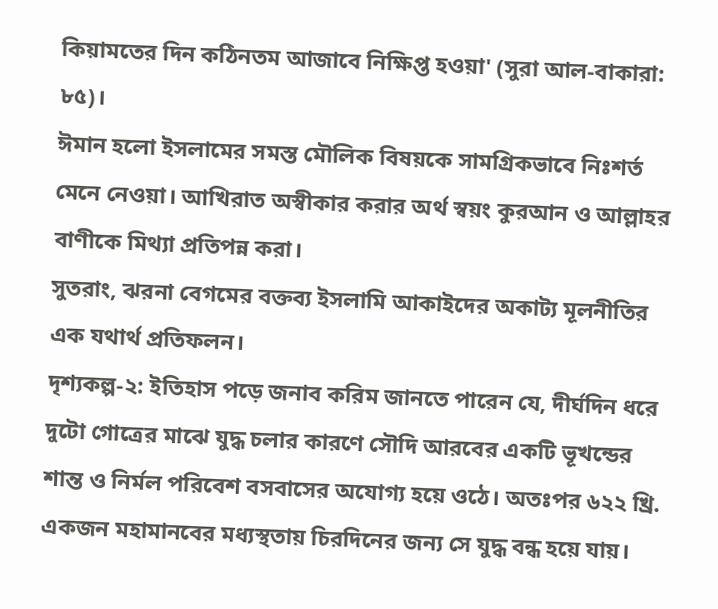কিয়ামতের দিন কঠিনতম আজাবে নিক্ষিপ্ত হওয়া' (সুরা আল-বাকারা: ৮৫)।
ঈমান হলো ইসলামের সমস্ত মৌলিক বিষয়কে সামগ্রিকভাবে নিঃশর্ত মেনে নেওয়া। আখিরাত অস্বীকার করার অর্থ স্বয়ং কুরআন ও আল্লাহর বাণীকে মিথ্যা প্রতিপন্ন করা।
সুতরাং, ঝরনা বেগমের বক্তব্য ইসলামি আকাইদের অকাট্য মূলনীতির এক যথার্থ প্রতিফলন।
দৃশ্যকল্প-২: ইতিহাস পড়ে জনাব করিম জানতে পারেন যে, দীর্ঘদিন ধরে দুটো গোত্রের মাঝে যুদ্ধ চলার কারণে সৌদি আরবের একটি ভূখন্ডের শান্ত ও নির্মল পরিবেশ বসবাসের অযোগ্য হয়ে ওঠে। অতঃপর ৬২২ খ্রি. একজন মহামানবের মধ্যস্থতায় চিরদিনের জন্য সে যুদ্ধ বন্ধ হয়ে যায়।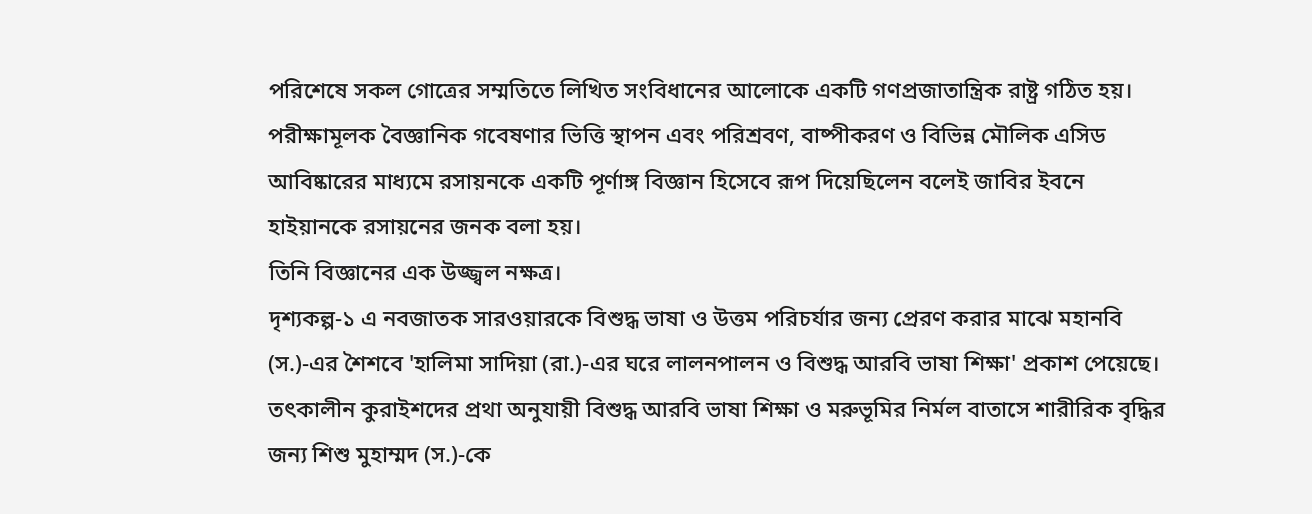পরিশেষে সকল গোত্রের সম্মতিতে লিখিত সংবিধানের আলোকে একটি গণপ্রজাতান্ত্রিক রাষ্ট্র গঠিত হয়।
পরীক্ষামূলক বৈজ্ঞানিক গবেষণার ভিত্তি স্থাপন এবং পরিশ্রবণ, বাষ্পীকরণ ও বিভিন্ন মৌলিক এসিড আবিষ্কারের মাধ্যমে রসায়নকে একটি পূর্ণাঙ্গ বিজ্ঞান হিসেবে রূপ দিয়েছিলেন বলেই জাবির ইবনে হাইয়ানকে রসায়নের জনক বলা হয়।
তিনি বিজ্ঞানের এক উজ্জ্বল নক্ষত্র।
দৃশ্যকল্প-১ এ নবজাতক সারওয়ারকে বিশুদ্ধ ভাষা ও উত্তম পরিচর্যার জন্য প্রেরণ করার মাঝে মহানবি (স.)-এর শৈশবে 'হালিমা সাদিয়া (রা.)-এর ঘরে লালনপালন ও বিশুদ্ধ আরবি ভাষা শিক্ষা' প্রকাশ পেয়েছে।
তৎকালীন কুরাইশদের প্রথা অনুযায়ী বিশুদ্ধ আরবি ভাষা শিক্ষা ও মরুভূমির নির্মল বাতাসে শারীরিক বৃদ্ধির জন্য শিশু মুহাম্মদ (স.)-কে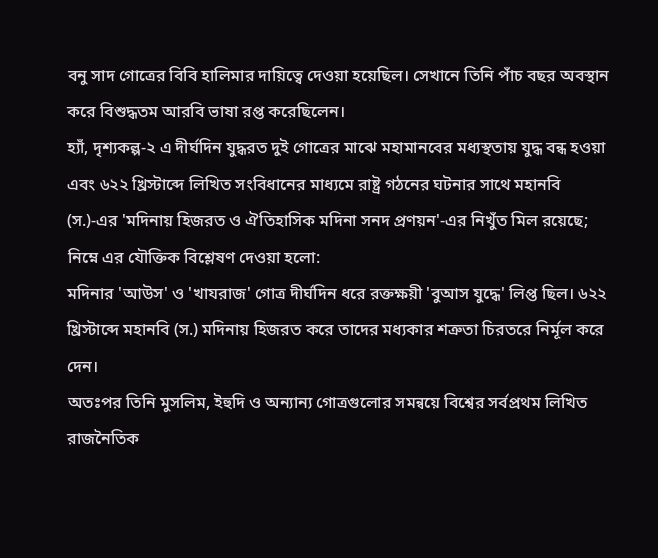বনু সাদ গোত্রের বিবি হালিমার দায়িত্বে দেওয়া হয়েছিল। সেখানে তিনি পাঁচ বছর অবস্থান করে বিশুদ্ধতম আরবি ভাষা রপ্ত করেছিলেন।
হ্যাঁ, দৃশ্যকল্প-২ এ দীর্ঘদিন যুদ্ধরত দুই গোত্রের মাঝে মহামানবের মধ্যস্থতায় যুদ্ধ বন্ধ হওয়া এবং ৬২২ খ্রিস্টাব্দে লিখিত সংবিধানের মাধ্যমে রাষ্ট্র গঠনের ঘটনার সাথে মহানবি (স.)-এর 'মদিনায় হিজরত ও ঐতিহাসিক মদিনা সনদ প্রণয়ন'-এর নিখুঁত মিল রয়েছে; নিম্নে এর যৌক্তিক বিশ্লেষণ দেওয়া হলো:
মদিনার 'আউস' ও 'খাযরাজ' গোত্র দীর্ঘদিন ধরে রক্তক্ষয়ী 'বুআস যুদ্ধে' লিপ্ত ছিল। ৬২২ খ্রিস্টাব্দে মহানবি (স.) মদিনায় হিজরত করে তাদের মধ্যকার শত্রুতা চিরতরে নির্মূল করে দেন।
অতঃপর তিনি মুসলিম, ইহুদি ও অন্যান্য গোত্রগুলোর সমন্বয়ে বিশ্বের সর্বপ্রথম লিখিত রাজনৈতিক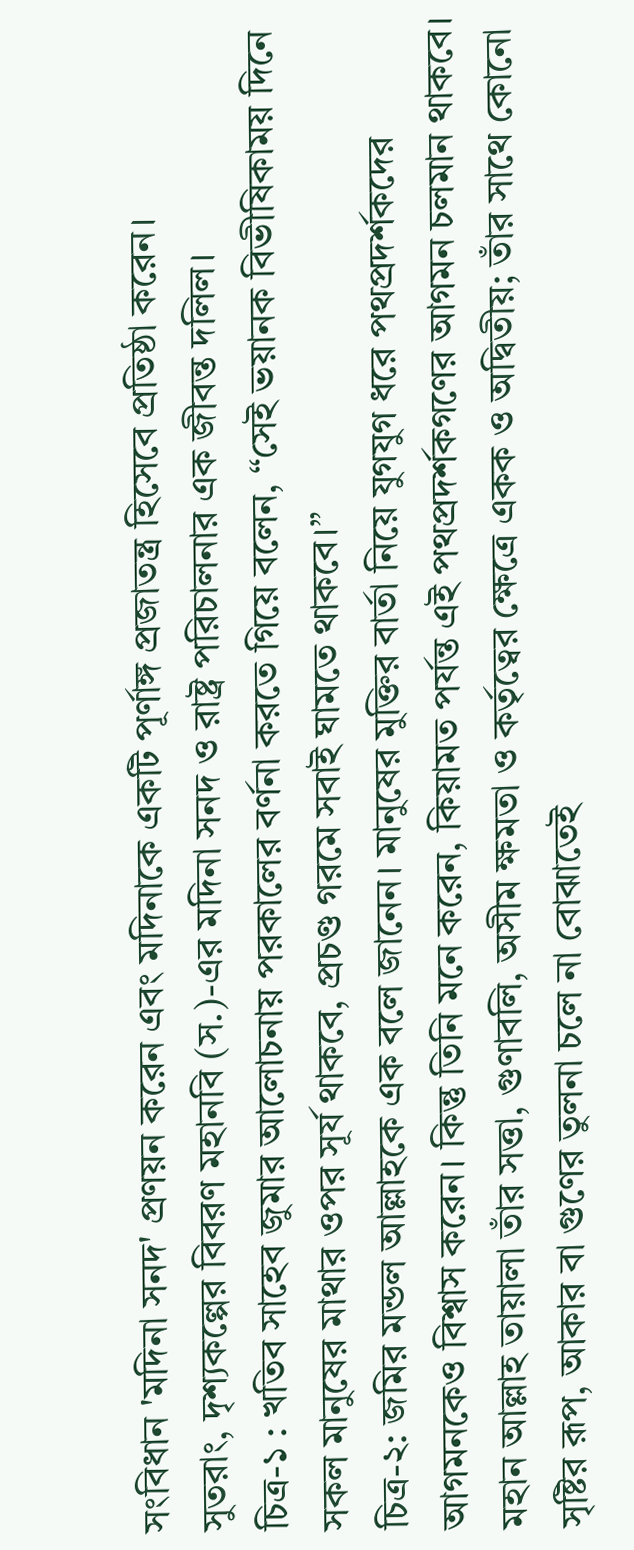সংবিধান 'মদিনা সনদ' প্রণয়ন করেন এবং মদিনাকে একটি পূর্ণাঙ্গ প্রজাতন্ত্র হিসেবে প্রতিষ্ঠা করেন।
সুতরাং, দৃশ্যকল্পের বিবরণ মহানবি (স.)-এর মদিনা সনদ ও রাষ্ট্র পরিচালনার এক জীবন্ত দলিল।
চিত্র-১ : খতিব সাহেব জুমার আলোচনায় পরকালের বর্ণনা করতে গিয়ে বলেন, “সেই ভয়ানক বিভীষিকাময় দিনে সকল মানুষের মাথার ওপর সূর্য থাকবে, প্রচণ্ড গরমে সবাই ঘামতে থাকবে।”
চিত্র-২: জমির মন্ডল আল্লাহকে এক বলে জানেন। মানুষের মুক্তির বার্তা নিয়ে যুগযুগ ধরে পথপ্রদর্শকদের আগমনকেও বিশ্বাস করেন। কিন্তু তিনি মনে করেন, কিয়ামত পর্যন্ত এই পথপ্রদর্শকগণের আগমন চলমান থাকবে।
মহান আল্লাহ তায়ালা তাঁর সত্তা, গুণাবলি, অসীম ক্ষমতা ও কর্তৃত্বের ক্ষেত্রে একক ও অদ্বিতীয়; তাঁর সাথে কোনো সৃষ্টির রূপ, আকার বা গুণের তুলনা চলে না বোঝাতেই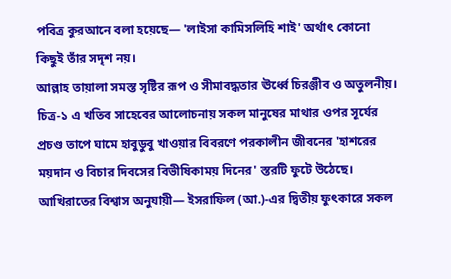পবিত্র কুরআনে বলা হয়েছে— 'লাইসা কামিসলিহি শাই' অর্থাৎ কোনো কিছুই তাঁর সদৃশ নয়।
আল্লাহ তায়ালা সমস্ত সৃষ্টির রূপ ও সীমাবদ্ধতার ঊর্ধ্বে চিরঞ্জীব ও অতুলনীয়।
চিত্র-১ এ খতিব সাহেবের আলোচনায় সকল মানুষের মাথার ওপর সূর্যের প্রচণ্ড তাপে ঘামে হাবুডুবু খাওয়ার বিবরণে পরকালীন জীবনের 'হাশরের ময়দান ও বিচার দিবসের বিভীষিকাময় দিনের' স্তরটি ফুটে উঠেছে।
আখিরাতের বিশ্বাস অনুযায়ী— ইসরাফিল (আ.)-এর দ্বিতীয় ফুৎকারে সকল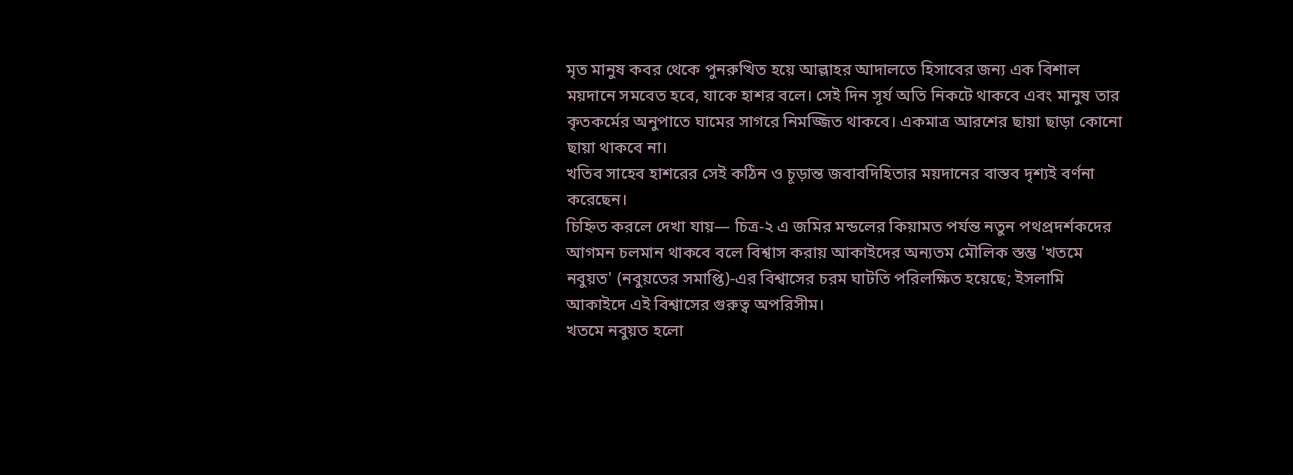মৃত মানুষ কবর থেকে পুনরুত্থিত হয়ে আল্লাহর আদালতে হিসাবের জন্য এক বিশাল ময়দানে সমবেত হবে, যাকে হাশর বলে। সেই দিন সূর্য অতি নিকটে থাকবে এবং মানুষ তার কৃতকর্মের অনুপাতে ঘামের সাগরে নিমজ্জিত থাকবে। একমাত্র আরশের ছায়া ছাড়া কোনো ছায়া থাকবে না।
খতিব সাহেব হাশরের সেই কঠিন ও চূড়ান্ত জবাবদিহিতার ময়দানের বাস্তব দৃশ্যই বর্ণনা করেছেন।
চিহ্নিত করলে দেখা যায়— চিত্র-২ এ জমির মন্ডলের কিয়ামত পর্যন্ত নতুন পথপ্রদর্শকদের আগমন চলমান থাকবে বলে বিশ্বাস করায় আকাইদের অন্যতম মৌলিক স্তম্ভ 'খতমে নবুয়ত' (নবুয়তের সমাপ্তি)-এর বিশ্বাসের চরম ঘাটতি পরিলক্ষিত হয়েছে; ইসলামি আকাইদে এই বিশ্বাসের গুরুত্ব অপরিসীম।
খতমে নবুয়ত হলো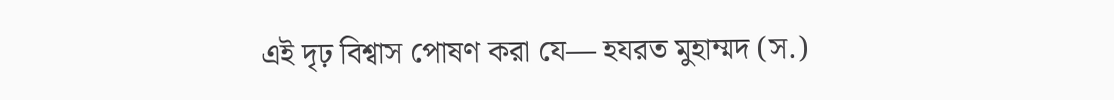এই দৃঢ় বিশ্বাস পোষণ করা যে— হযরত মুহাম্মদ (স.)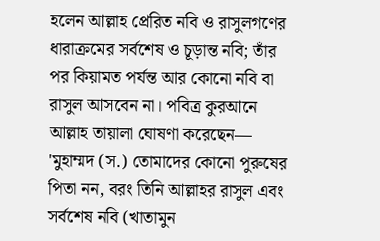হলেন আল্লাহ প্রেরিত নবি ও রাসুলগণের ধারাক্রমের সর্বশেষ ও চূড়ান্ত নবি; তাঁর পর কিয়ামত পর্যন্ত আর কোনো নবি বা রাসুল আসবেন না। পবিত্র কুরআনে আল্লাহ তায়ালা ঘোষণা করেছেন— 'মুহাম্মদ (স.) তোমাদের কোনো পুরুষের পিতা নন, বরং তিনি আল্লাহর রাসুল এবং সর্বশেষ নবি (খাতামুন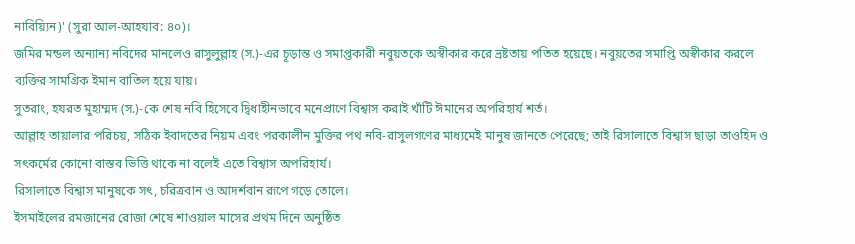নাবিয়্যিন)' (সুরা আল-আহযাব: ৪০)।
জমির মন্ডল অন্যান্য নবিদের মানলেও রাসুলুল্লাহ (স.)-এর চূড়ান্ত ও সমাপ্তকারী নবুয়তকে অস্বীকার করে ভ্রষ্টতায় পতিত হয়েছে। নবুয়তের সমাপ্তি অস্বীকার করলে ব্যক্তির সামগ্রিক ইমান বাতিল হয়ে যায়।
সুতরাং, হযরত মুহাম্মদ (স.)-কে শেষ নবি হিসেবে দ্বিধাহীনভাবে মনেপ্রাণে বিশ্বাস করাই খাঁটি ঈমানের অপরিহার্য শর্ত।
আল্লাহ তায়ালার পরিচয়, সঠিক ইবাদতের নিয়ম এবং পরকালীন মুক্তির পথ নবি-রাসুলগণের মাধ্যমেই মানুষ জানতে পেরেছে; তাই রিসালাতে বিশ্বাস ছাড়া তাওহিদ ও সৎকর্মের কোনো বাস্তব ভিত্তি থাকে না বলেই এতে বিশ্বাস অপরিহার্য।
রিসালাতে বিশ্বাস মানুষকে সৎ, চরিত্রবান ও আদর্শবান রূপে গড়ে তোলে।
ইসমাইলের রমজানের রোজা শেষে শাওয়াল মাসের প্রথম দিনে অনুষ্ঠিত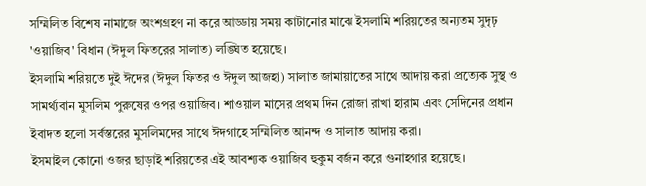সম্মিলিত বিশেষ নামাজে অংশগ্রহণ না করে আড্ডায় সময় কাটানোর মাঝে ইসলামি শরিয়তের অন্যতম সুদৃঢ় 'ওয়াজিব' বিধান (ঈদুল ফিতরের সালাত) লঙ্ঘিত হয়েছে।
ইসলামি শরিয়তে দুই ঈদের (ঈদুল ফিতর ও ঈদুল আজহা) সালাত জামায়াতের সাথে আদায় করা প্রত্যেক সুস্থ ও সামর্থ্যবান মুসলিম পুরুষের ওপর ওয়াজিব। শাওয়াল মাসের প্রথম দিন রোজা রাখা হারাম এবং সেদিনের প্রধান ইবাদত হলো সর্বস্তরের মুসলিমদের সাথে ঈদগাহে সম্মিলিত আনন্দ ও সালাত আদায় করা।
ইসমাইল কোনো ওজর ছাড়াই শরিয়তের এই আবশ্যক ওয়াজিব হুকুম বর্জন করে গুনাহগার হয়েছে।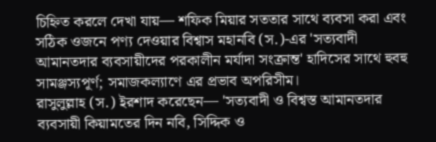চিহ্নিত করলে দেখা যায়— শফিক মিয়ার সততার সাথে ব্যবসা করা এবং সঠিক ওজনে পণ্য দেওয়ার বিশ্বাস মহানবি (স.)-এর 'সত্যবাদী আমানতদার ব্যবসায়ীদের পরকালীন মর্যাদা সংক্রান্ত' হাদিসের সাথে হুবহু সামঞ্জস্যপূর্ণ; সমাজকল্যাণে এর প্রভাব অপরিসীম।
রাসুলুল্লাহ (স.) ইরশাদ করেছেন— 'সত্যবাদী ও বিশ্বস্ত আমানতদার ব্যবসায়ী কিয়ামতের দিন নবি, সিদ্দিক ও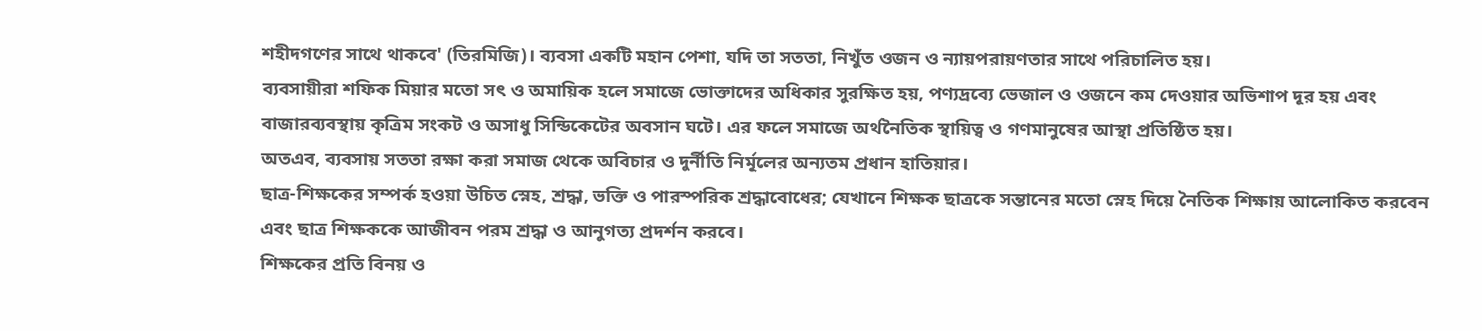শহীদগণের সাথে থাকবে' (তিরমিজি)। ব্যবসা একটি মহান পেশা, যদি তা সততা, নিখুঁত ওজন ও ন্যায়পরায়ণতার সাথে পরিচালিত হয়।
ব্যবসায়ীরা শফিক মিয়ার মতো সৎ ও অমায়িক হলে সমাজে ভোক্তাদের অধিকার সুরক্ষিত হয়, পণ্যদ্রব্যে ভেজাল ও ওজনে কম দেওয়ার অভিশাপ দূর হয় এবং বাজারব্যবস্থায় কৃত্রিম সংকট ও অসাধু সিন্ডিকেটের অবসান ঘটে। এর ফলে সমাজে অর্থনৈতিক স্থায়িত্ব ও গণমানুষের আস্থা প্রতিষ্ঠিত হয়।
অতএব, ব্যবসায় সততা রক্ষা করা সমাজ থেকে অবিচার ও দুর্নীতি নির্মূলের অন্যতম প্রধান হাতিয়ার।
ছাত্র-শিক্ষকের সম্পর্ক হওয়া উচিত স্নেহ, শ্রদ্ধা, ভক্তি ও পারস্পরিক শ্রদ্ধাবোধের; যেখানে শিক্ষক ছাত্রকে সন্তানের মতো স্নেহ দিয়ে নৈতিক শিক্ষায় আলোকিত করবেন এবং ছাত্র শিক্ষককে আজীবন পরম শ্রদ্ধা ও আনুগত্য প্রদর্শন করবে।
শিক্ষকের প্রতি বিনয় ও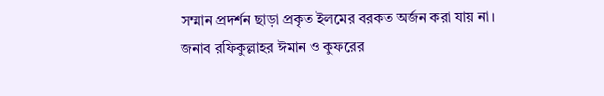সম্মান প্রদর্শন ছাড়া প্রকৃত ইলমের বরকত অর্জন করা যায় না।
জনাব রফিকুল্লাহর ঈমান ও কুফরের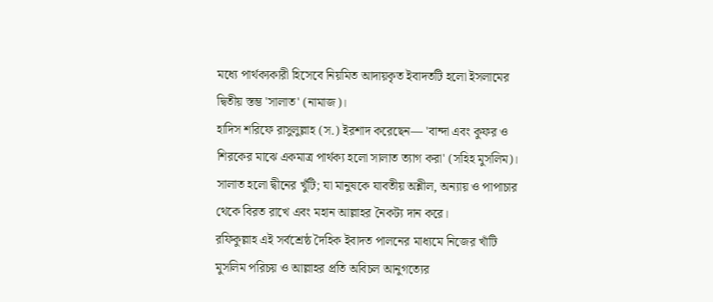মধ্যে পার্থক্যকারী হিসেবে নিয়মিত আদায়কৃত ইবাদতটি হলো ইসলামের দ্বিতীয় স্তম্ভ 'সালাত' (নামাজ)।
হাদিস শরিফে রাসুলুল্লাহ (স.) ইরশাদ করেছেন— 'বান্দা এবং কুফর ও শিরকের মাঝে একমাত্র পার্থক্য হলো সালাত ত্যাগ করা' (সহিহ মুসলিম)। সালাত হলো দ্বীনের খুঁটি; যা মানুষকে যাবতীয় অশ্লীল, অন্যায় ও পাপাচার থেকে বিরত রাখে এবং মহান আল্লাহর নৈকট্য দান করে।
রফিকুল্লাহ এই সর্বশ্রেষ্ঠ দৈহিক ইবাদত পালনের মাধ্যমে নিজের খাঁটি মুসলিম পরিচয় ও আল্লাহর প্রতি অবিচল আনুগত্যের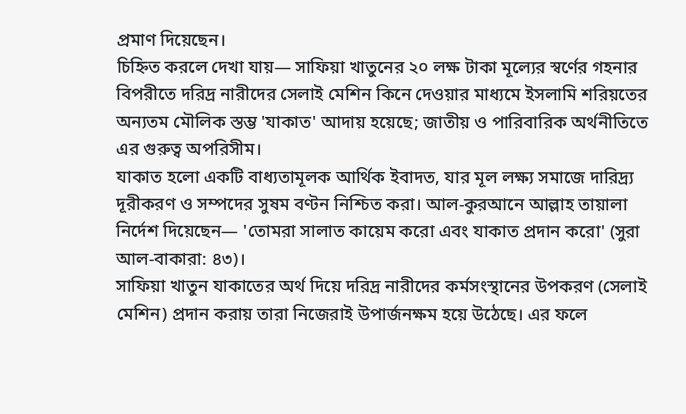প্রমাণ দিয়েছেন।
চিহ্নিত করলে দেখা যায়— সাফিয়া খাতুনের ২০ লক্ষ টাকা মূল্যের স্বর্ণের গহনার বিপরীতে দরিদ্র নারীদের সেলাই মেশিন কিনে দেওয়ার মাধ্যমে ইসলামি শরিয়তের অন্যতম মৌলিক স্তম্ভ 'যাকাত' আদায় হয়েছে; জাতীয় ও পারিবারিক অর্থনীতিতে এর গুরুত্ব অপরিসীম।
যাকাত হলো একটি বাধ্যতামূলক আর্থিক ইবাদত, যার মূল লক্ষ্য সমাজে দারিদ্র্য দূরীকরণ ও সম্পদের সুষম বণ্টন নিশ্চিত করা। আল-কুরআনে আল্লাহ তায়ালা নির্দেশ দিয়েছেন— 'তোমরা সালাত কায়েম করো এবং যাকাত প্রদান করো' (সুরা আল-বাকারা: ৪৩)।
সাফিয়া খাতুন যাকাতের অর্থ দিয়ে দরিদ্র নারীদের কর্মসংস্থানের উপকরণ (সেলাই মেশিন) প্রদান করায় তারা নিজেরাই উপার্জনক্ষম হয়ে উঠেছে। এর ফলে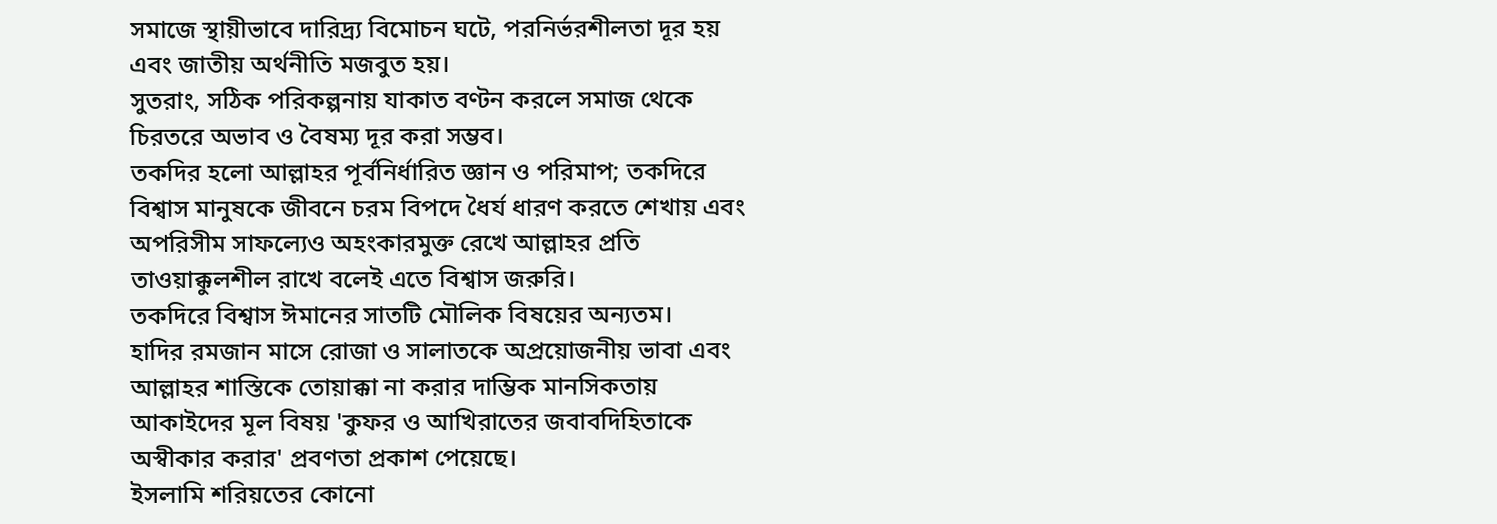সমাজে স্থায়ীভাবে দারিদ্র্য বিমোচন ঘটে, পরনির্ভরশীলতা দূর হয় এবং জাতীয় অর্থনীতি মজবুত হয়।
সুতরাং, সঠিক পরিকল্পনায় যাকাত বণ্টন করলে সমাজ থেকে চিরতরে অভাব ও বৈষম্য দূর করা সম্ভব।
তকদির হলো আল্লাহর পূর্বনির্ধারিত জ্ঞান ও পরিমাপ; তকদিরে বিশ্বাস মানুষকে জীবনে চরম বিপদে ধৈর্য ধারণ করতে শেখায় এবং অপরিসীম সাফল্যেও অহংকারমুক্ত রেখে আল্লাহর প্রতি তাওয়াক্কুলশীল রাখে বলেই এতে বিশ্বাস জরুরি।
তকদিরে বিশ্বাস ঈমানের সাতটি মৌলিক বিষয়ের অন্যতম।
হাদির রমজান মাসে রোজা ও সালাতকে অপ্রয়োজনীয় ভাবা এবং আল্লাহর শাস্তিকে তোয়াক্কা না করার দাম্ভিক মানসিকতায় আকাইদের মূল বিষয় 'কুফর ও আখিরাতের জবাবদিহিতাকে অস্বীকার করার' প্রবণতা প্রকাশ পেয়েছে।
ইসলামি শরিয়তের কোনো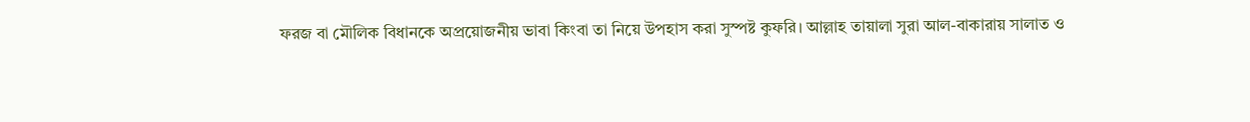ফরজ বা মৌলিক বিধানকে অপ্রয়োজনীয় ভাবা কিংবা তা নিয়ে উপহাস করা সুস্পষ্ট কুফরি। আল্লাহ তায়ালা সুরা আল-বাকারায় সালাত ও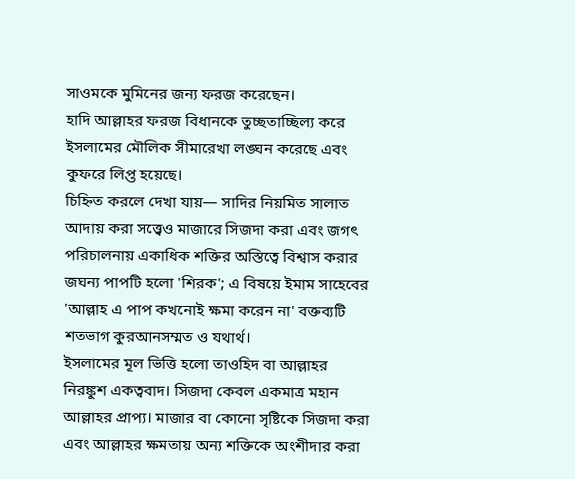সাওমকে মুমিনের জন্য ফরজ করেছেন।
হাদি আল্লাহর ফরজ বিধানকে তুচ্ছতাচ্ছিল্য করে ইসলামের মৌলিক সীমারেখা লঙ্ঘন করেছে এবং কুফরে লিপ্ত হয়েছে।
চিহ্নিত করলে দেখা যায়— সাদির নিয়মিত সালাত আদায় করা সত্ত্বেও মাজারে সিজদা করা এবং জগৎ পরিচালনায় একাধিক শক্তির অস্তিত্বে বিশ্বাস করার জঘন্য পাপটি হলো 'শিরক'; এ বিষয়ে ইমাম সাহেবের 'আল্লাহ এ পাপ কখনোই ক্ষমা করেন না' বক্তব্যটি শতভাগ কুরআনসম্মত ও যথার্থ।
ইসলামের মূল ভিত্তি হলো তাওহিদ বা আল্লাহর নিরঙ্কুশ একত্ববাদ। সিজদা কেবল একমাত্র মহান আল্লাহর প্রাপ্য। মাজার বা কোনো সৃষ্টিকে সিজদা করা এবং আল্লাহর ক্ষমতায় অন্য শক্তিকে অংশীদার করা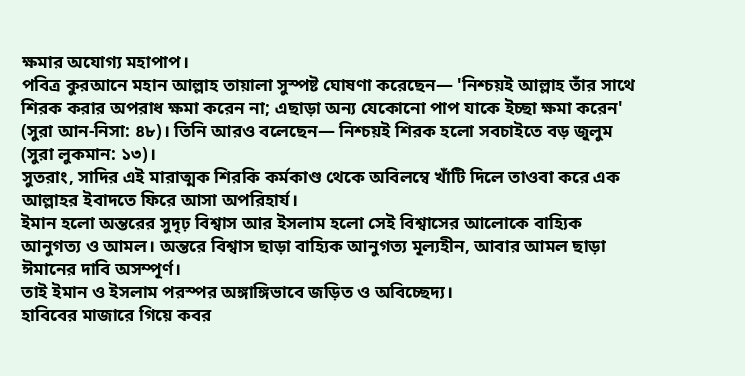ক্ষমার অযোগ্য মহাপাপ।
পবিত্র কুরআনে মহান আল্লাহ তায়ালা সুস্পষ্ট ঘোষণা করেছেন— 'নিশ্চয়ই আল্লাহ তাঁর সাথে শিরক করার অপরাধ ক্ষমা করেন না; এছাড়া অন্য যেকোনো পাপ যাকে ইচ্ছা ক্ষমা করেন' (সুরা আন-নিসা: ৪৮)। তিনি আরও বলেছেন— নিশ্চয়ই শিরক হলো সবচাইতে বড় জুলুম (সুরা লুকমান: ১৩)।
সুতরাং, সাদির এই মারাত্মক শিরকি কর্মকাণ্ড থেকে অবিলম্বে খাঁটি দিলে তাওবা করে এক আল্লাহর ইবাদতে ফিরে আসা অপরিহার্য।
ইমান হলো অন্তরের সুদৃঢ় বিশ্বাস আর ইসলাম হলো সেই বিশ্বাসের আলোকে বাহ্যিক আনুগত্য ও আমল। অন্তরে বিশ্বাস ছাড়া বাহ্যিক আনুগত্য মূল্যহীন, আবার আমল ছাড়া ঈমানের দাবি অসম্পূর্ণ।
তাই ইমান ও ইসলাম পরস্পর অঙ্গাঙ্গিভাবে জড়িত ও অবিচ্ছেদ্য।
হাবিবের মাজারে গিয়ে কবর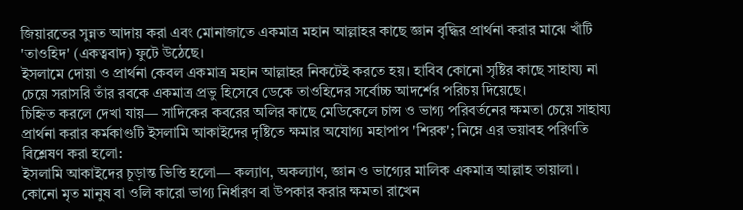জিয়ারতের সুন্নত আদায় করা এবং মোনাজাতে একমাত্র মহান আল্লাহর কাছে জ্ঞান বৃদ্ধির প্রার্থনা করার মাঝে খাঁটি 'তাওহিদ' (একত্ববাদ) ফুটে উঠেছে।
ইসলামে দোয়া ও প্রার্থনা কেবল একমাত্র মহান আল্লাহর নিকটেই করতে হয়। হাবিব কোনো সৃষ্টির কাছে সাহায্য না চেয়ে সরাসরি তাঁর রবকে একমাত্র প্রভু হিসেবে ডেকে তাওহিদের সর্বোচ্চ আদর্শের পরিচয় দিয়েছে।
চিহ্নিত করলে দেখা যায়— সাদিকের কবরের অলির কাছে মেডিকেলে চান্স ও ভাগ্য পরিবর্তনের ক্ষমতা চেয়ে সাহায্য প্রার্থনা করার কর্মকাণ্ডটি ইসলামি আকাইদের দৃষ্টিতে ক্ষমার অযোগ্য মহাপাপ 'শিরক'; নিম্নে এর ভয়াবহ পরিণতি বিশ্লেষণ করা হলো:
ইসলামি আকাইদের চূড়ান্ত ভিত্তি হলো— কল্যাণ, অকল্যাণ, জ্ঞান ও ভাগ্যের মালিক একমাত্র আল্লাহ তায়ালা। কোনো মৃত মানুষ বা ওলি কারো ভাগ্য নির্ধারণ বা উপকার করার ক্ষমতা রাখেন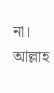না। আল্লাহ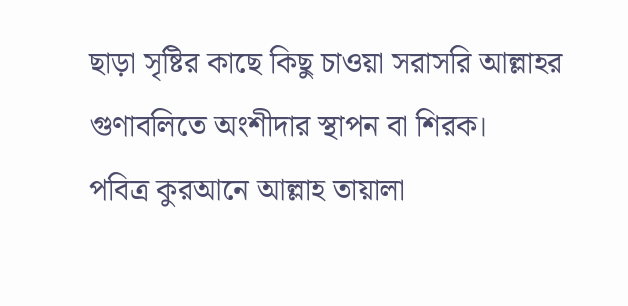ছাড়া সৃষ্টির কাছে কিছু চাওয়া সরাসরি আল্লাহর গুণাবলিতে অংশীদার স্থাপন বা শিরক।
পবিত্র কুরআনে আল্লাহ তায়ালা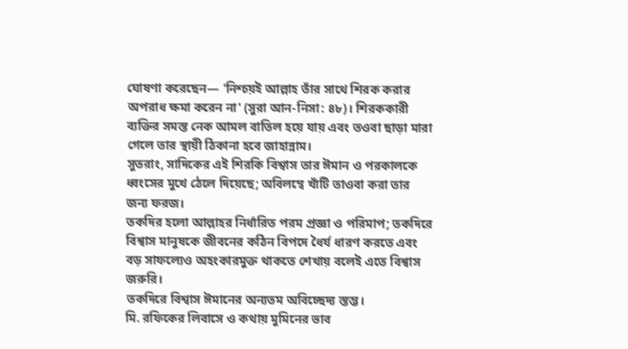ঘোষণা করেছেন— 'নিশ্চয়ই আল্লাহ তাঁর সাথে শিরক করার অপরাধ ক্ষমা করেন না' (সুরা আন-নিসা: ৪৮)। শিরককারী ব্যক্তির সমস্ত নেক আমল বাতিল হয়ে যায় এবং তওবা ছাড়া মারা গেলে তার স্থায়ী ঠিকানা হবে জাহান্নাম।
সুতরাং, সাদিকের এই শিরকি বিশ্বাস তার ঈমান ও পরকালকে ধ্বংসের মুখে ঠেলে দিয়েছে; অবিলম্বে খাঁটি তাওবা করা তার জন্য ফরজ।
তকদির হলো আল্লাহর নির্ধারিত পরম প্রজ্ঞা ও পরিমাপ; তকদিরে বিশ্বাস মানুষকে জীবনের কঠিন বিপদে ধৈর্য ধারণ করতে এবং বড় সাফল্যেও অহংকারমুক্ত থাকতে শেখায় বলেই এতে বিশ্বাস জরুরি।
তকদিরে বিশ্বাস ঈমানের অন্যতম অবিচ্ছেদ্য স্তম্ভ।
মি. রফিকের লিবাসে ও কথায় মুমিনের ভাব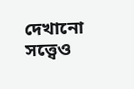দেখানো সত্ত্বেও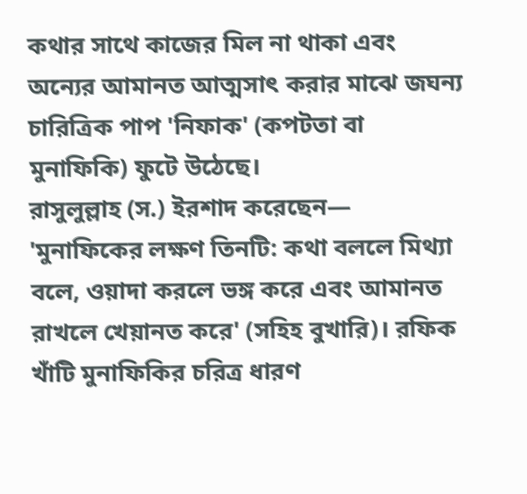কথার সাথে কাজের মিল না থাকা এবং অন্যের আমানত আত্মসাৎ করার মাঝে জঘন্য চারিত্রিক পাপ 'নিফাক' (কপটতা বা মুনাফিকি) ফুটে উঠেছে।
রাসুলুল্লাহ (স.) ইরশাদ করেছেন— 'মুনাফিকের লক্ষণ তিনটি: কথা বললে মিথ্যা বলে, ওয়াদা করলে ভঙ্গ করে এবং আমানত রাখলে খেয়ানত করে' (সহিহ বুখারি)। রফিক খাঁটি মুনাফিকির চরিত্র ধারণ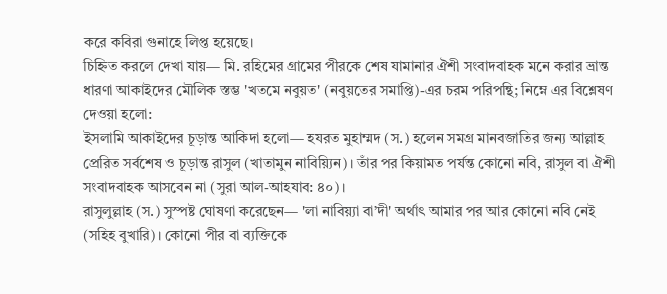করে কবিরা গুনাহে লিপ্ত হয়েছে।
চিহ্নিত করলে দেখা যায়— মি. রহিমের গ্রামের পীরকে শেষ যামানার ঐশী সংবাদবাহক মনে করার ভ্রান্ত ধারণা আকাইদের মৌলিক স্তম্ভ 'খতমে নবুয়ত' (নবুয়তের সমাপ্তি)-এর চরম পরিপন্থি; নিম্নে এর বিশ্লেষণ দেওয়া হলো:
ইসলামি আকাইদের চূড়ান্ত আকিদা হলো— হযরত মুহাম্মদ (স.) হলেন সমগ্র মানবজাতির জন্য আল্লাহ প্রেরিত সর্বশেষ ও চূড়ান্ত রাসুল (খাতামুন নাবিয়্যিন)। তাঁর পর কিয়ামত পর্যন্ত কোনো নবি, রাসুল বা ঐশী সংবাদবাহক আসবেন না (সুরা আল-আহযাব: ৪০)।
রাসুলুল্লাহ (স.) সুস্পষ্ট ঘোষণা করেছেন— 'লা নাবিয়্যা বা’দী' অর্থাৎ আমার পর আর কোনো নবি নেই (সহিহ বুখারি)। কোনো পীর বা ব্যক্তিকে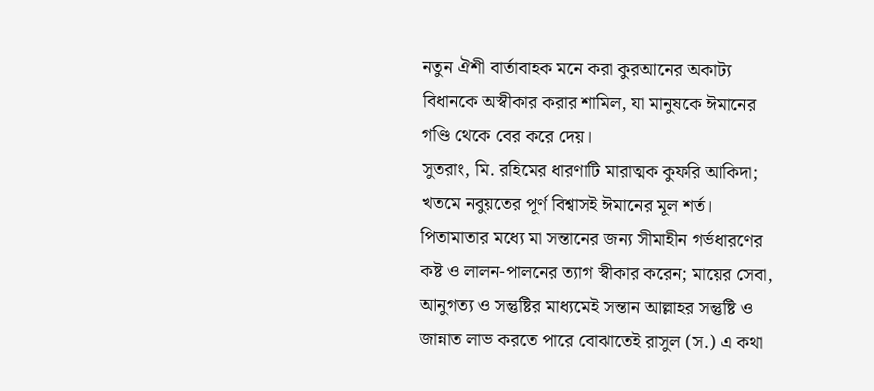নতুন ঐশী বার্তাবাহক মনে করা কুরআনের অকাট্য বিধানকে অস্বীকার করার শামিল, যা মানুষকে ঈমানের গণ্ডি থেকে বের করে দেয়।
সুতরাং, মি. রহিমের ধারণাটি মারাত্মক কুফরি আকিদা; খতমে নবুয়তের পূর্ণ বিশ্বাসই ঈমানের মূল শর্ত।
পিতামাতার মধ্যে মা সন্তানের জন্য সীমাহীন গর্ভধারণের কষ্ট ও লালন-পালনের ত্যাগ স্বীকার করেন; মায়ের সেবা, আনুগত্য ও সন্তুষ্টির মাধ্যমেই সন্তান আল্লাহর সন্তুষ্টি ও জান্নাত লাভ করতে পারে বোঝাতেই রাসুল (স.) এ কথা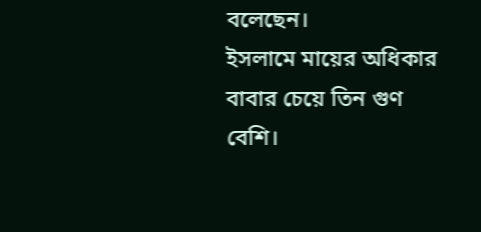বলেছেন।
ইসলামে মায়ের অধিকার বাবার চেয়ে তিন গুণ বেশি।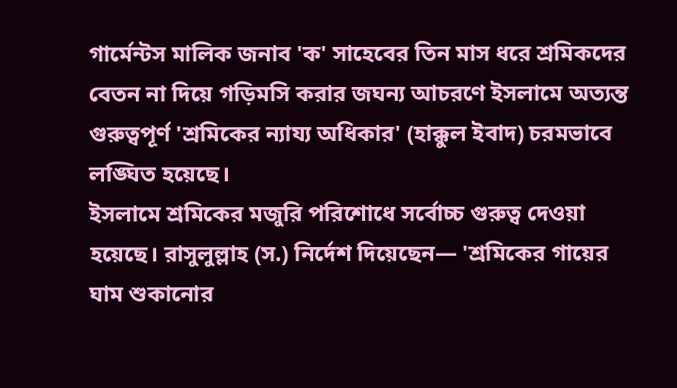গার্মেন্টস মালিক জনাব 'ক' সাহেবের তিন মাস ধরে শ্রমিকদের বেতন না দিয়ে গড়িমসি করার জঘন্য আচরণে ইসলামে অত্যন্ত গুরুত্বপূর্ণ 'শ্রমিকের ন্যায্য অধিকার' (হাক্কুল ইবাদ) চরমভাবে লঙ্ঘিত হয়েছে।
ইসলামে শ্রমিকের মজুরি পরিশোধে সর্বোচ্চ গুরুত্ব দেওয়া হয়েছে। রাসুলুল্লাহ (স.) নির্দেশ দিয়েছেন— 'শ্রমিকের গায়ের ঘাম শুকানোর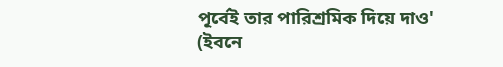পূর্বেই তার পারিশ্রমিক দিয়ে দাও' (ইবনে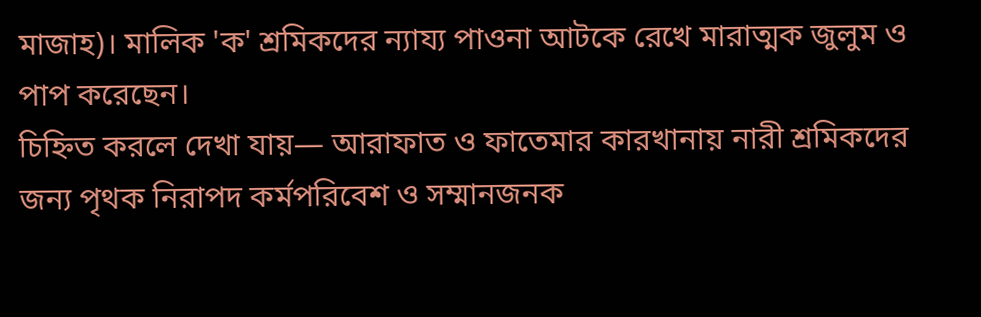মাজাহ)। মালিক 'ক' শ্রমিকদের ন্যায্য পাওনা আটকে রেখে মারাত্মক জুলুম ও পাপ করেছেন।
চিহ্নিত করলে দেখা যায়— আরাফাত ও ফাতেমার কারখানায় নারী শ্রমিকদের জন্য পৃথক নিরাপদ কর্মপরিবেশ ও সম্মানজনক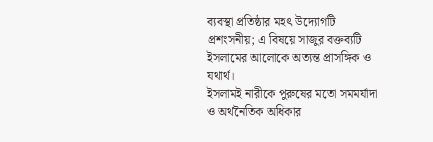ব্যবস্থা প্রতিষ্ঠার মহৎ উদ্যোগটি প্রশংসনীয়; এ বিষয়ে সাজুর বক্তব্যটি ইসলামের আলোকে অত্যন্ত প্রাসঙ্গিক ও যথার্থ।
ইসলামই নারীকে পুরুষের মতো সমমর্যাদা ও অর্থনৈতিক অধিকার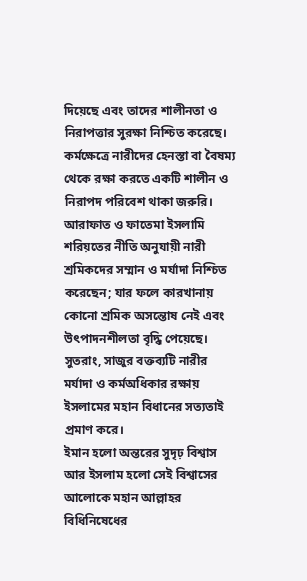দিয়েছে এবং তাদের শালীনতা ও নিরাপত্তার সুরক্ষা নিশ্চিত করেছে। কর্মক্ষেত্রে নারীদের হেনস্তা বা বৈষম্য থেকে রক্ষা করতে একটি শালীন ও নিরাপদ পরিবেশ থাকা জরুরি।
আরাফাত ও ফাতেমা ইসলামি শরিয়তের নীতি অনুযায়ী নারী শ্রমিকদের সম্মান ও মর্যাদা নিশ্চিত করেছেন; যার ফলে কারখানায় কোনো শ্রমিক অসন্তোষ নেই এবং উৎপাদনশীলতা বৃদ্ধি পেয়েছে।
সুতরাং, সাজুর বক্তব্যটি নারীর মর্যাদা ও কর্মঅধিকার রক্ষায় ইসলামের মহান বিধানের সত্যতাই প্রমাণ করে।
ইমান হলো অন্তরের সুদৃঢ় বিশ্বাস আর ইসলাম হলো সেই বিশ্বাসের আলোকে মহান আল্লাহর বিধিনিষেধের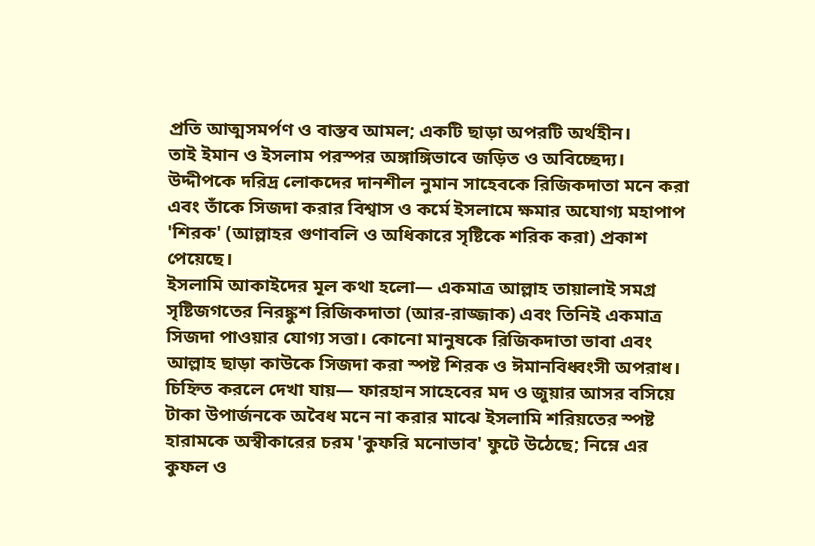প্রতি আত্মসমর্পণ ও বাস্তব আমল; একটি ছাড়া অপরটি অর্থহীন।
তাই ইমান ও ইসলাম পরস্পর অঙ্গাঙ্গিভাবে জড়িত ও অবিচ্ছেদ্য।
উদ্দীপকে দরিদ্র লোকদের দানশীল নুমান সাহেবকে রিজিকদাতা মনে করা এবং তাঁকে সিজদা করার বিশ্বাস ও কর্মে ইসলামে ক্ষমার অযোগ্য মহাপাপ 'শিরক' (আল্লাহর গুণাবলি ও অধিকারে সৃষ্টিকে শরিক করা) প্রকাশ পেয়েছে।
ইসলামি আকাইদের মূল কথা হলো— একমাত্র আল্লাহ তায়ালাই সমগ্র সৃষ্টিজগতের নিরঙ্কুশ রিজিকদাতা (আর-রাজ্জাক) এবং তিনিই একমাত্র সিজদা পাওয়ার যোগ্য সত্তা। কোনো মানুষকে রিজিকদাতা ভাবা এবং আল্লাহ ছাড়া কাউকে সিজদা করা স্পষ্ট শিরক ও ঈমানবিধ্বংসী অপরাধ।
চিহ্নিত করলে দেখা যায়— ফারহান সাহেবের মদ ও জুয়ার আসর বসিয়ে টাকা উপার্জনকে অবৈধ মনে না করার মাঝে ইসলামি শরিয়তের স্পষ্ট হারামকে অস্বীকারের চরম 'কুফরি মনোভাব' ফুটে উঠেছে; নিম্নে এর কুফল ও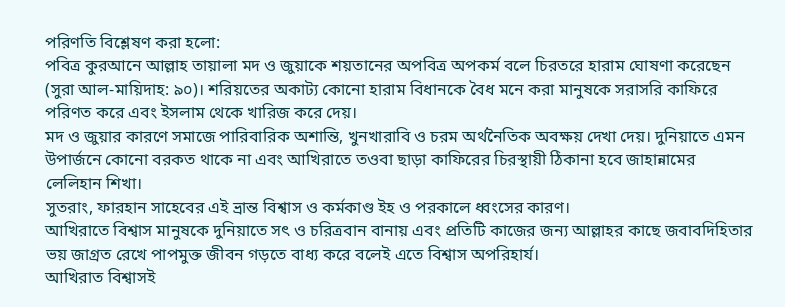পরিণতি বিশ্লেষণ করা হলো:
পবিত্র কুরআনে আল্লাহ তায়ালা মদ ও জুয়াকে শয়তানের অপবিত্র অপকর্ম বলে চিরতরে হারাম ঘোষণা করেছেন (সুরা আল-মায়িদাহ: ৯০)। শরিয়তের অকাট্য কোনো হারাম বিধানকে বৈধ মনে করা মানুষকে সরাসরি কাফিরে পরিণত করে এবং ইসলাম থেকে খারিজ করে দেয়।
মদ ও জুয়ার কারণে সমাজে পারিবারিক অশান্তি, খুনখারাবি ও চরম অর্থনৈতিক অবক্ষয় দেখা দেয়। দুনিয়াতে এমন উপার্জনে কোনো বরকত থাকে না এবং আখিরাতে তওবা ছাড়া কাফিরের চিরস্থায়ী ঠিকানা হবে জাহান্নামের লেলিহান শিখা।
সুতরাং, ফারহান সাহেবের এই ভ্রান্ত বিশ্বাস ও কর্মকাণ্ড ইহ ও পরকালে ধ্বংসের কারণ।
আখিরাতে বিশ্বাস মানুষকে দুনিয়াতে সৎ ও চরিত্রবান বানায় এবং প্রতিটি কাজের জন্য আল্লাহর কাছে জবাবদিহিতার ভয় জাগ্রত রেখে পাপমুক্ত জীবন গড়তে বাধ্য করে বলেই এতে বিশ্বাস অপরিহার্য।
আখিরাত বিশ্বাসই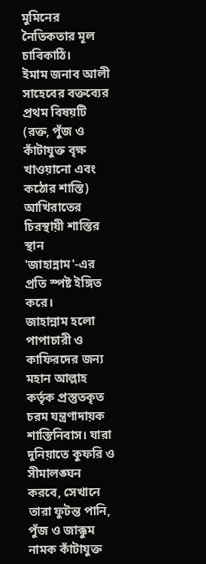মুমিনের নৈতিকতার মূল চাবিকাঠি।
ইমাম জনাব আলী সাহেবের বক্তব্যের প্রথম বিষয়টি (রক্ত, পুঁজ ও কাঁটাযুক্ত বৃক্ষ খাওয়ানো এবং কঠোর শাস্তি) আখিরাতের চিরস্থায়ী শাস্তির স্থান 'জাহান্নাম'-এর প্রতি স্পষ্ট ইঙ্গিত করে।
জাহান্নাম হলো পাপাচারী ও কাফিরদের জন্য মহান আল্লাহ কর্তৃক প্রস্তুতকৃত চরম যন্ত্রণাদায়ক শাস্তিনিবাস। যারা দুনিয়াতে কুফরি ও সীমালঙ্ঘন করবে, সেখানে তারা ফুটন্ত পানি, পুঁজ ও জাক্কুম নামক কাঁটাযুক্ত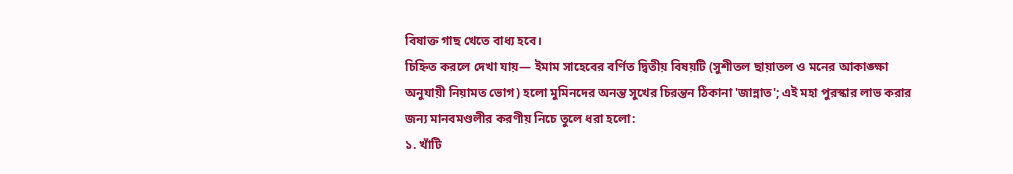বিষাক্ত গাছ খেতে বাধ্য হবে।
চিহ্নিত করলে দেখা যায়— ইমাম সাহেবের বর্ণিত দ্বিতীয় বিষয়টি (সুশীতল ছায়াতল ও মনের আকাঙ্ক্ষা অনুযায়ী নিয়ামত ভোগ) হলো মুমিনদের অনন্ত সুখের চিরন্তন ঠিকানা 'জান্নাত'; এই মহা পুরস্কার লাভ করার জন্য মানবমণ্ডলীর করণীয় নিচে তুলে ধরা হলো:
১. খাঁটি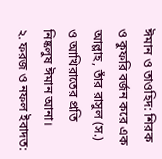ঈমান ও তাওহিদ: শিরক ও কুফরি বর্জন করে এক আল্লাহ, তাঁর রাসুল (স.) ও আখিরাতের প্রতি নিষ্কলুষ ঈমান আনা।
২. ফরজ ও নফল ইবাদত: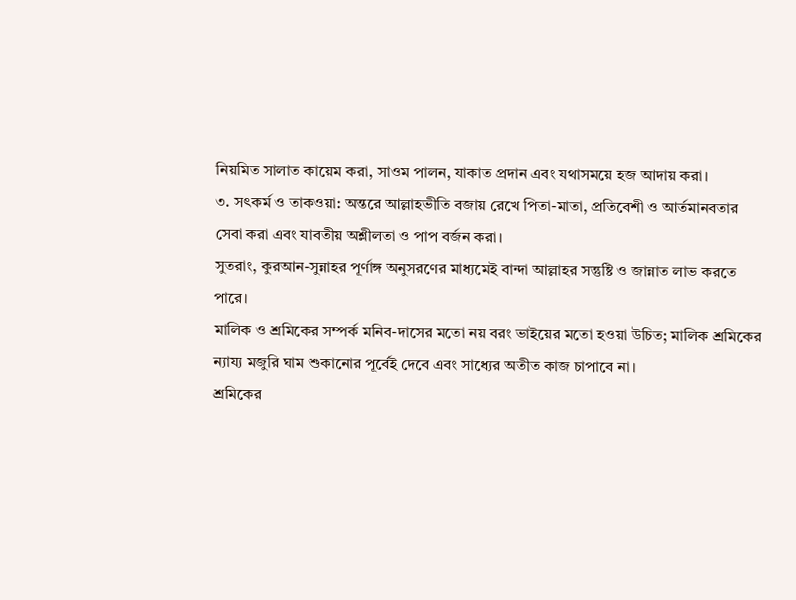নিয়মিত সালাত কায়েম করা, সাওম পালন, যাকাত প্রদান এবং যথাসময়ে হজ আদায় করা।
৩. সৎকর্ম ও তাকওয়া: অন্তরে আল্লাহভীতি বজায় রেখে পিতা-মাতা, প্রতিবেশী ও আর্তমানবতার সেবা করা এবং যাবতীয় অশ্লীলতা ও পাপ বর্জন করা।
সুতরাং, কুরআন-সুন্নাহর পূর্ণাঙ্গ অনুসরণের মাধ্যমেই বান্দা আল্লাহর সন্তুষ্টি ও জান্নাত লাভ করতে পারে।
মালিক ও শ্রমিকের সম্পর্ক মনিব-দাসের মতো নয় বরং ভাইয়ের মতো হওয়া উচিত; মালিক শ্রমিকের ন্যায্য মজুরি ঘাম শুকানোর পূর্বেই দেবে এবং সাধ্যের অতীত কাজ চাপাবে না।
শ্রমিকের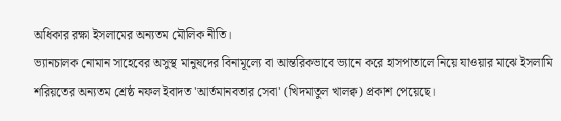অধিকার রক্ষা ইসলামের অন্যতম মৌলিক নীতি।
ভ্যানচালক নোমান সাহেবের অসুস্থ মানুষদের বিনামূল্যে বা আন্তরিকভাবে ভ্যানে করে হাসপাতালে নিয়ে যাওয়ার মাঝে ইসলামি শরিয়তের অন্যতম শ্রেষ্ঠ নফল ইবাদত 'আর্তমানবতার সেবা' (খিদমাতুল খালক্ব) প্রকাশ পেয়েছে।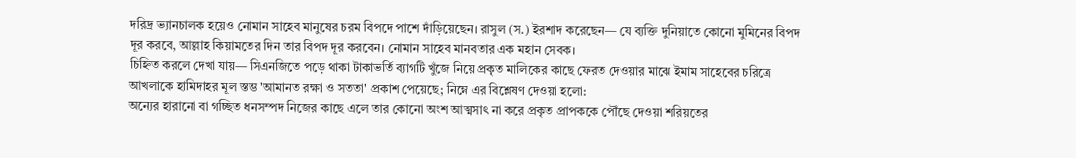দরিদ্র ভ্যানচালক হয়েও নোমান সাহেব মানুষের চরম বিপদে পাশে দাঁড়িয়েছেন। রাসুল (স.) ইরশাদ করেছেন— যে ব্যক্তি দুনিয়াতে কোনো মুমিনের বিপদ দূর করবে, আল্লাহ কিয়ামতের দিন তার বিপদ দূর করবেন। নোমান সাহেব মানবতার এক মহান সেবক।
চিহ্নিত করলে দেখা যায়— সিএনজিতে পড়ে থাকা টাকাভর্তি ব্যাগটি খুঁজে নিয়ে প্রকৃত মালিকের কাছে ফেরত দেওয়ার মাঝে ইমাম সাহেবের চরিত্রে আখলাকে হামিদাহর মূল স্তম্ভ 'আমানত রক্ষা ও সততা' প্রকাশ পেয়েছে; নিম্নে এর বিশ্লেষণ দেওয়া হলো:
অন্যের হারানো বা গচ্ছিত ধনসম্পদ নিজের কাছে এলে তার কোনো অংশ আত্মসাৎ না করে প্রকৃত প্রাপককে পৌঁছে দেওয়া শরিয়তের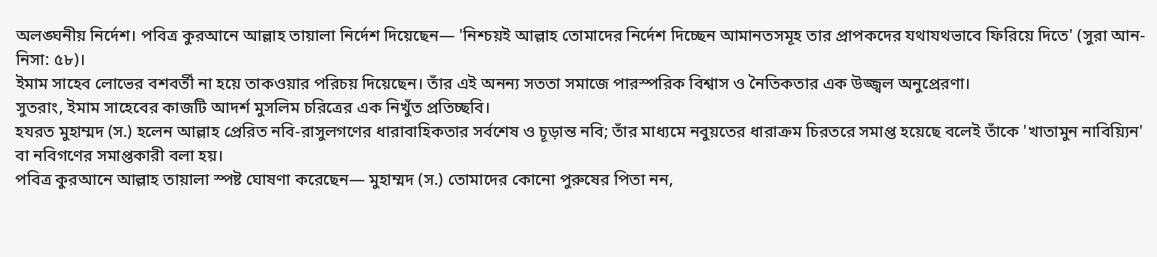অলঙ্ঘনীয় নির্দেশ। পবিত্র কুরআনে আল্লাহ তায়ালা নির্দেশ দিয়েছেন— 'নিশ্চয়ই আল্লাহ তোমাদের নির্দেশ দিচ্ছেন আমানতসমূহ তার প্রাপকদের যথাযথভাবে ফিরিয়ে দিতে' (সুরা আন-নিসা: ৫৮)।
ইমাম সাহেব লোভের বশবর্তী না হয়ে তাকওয়ার পরিচয় দিয়েছেন। তাঁর এই অনন্য সততা সমাজে পারস্পরিক বিশ্বাস ও নৈতিকতার এক উজ্জ্বল অনুপ্রেরণা।
সুতরাং, ইমাম সাহেবের কাজটি আদর্শ মুসলিম চরিত্রের এক নিখুঁত প্রতিচ্ছবি।
হযরত মুহাম্মদ (স.) হলেন আল্লাহ প্রেরিত নবি-রাসুলগণের ধারাবাহিকতার সর্বশেষ ও চূড়ান্ত নবি; তাঁর মাধ্যমে নবুয়তের ধারাক্রম চিরতরে সমাপ্ত হয়েছে বলেই তাঁকে 'খাতামুন নাবিয়্যিন' বা নবিগণের সমাপ্তকারী বলা হয়।
পবিত্র কুরআনে আল্লাহ তায়ালা স্পষ্ট ঘোষণা করেছেন— মুহাম্মদ (স.) তোমাদের কোনো পুরুষের পিতা নন,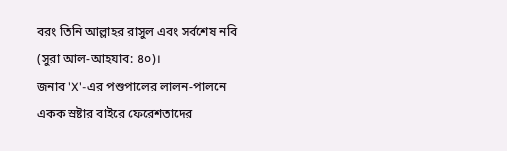বরং তিনি আল্লাহর রাসুল এবং সর্বশেষ নবি (সুরা আল-আহযাব: ৪০)।
জনাব 'X'-এর পশুপালের লালন-পালনে একক স্রষ্টার বাইরে ফেরেশতাদের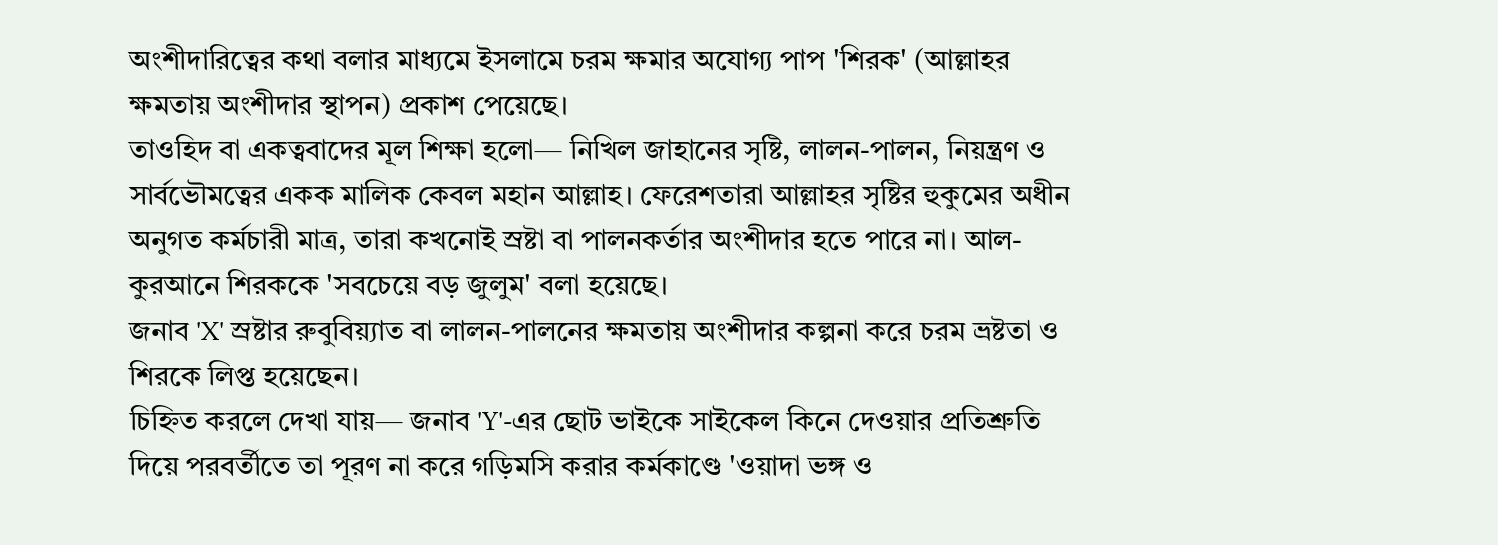অংশীদারিত্বের কথা বলার মাধ্যমে ইসলামে চরম ক্ষমার অযোগ্য পাপ 'শিরক' (আল্লাহর ক্ষমতায় অংশীদার স্থাপন) প্রকাশ পেয়েছে।
তাওহিদ বা একত্ববাদের মূল শিক্ষা হলো— নিখিল জাহানের সৃষ্টি, লালন-পালন, নিয়ন্ত্রণ ও সার্বভৌমত্বের একক মালিক কেবল মহান আল্লাহ। ফেরেশতারা আল্লাহর সৃষ্টির হুকুমের অধীন অনুগত কর্মচারী মাত্র, তারা কখনোই স্রষ্টা বা পালনকর্তার অংশীদার হতে পারে না। আল-কুরআনে শিরককে 'সবচেয়ে বড় জুলুম' বলা হয়েছে।
জনাব 'X' স্রষ্টার রুবুবিয়্যাত বা লালন-পালনের ক্ষমতায় অংশীদার কল্পনা করে চরম ভ্রষ্টতা ও শিরকে লিপ্ত হয়েছেন।
চিহ্নিত করলে দেখা যায়— জনাব 'Y'-এর ছোট ভাইকে সাইকেল কিনে দেওয়ার প্রতিশ্রুতি দিয়ে পরবর্তীতে তা পূরণ না করে গড়িমসি করার কর্মকাণ্ডে 'ওয়াদা ভঙ্গ ও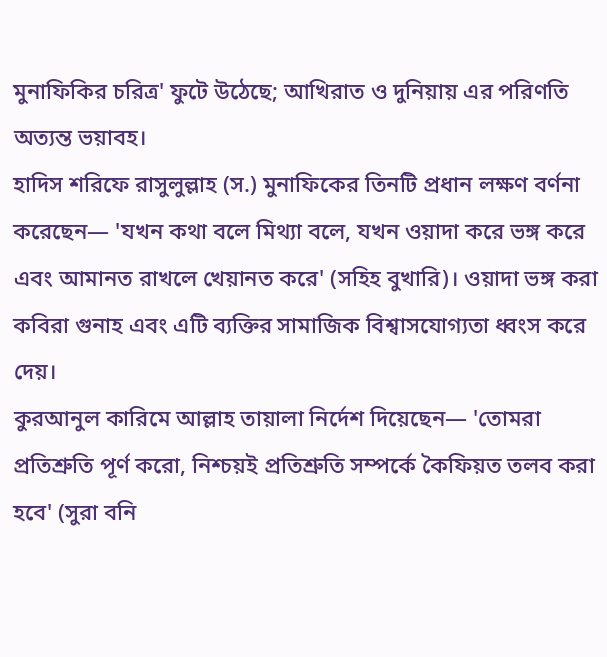মুনাফিকির চরিত্র' ফুটে উঠেছে; আখিরাত ও দুনিয়ায় এর পরিণতি অত্যন্ত ভয়াবহ।
হাদিস শরিফে রাসুলুল্লাহ (স.) মুনাফিকের তিনটি প্রধান লক্ষণ বর্ণনা করেছেন— 'যখন কথা বলে মিথ্যা বলে, যখন ওয়াদা করে ভঙ্গ করে এবং আমানত রাখলে খেয়ানত করে' (সহিহ বুখারি)। ওয়াদা ভঙ্গ করা কবিরা গুনাহ এবং এটি ব্যক্তির সামাজিক বিশ্বাসযোগ্যতা ধ্বংস করে দেয়।
কুরআনুল কারিমে আল্লাহ তায়ালা নির্দেশ দিয়েছেন— 'তোমরা প্রতিশ্রুতি পূর্ণ করো, নিশ্চয়ই প্রতিশ্রুতি সম্পর্কে কৈফিয়ত তলব করা হবে' (সুরা বনি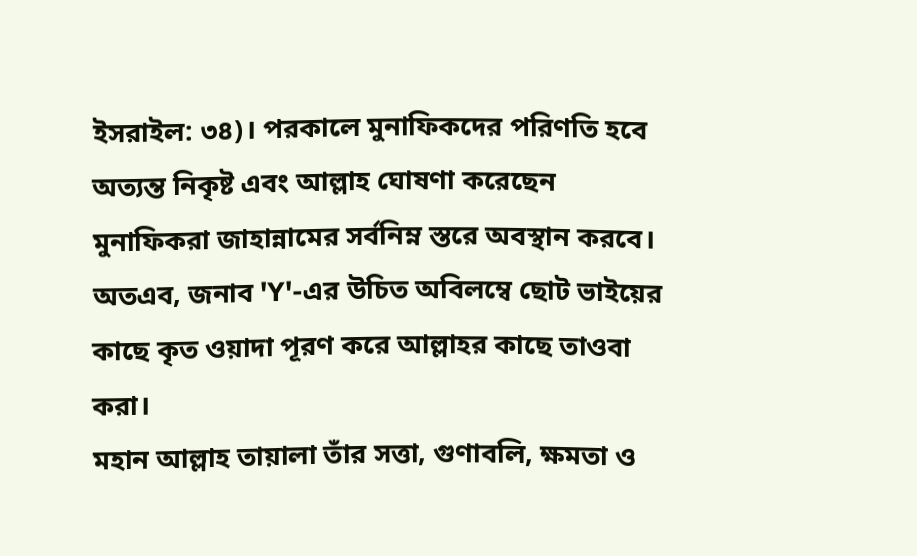ইসরাইল: ৩৪)। পরকালে মুনাফিকদের পরিণতি হবে অত্যন্ত নিকৃষ্ট এবং আল্লাহ ঘোষণা করেছেন মুনাফিকরা জাহান্নামের সর্বনিম্ন স্তরে অবস্থান করবে।
অতএব, জনাব 'Y'-এর উচিত অবিলম্বে ছোট ভাইয়ের কাছে কৃত ওয়াদা পূরণ করে আল্লাহর কাছে তাওবা করা।
মহান আল্লাহ তায়ালা তাঁর সত্তা, গুণাবলি, ক্ষমতা ও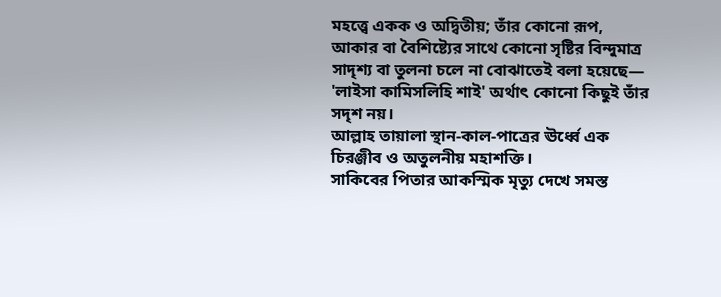মহত্ত্বে একক ও অদ্বিতীয়; তাঁর কোনো রূপ, আকার বা বৈশিষ্ট্যের সাথে কোনো সৃষ্টির বিন্দুমাত্র সাদৃশ্য বা তুলনা চলে না বোঝাতেই বলা হয়েছে— 'লাইসা কামিসলিহি শাই' অর্থাৎ কোনো কিছুই তাঁর সদৃশ নয়।
আল্লাহ তায়ালা স্থান-কাল-পাত্রের ঊর্ধ্বে এক চিরঞ্জীব ও অতুলনীয় মহাশক্তি।
সাকিবের পিতার আকস্মিক মৃত্যু দেখে সমস্ত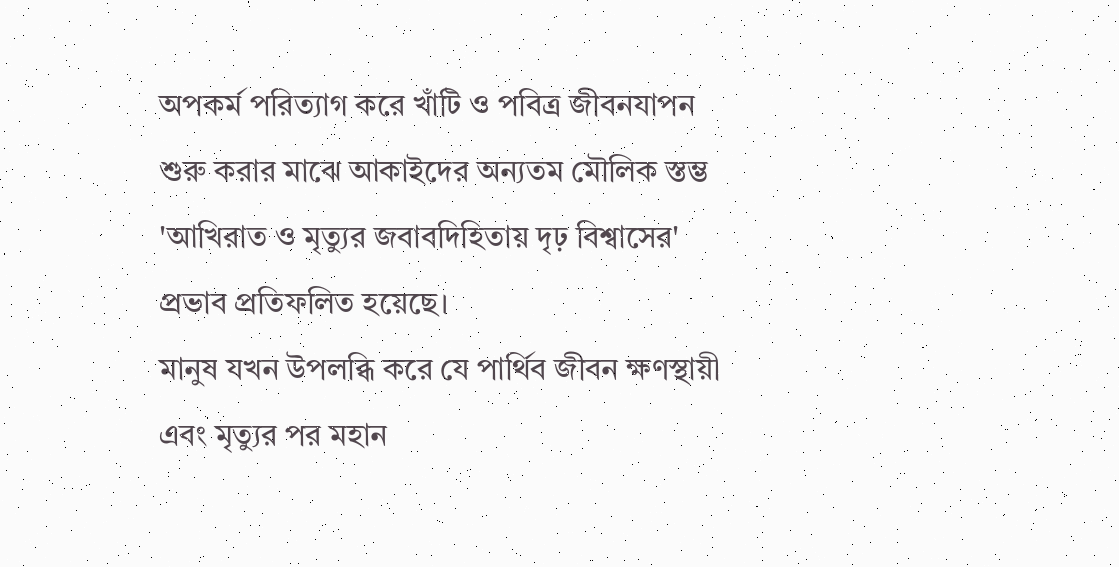অপকর্ম পরিত্যাগ করে খাঁটি ও পবিত্র জীবনযাপন শুরু করার মাঝে আকাইদের অন্যতম মৌলিক স্তম্ভ 'আখিরাত ও মৃত্যুর জবাবদিহিতায় দৃঢ় বিশ্বাসের' প্রভাব প্রতিফলিত হয়েছে।
মানুষ যখন উপলব্ধি করে যে পার্থিব জীবন ক্ষণস্থায়ী এবং মৃত্যুর পর মহান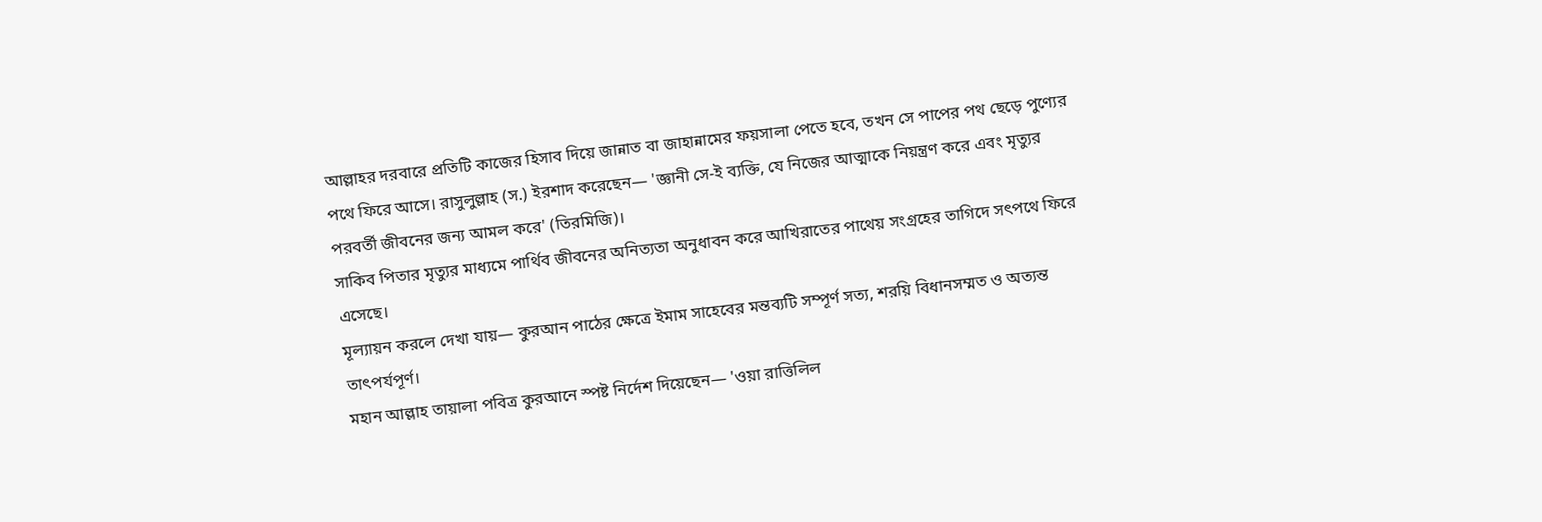আল্লাহর দরবারে প্রতিটি কাজের হিসাব দিয়ে জান্নাত বা জাহান্নামের ফয়সালা পেতে হবে, তখন সে পাপের পথ ছেড়ে পুণ্যের পথে ফিরে আসে। রাসুলুল্লাহ (স.) ইরশাদ করেছেন— 'জ্ঞানী সে-ই ব্যক্তি, যে নিজের আত্মাকে নিয়ন্ত্রণ করে এবং মৃত্যুর পরবর্তী জীবনের জন্য আমল করে' (তিরমিজি)।
সাকিব পিতার মৃত্যুর মাধ্যমে পার্থিব জীবনের অনিত্যতা অনুধাবন করে আখিরাতের পাথেয় সংগ্রহের তাগিদে সৎপথে ফিরে এসেছে।
মূল্যায়ন করলে দেখা যায়— কুরআন পাঠের ক্ষেত্রে ইমাম সাহেবের মন্তব্যটি সম্পূর্ণ সত্য, শরয়ি বিধানসম্মত ও অত্যন্ত তাৎপর্যপূর্ণ।
মহান আল্লাহ তায়ালা পবিত্র কুরআনে স্পষ্ট নির্দেশ দিয়েছেন— 'ওয়া রাত্তিলিল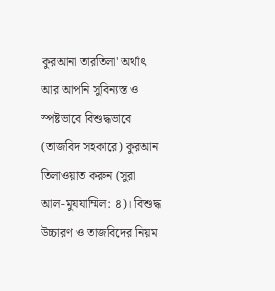কুরআনা তারতিলা' অর্থাৎ আর আপনি সুবিন্যস্ত ও স্পষ্টভাবে বিশুদ্ধভাবে (তাজবিদ সহকারে) কুরআন তিলাওয়াত করুন (সুরা আল-মুযযাম্মিল: ৪)। বিশুদ্ধ উচ্চারণ ও তাজবিদের নিয়ম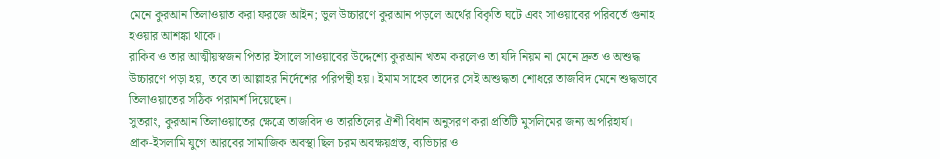মেনে কুরআন তিলাওয়াত করা ফরজে আইন; ভুল উচ্চারণে কুরআন পড়লে অর্থের বিকৃতি ঘটে এবং সাওয়াবের পরিবর্তে গুনাহ হওয়ার আশঙ্কা থাকে।
রাকিব ও তার আত্মীয়স্বজন পিতার ইসালে সাওয়াবের উদ্দেশ্যে কুরআন খতম করলেও তা যদি নিয়ম না মেনে দ্রুত ও অশুদ্ধ উচ্চারণে পড়া হয়, তবে তা আল্লাহর নির্দেশের পরিপন্থী হয়। ইমাম সাহেব তাদের সেই অশুদ্ধতা শোধরে তাজবিদ মেনে শুদ্ধভাবে তিলাওয়াতের সঠিক পরামর্শ দিয়েছেন।
সুতরাং, কুরআন তিলাওয়াতের ক্ষেত্রে তাজবিদ ও তারতিলের ঐশী বিধান অনুসরণ করা প্রতিটি মুসলিমের জন্য অপরিহার্য।
প্রাক-ইসলামি যুগে আরবের সামাজিক অবস্থা ছিল চরম অবক্ষয়গ্রস্ত, ব্যভিচার ও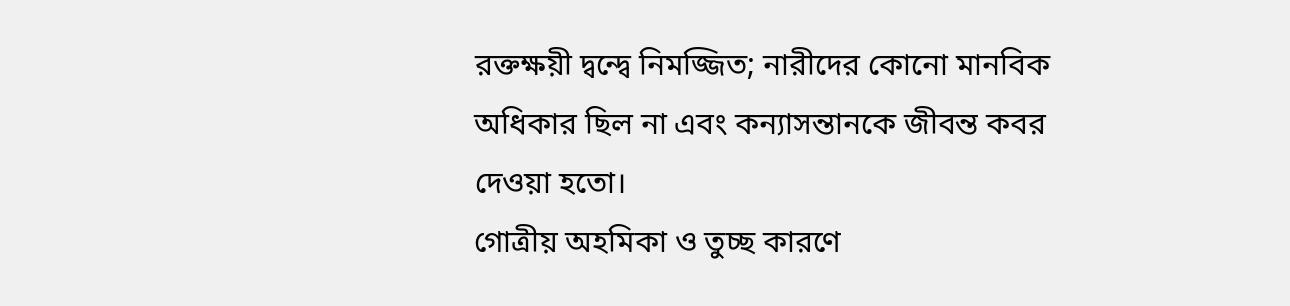রক্তক্ষয়ী দ্বন্দ্বে নিমজ্জিত; নারীদের কোনো মানবিক অধিকার ছিল না এবং কন্যাসন্তানকে জীবন্ত কবর দেওয়া হতো।
গোত্রীয় অহমিকা ও তুচ্ছ কারণে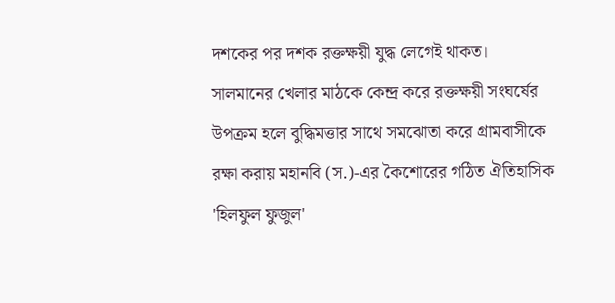দশকের পর দশক রক্তক্ষয়ী যুদ্ধ লেগেই থাকত।
সালমানের খেলার মাঠকে কেন্দ্র করে রক্তক্ষয়ী সংঘর্ষের উপক্রম হলে বুদ্ধিমত্তার সাথে সমঝোতা করে গ্রামবাসীকে রক্ষা করায় মহানবি (স.)-এর কৈশোরের গঠিত ঐতিহাসিক 'হিলফুল ফুজুল'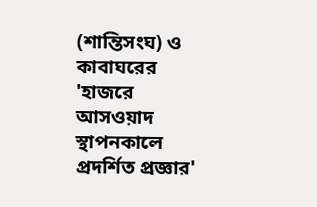(শান্তিসংঘ) ও কাবাঘরের 'হাজরে আসওয়াদ স্থাপনকালে প্রদর্শিত প্রজ্ঞার'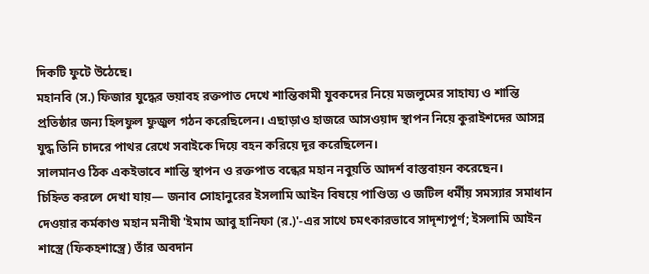দিকটি ফুটে উঠেছে।
মহানবি (স.) ফিজার যুদ্ধের ভয়াবহ রক্তপাত দেখে শান্তিকামী যুবকদের নিয়ে মজলুমের সাহায্য ও শান্তি প্রতিষ্ঠার জন্য হিলফুল ফুজুল গঠন করেছিলেন। এছাড়াও হাজরে আসওয়াদ স্থাপন নিয়ে কুরাইশদের আসন্ন যুদ্ধ তিনি চাদরে পাথর রেখে সবাইকে দিয়ে বহন করিয়ে দূর করেছিলেন।
সালমানও ঠিক একইভাবে শান্তি স্থাপন ও রক্তপাত বন্ধের মহান নবুয়তি আদর্শ বাস্তবায়ন করেছেন।
চিহ্নিত করলে দেখা যায়— জনাব সোহানুরের ইসলামি আইন বিষয়ে পাণ্ডিত্য ও জটিল ধর্মীয় সমস্যার সমাধান দেওয়ার কর্মকাণ্ড মহান মনীষী 'ইমাম আবু হানিফা (র.)'-এর সাথে চমৎকারভাবে সাদৃশ্যপূর্ণ; ইসলামি আইন শাস্ত্রে (ফিকহশাস্ত্রে) তাঁর অবদান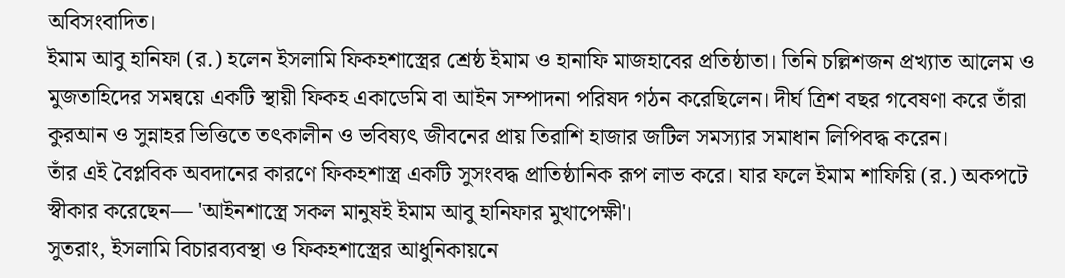অবিসংবাদিত।
ইমাম আবু হানিফা (র.) হলেন ইসলামি ফিকহশাস্ত্রের শ্রেষ্ঠ ইমাম ও হানাফি মাজহাবের প্রতিষ্ঠাতা। তিনি চল্লিশজন প্রখ্যাত আলেম ও মুজতাহিদের সমন্বয়ে একটি স্থায়ী ফিকহ একাডেমি বা আইন সম্পাদনা পরিষদ গঠন করেছিলেন। দীর্ঘ ত্রিশ বছর গবেষণা করে তাঁরা কুরআন ও সুন্নাহর ভিত্তিতে তৎকালীন ও ভবিষ্যৎ জীবনের প্রায় তিরাশি হাজার জটিল সমস্যার সমাধান লিপিবদ্ধ করেন।
তাঁর এই বৈপ্লবিক অবদানের কারণে ফিকহশাস্ত্র একটি সুসংবদ্ধ প্রাতিষ্ঠানিক রূপ লাভ করে। যার ফলে ইমাম শাফিয়ি (র.) অকপটে স্বীকার করেছেন— 'আইনশাস্ত্রে সকল মানুষই ইমাম আবু হানিফার মুখাপেক্ষী'।
সুতরাং, ইসলামি বিচারব্যবস্থা ও ফিকহশাস্ত্রের আধুনিকায়নে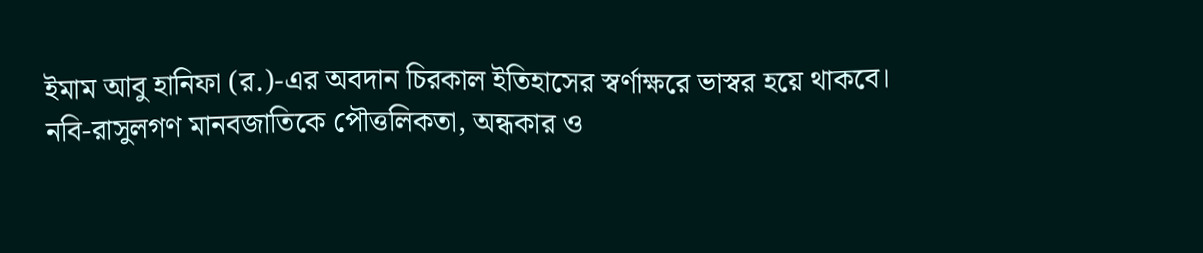ইমাম আবু হানিফা (র.)-এর অবদান চিরকাল ইতিহাসের স্বর্ণাক্ষরে ভাস্বর হয়ে থাকবে।
নবি-রাসুলগণ মানবজাতিকে পৌত্তলিকতা, অন্ধকার ও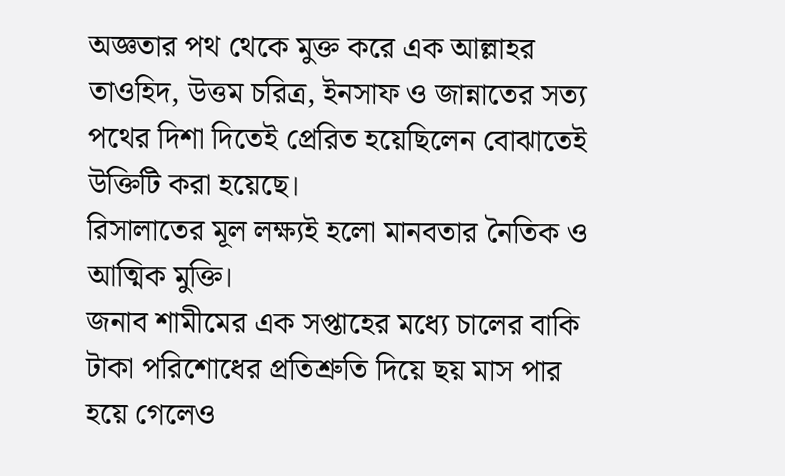অজ্ঞতার পথ থেকে মুক্ত করে এক আল্লাহর তাওহিদ, উত্তম চরিত্র, ইনসাফ ও জান্নাতের সত্য পথের দিশা দিতেই প্রেরিত হয়েছিলেন বোঝাতেই উক্তিটি করা হয়েছে।
রিসালাতের মূল লক্ষ্যই হলো মানবতার নৈতিক ও আত্মিক মুক্তি।
জনাব শামীমের এক সপ্তাহের মধ্যে চালের বাকি টাকা পরিশোধের প্রতিশ্রুতি দিয়ে ছয় মাস পার হয়ে গেলেও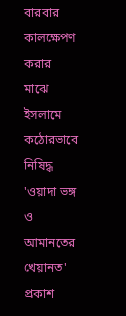বারবার কালক্ষেপণ করার মাঝে ইসলামে কঠোরভাবে নিষিদ্ধ 'ওয়াদা ভঙ্গ ও আমানতের খেয়ানত' প্রকাশ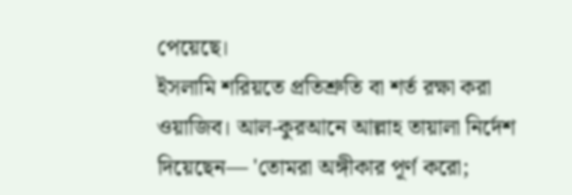পেয়েছে।
ইসলামি শরিয়তে প্রতিশ্রুতি বা শর্ত রক্ষা করা ওয়াজিব। আল-কুরআনে আল্লাহ তায়ালা নির্দেশ দিয়েছেন— 'তোমরা অঙ্গীকার পূর্ণ করো;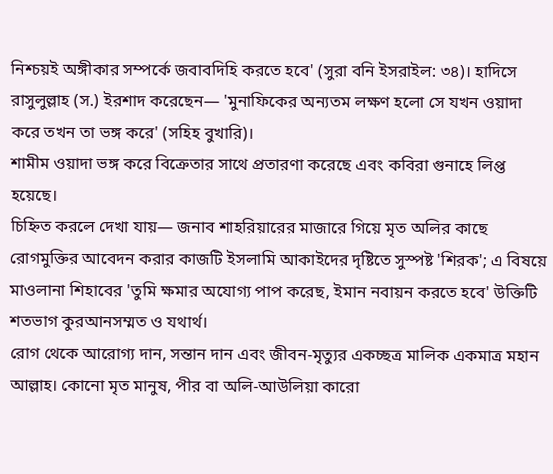নিশ্চয়ই অঙ্গীকার সম্পর্কে জবাবদিহি করতে হবে' (সুরা বনি ইসরাইল: ৩৪)। হাদিসে রাসুলুল্লাহ (স.) ইরশাদ করেছেন— 'মুনাফিকের অন্যতম লক্ষণ হলো সে যখন ওয়াদা করে তখন তা ভঙ্গ করে' (সহিহ বুখারি)।
শামীম ওয়াদা ভঙ্গ করে বিক্রেতার সাথে প্রতারণা করেছে এবং কবিরা গুনাহে লিপ্ত হয়েছে।
চিহ্নিত করলে দেখা যায়— জনাব শাহরিয়ারের মাজারে গিয়ে মৃত অলির কাছে রোগমুক্তির আবেদন করার কাজটি ইসলামি আকাইদের দৃষ্টিতে সুস্পষ্ট 'শিরক'; এ বিষয়ে মাওলানা শিহাবের 'তুমি ক্ষমার অযোগ্য পাপ করেছ, ইমান নবায়ন করতে হবে' উক্তিটি শতভাগ কুরআনসম্মত ও যথার্থ।
রোগ থেকে আরোগ্য দান, সন্তান দান এবং জীবন-মৃত্যুর একচ্ছত্র মালিক একমাত্র মহান আল্লাহ। কোনো মৃত মানুষ, পীর বা অলি-আউলিয়া কারো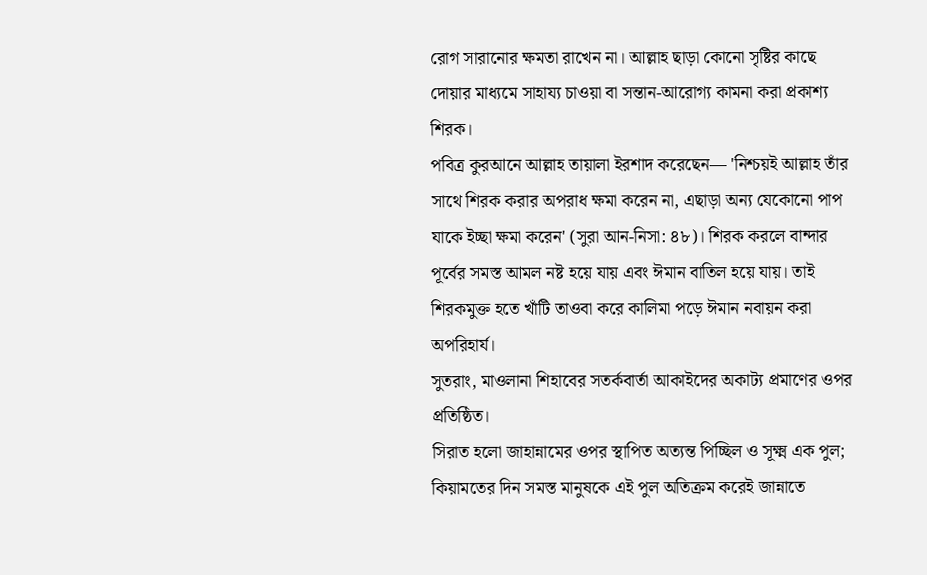রোগ সারানোর ক্ষমতা রাখেন না। আল্লাহ ছাড়া কোনো সৃষ্টির কাছে দোয়ার মাধ্যমে সাহায্য চাওয়া বা সন্তান-আরোগ্য কামনা করা প্রকাশ্য শিরক।
পবিত্র কুরআনে আল্লাহ তায়ালা ইরশাদ করেছেন— 'নিশ্চয়ই আল্লাহ তাঁর সাথে শিরক করার অপরাধ ক্ষমা করেন না, এছাড়া অন্য যেকোনো পাপ যাকে ইচ্ছা ক্ষমা করেন' (সুরা আন-নিসা: ৪৮)। শিরক করলে বান্দার পূর্বের সমস্ত আমল নষ্ট হয়ে যায় এবং ঈমান বাতিল হয়ে যায়। তাই শিরকমুক্ত হতে খাঁটি তাওবা করে কালিমা পড়ে ঈমান নবায়ন করা অপরিহার্য।
সুতরাং, মাওলানা শিহাবের সতর্কবার্তা আকাইদের অকাট্য প্রমাণের ওপর প্রতিষ্ঠিত।
সিরাত হলো জাহান্নামের ওপর স্থাপিত অত্যন্ত পিচ্ছিল ও সূক্ষ্ম এক পুল; কিয়ামতের দিন সমস্ত মানুষকে এই পুল অতিক্রম করেই জান্নাতে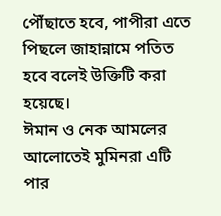পৌঁছাতে হবে, পাপীরা এতে পিছলে জাহান্নামে পতিত হবে বলেই উক্তিটি করা হয়েছে।
ঈমান ও নেক আমলের আলোতেই মুমিনরা এটি পার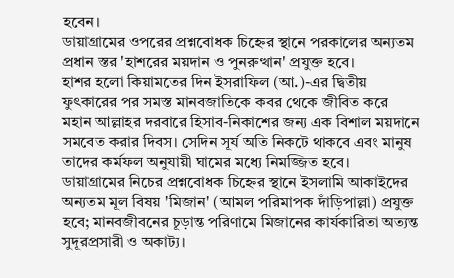হবেন।
ডায়াগ্রামের ওপরের প্রশ্নবোধক চিহ্নের স্থানে পরকালের অন্যতম প্রধান স্তর 'হাশরের ময়দান ও পুনরুত্থান' প্রযুক্ত হবে।
হাশর হলো কিয়ামতের দিন ইসরাফিল (আ.)-এর দ্বিতীয় ফুৎকারের পর সমস্ত মানবজাতিকে কবর থেকে জীবিত করে মহান আল্লাহর দরবারে হিসাব-নিকাশের জন্য এক বিশাল ময়দানে সমবেত করার দিবস। সেদিন সূর্য অতি নিকটে থাকবে এবং মানুষ তাদের কর্মফল অনুযায়ী ঘামের মধ্যে নিমজ্জিত হবে।
ডায়াগ্রামের নিচের প্রশ্নবোধক চিহ্নের স্থানে ইসলামি আকাইদের অন্যতম মূল বিষয় 'মিজান' (আমল পরিমাপক দাঁড়িপাল্লা) প্রযুক্ত হবে; মানবজীবনের চূড়ান্ত পরিণামে মিজানের কার্যকারিতা অত্যন্ত সুদূরপ্রসারী ও অকাট্য।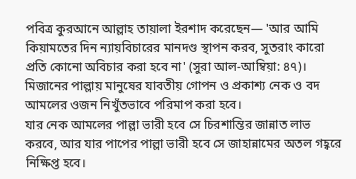পবিত্র কুরআনে আল্লাহ তায়ালা ইরশাদ করেছেন— 'আর আমি কিয়ামতের দিন ন্যায়বিচারের মানদণ্ড স্থাপন করব, সুতরাং কারো প্রতি কোনো অবিচার করা হবে না' (সুরা আল-আম্বিয়া: ৪৭)। মিজানের পাল্লায় মানুষের যাবতীয় গোপন ও প্রকাশ্য নেক ও বদ আমলের ওজন নিখুঁতভাবে পরিমাপ করা হবে।
যার নেক আমলের পাল্লা ভারী হবে সে চিরশান্তির জান্নাত লাভ করবে, আর যার পাপের পাল্লা ভারী হবে সে জাহান্নামের অতল গহ্বরে নিক্ষিপ্ত হবে।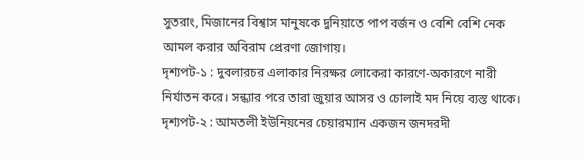সুতরাং, মিজানের বিশ্বাস মানুষকে দুনিয়াতে পাপ বর্জন ও বেশি বেশি নেক আমল করার অবিরাম প্রেরণা জোগায়।
দৃশ্যপট-১ : দুবলারচর এলাকার নিরক্ষর লোকেরা কারণে-অকারণে নারী নির্যাতন করে। সন্ধ্যার পরে তারা জুয়ার আসর ও চোলাই মদ নিয়ে ব্যস্ত থাকে।
দৃশ্যপট-২ : আমতলী ইউনিয়নের চেয়ারম্যান একজন জনদরদী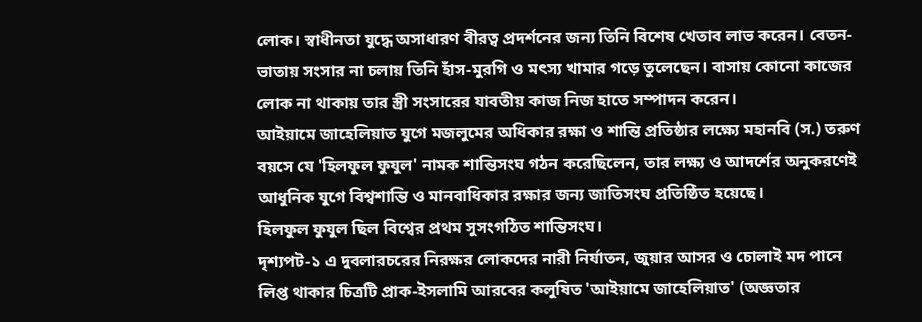লোক। স্বাধীনতা যুদ্ধে অসাধারণ বীরত্ব প্রদর্শনের জন্য তিনি বিশেষ খেতাব লাভ করেন। বেতন-ভাতায় সংসার না চলায় তিনি হাঁস-মুরগি ও মৎস্য খামার গড়ে তুলেছেন। বাসায় কোনো কাজের লোক না থাকায় তার স্ত্রী সংসারের যাবতীয় কাজ নিজ হাতে সম্পাদন করেন।
আইয়ামে জাহেলিয়াত যুগে মজলুমের অধিকার রক্ষা ও শান্তি প্রতিষ্ঠার লক্ষ্যে মহানবি (স.) তরুণ বয়সে যে 'হিলফুল ফুযুল' নামক শান্তিসংঘ গঠন করেছিলেন, তার লক্ষ্য ও আদর্শের অনুকরণেই আধুনিক যুগে বিশ্বশান্তি ও মানবাধিকার রক্ষার জন্য জাতিসংঘ প্রতিষ্ঠিত হয়েছে।
হিলফুল ফুযুল ছিল বিশ্বের প্রথম সুসংগঠিত শান্তিসংঘ।
দৃশ্যপট-১ এ দুবলারচরের নিরক্ষর লোকদের নারী নির্যাতন, জুয়ার আসর ও চোলাই মদ পানে লিপ্ত থাকার চিত্রটি প্রাক-ইসলামি আরবের কলুষিত 'আইয়ামে জাহেলিয়াত' (অজ্ঞতার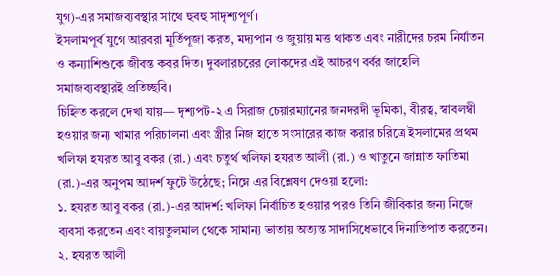যুগ)-এর সমাজব্যবস্থার সাথে হুবহু সাদৃশ্যপূর্ণ।
ইসলামপূর্ব যুগে আরবরা মূর্তিপূজা করত, মদ্যপান ও জুয়ায় মত্ত থাকত এবং নারীদের চরম নির্যাতন ও কন্যাশিশুকে জীবন্ত কবর দিত। দুবলারচরের লোকদের এই আচরণ বর্বর জাহেলি সমাজব্যবস্থারই প্রতিচ্ছবি।
চিহ্নিত করলে দেখা যায়— দৃশ্যপট-২ এ সিরাজ চেয়ারম্যানের জনদরদী ভূমিকা, বীরত্ব, স্বাবলম্বী হওয়ার জন্য খামার পরিচালনা এবং স্ত্রীর নিজ হাতে সংসারের কাজ করার চরিত্রে ইসলামের প্রথম খলিফা হযরত আবু বকর (রা.) এবং চতুর্থ খলিফা হযরত আলী (রা.) ও খাতুনে জান্নাত ফাতিমা (রা.)-এর অনুপম আদর্শ ফুটে উঠেছে; নিম্নে এর বিশ্লেষণ দেওয়া হলো:
১. হযরত আবু বকর (রা.)-এর আদর্শ: খলিফা নির্বাচিত হওয়ার পরও তিনি জীবিকার জন্য নিজে ব্যবসা করতেন এবং বায়তুলমাল থেকে সামান্য ভাতায় অত্যন্ত সাদাসিধেভাবে দিনাতিপাত করতেন।
২. হযরত আলী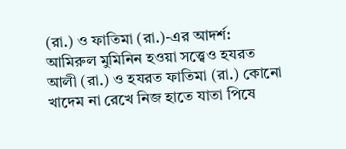(রা.) ও ফাতিমা (রা.)-এর আদর্শ: আমিরুল মুমিনিন হওয়া সত্ত্বেও হযরত আলী (রা.) ও হযরত ফাতিমা (রা.) কোনো খাদেম না রেখে নিজ হাতে যাতা পিষে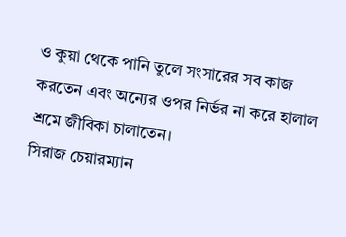ও কুয়া থেকে পানি তুলে সংসারের সব কাজ করতেন এবং অন্যের ওপর নির্ভর না করে হালাল শ্রমে জীবিকা চালাতেন।
সিরাজ চেয়ারম্যান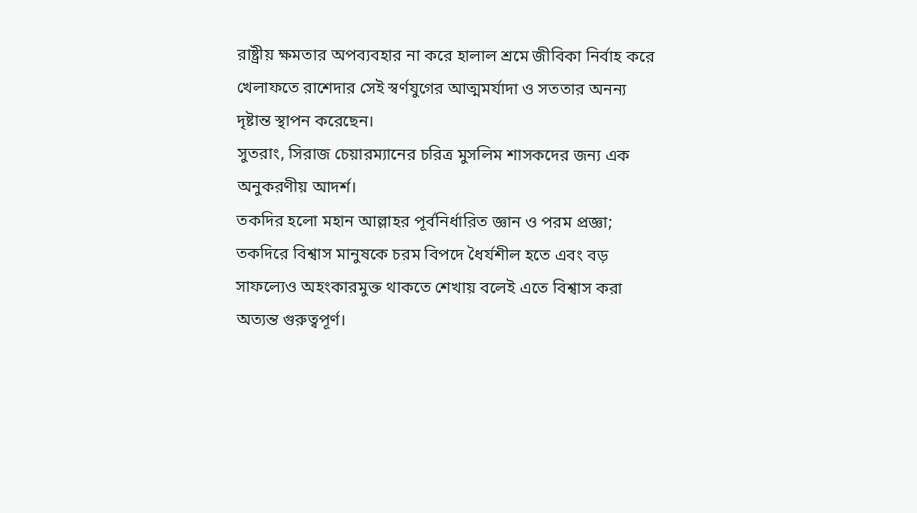রাষ্ট্রীয় ক্ষমতার অপব্যবহার না করে হালাল শ্রমে জীবিকা নির্বাহ করে খেলাফতে রাশেদার সেই স্বর্ণযুগের আত্মমর্যাদা ও সততার অনন্য দৃষ্টান্ত স্থাপন করেছেন।
সুতরাং, সিরাজ চেয়ারম্যানের চরিত্র মুসলিম শাসকদের জন্য এক অনুকরণীয় আদর্শ।
তকদির হলো মহান আল্লাহর পূর্বনির্ধারিত জ্ঞান ও পরম প্রজ্ঞা; তকদিরে বিশ্বাস মানুষকে চরম বিপদে ধৈর্যশীল হতে এবং বড় সাফল্যেও অহংকারমুক্ত থাকতে শেখায় বলেই এতে বিশ্বাস করা অত্যন্ত গুরুত্বপূর্ণ।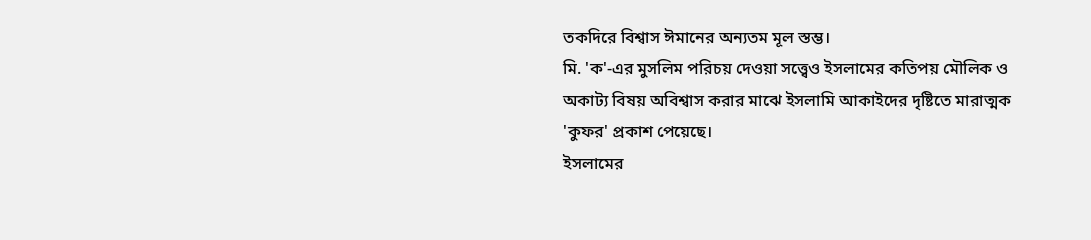তকদিরে বিশ্বাস ঈমানের অন্যতম মূল স্তম্ভ।
মি. 'ক'-এর মুসলিম পরিচয় দেওয়া সত্ত্বেও ইসলামের কতিপয় মৌলিক ও অকাট্য বিষয় অবিশ্বাস করার মাঝে ইসলামি আকাইদের দৃষ্টিতে মারাত্মক 'কুফর' প্রকাশ পেয়েছে।
ইসলামের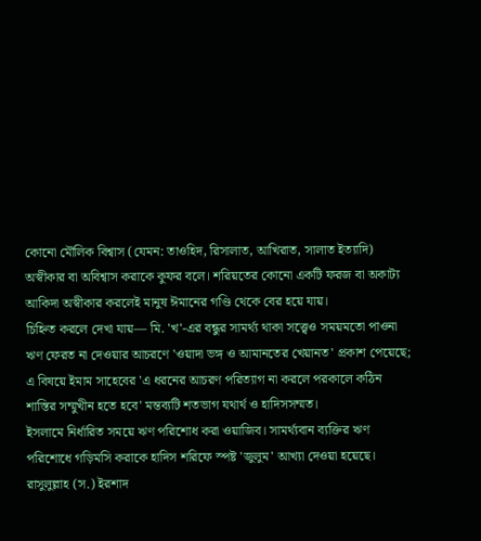কোনো মৌলিক বিশ্বাস (যেমন: তাওহিদ, রিসালাত, আখিরাত, সালাত ইত্যাদি) অস্বীকার বা অবিশ্বাস করাকে কুফর বলে। শরিয়তের কোনো একটি ফরজ বা অকাট্য আকিদা অস্বীকার করলেই মানুষ ঈমানের গণ্ডি থেকে বের হয়ে যায়।
চিহ্নিত করলে দেখা যায়— মি. 'খ'-এর বন্ধুর সামর্থ্য থাকা সত্ত্বেও সময়মতো পাওনা ঋণ ফেরত না দেওয়ার আচরণে 'ওয়াদা ভঙ্গ ও আমানতের খেয়ানত' প্রকাশ পেয়েছে; এ বিষয়ে ইমাম সাহেবের 'এ ধরনের আচরণ পরিত্যাগ না করলে পরকালে কঠিন শাস্তির সম্মুখীন হতে হবে' মন্তব্যটি শতভাগ যথার্থ ও হাদিসসম্মত।
ইসলামে নির্ধারিত সময়ে ঋণ পরিশোধ করা ওয়াজিব। সামর্থ্যবান ব্যক্তির ঋণ পরিশোধে গড়িমসি করাকে হাদিস শরিফে স্পষ্ট 'জুলুম' আখ্যা দেওয়া হয়েছে। রাসুলুল্লাহ (স.) ইরশাদ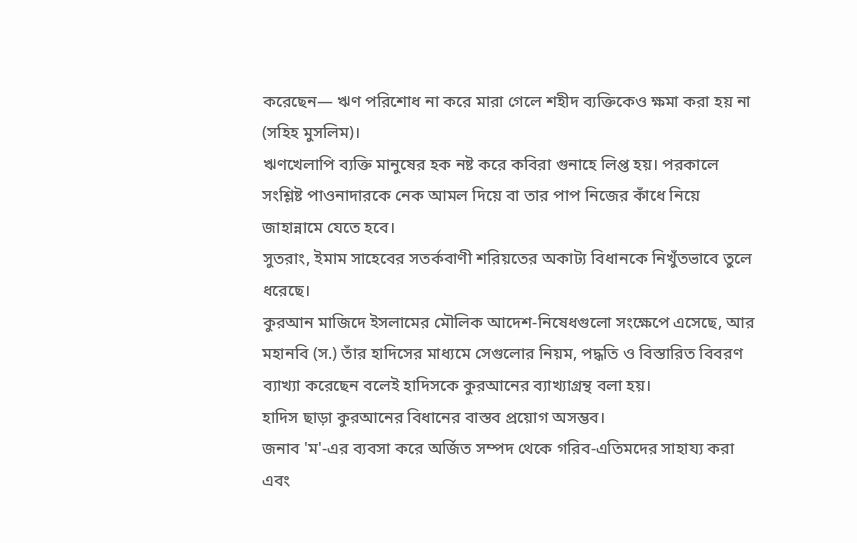করেছেন— ঋণ পরিশোধ না করে মারা গেলে শহীদ ব্যক্তিকেও ক্ষমা করা হয় না (সহিহ মুসলিম)।
ঋণখেলাপি ব্যক্তি মানুষের হক নষ্ট করে কবিরা গুনাহে লিপ্ত হয়। পরকালে সংশ্লিষ্ট পাওনাদারকে নেক আমল দিয়ে বা তার পাপ নিজের কাঁধে নিয়ে জাহান্নামে যেতে হবে।
সুতরাং, ইমাম সাহেবের সতর্কবাণী শরিয়তের অকাট্য বিধানকে নিখুঁতভাবে তুলে ধরেছে।
কুরআন মাজিদে ইসলামের মৌলিক আদেশ-নিষেধগুলো সংক্ষেপে এসেছে, আর মহানবি (স.) তাঁর হাদিসের মাধ্যমে সেগুলোর নিয়ম, পদ্ধতি ও বিস্তারিত বিবরণ ব্যাখ্যা করেছেন বলেই হাদিসকে কুরআনের ব্যাখ্যাগ্রন্থ বলা হয়।
হাদিস ছাড়া কুরআনের বিধানের বাস্তব প্রয়োগ অসম্ভব।
জনাব 'ম'-এর ব্যবসা করে অর্জিত সম্পদ থেকে গরিব-এতিমদের সাহায্য করা এবং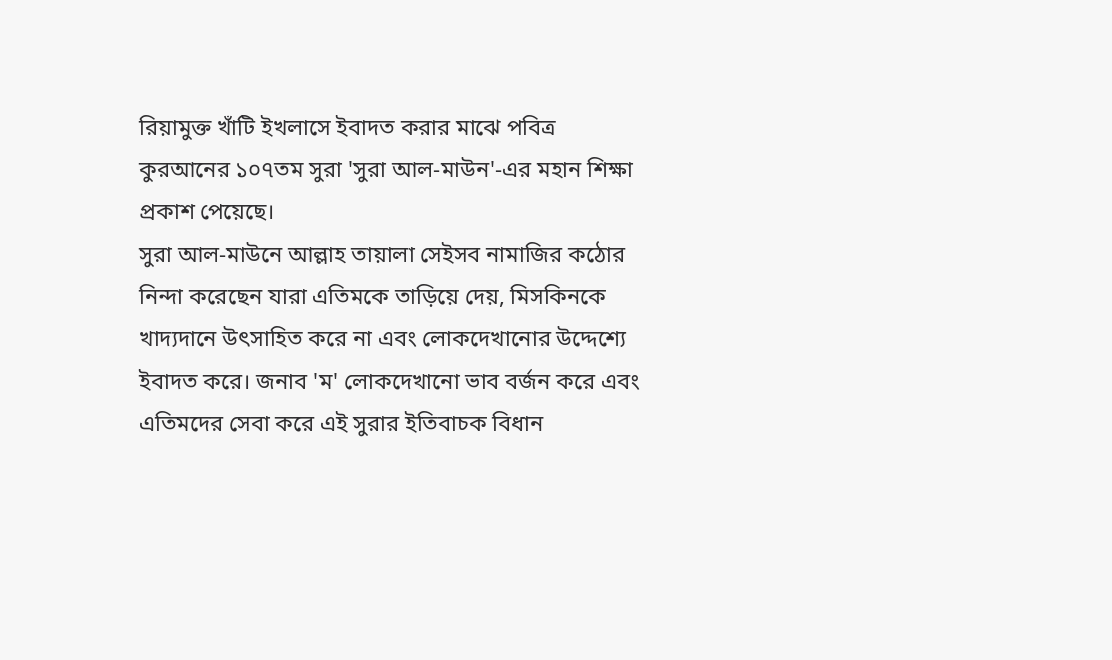রিয়ামুক্ত খাঁটি ইখলাসে ইবাদত করার মাঝে পবিত্র কুরআনের ১০৭তম সুরা 'সুরা আল-মাউন'-এর মহান শিক্ষা প্রকাশ পেয়েছে।
সুরা আল-মাউনে আল্লাহ তায়ালা সেইসব নামাজির কঠোর নিন্দা করেছেন যারা এতিমকে তাড়িয়ে দেয়, মিসকিনকে খাদ্যদানে উৎসাহিত করে না এবং লোকদেখানোর উদ্দেশ্যে ইবাদত করে। জনাব 'ম' লোকদেখানো ভাব বর্জন করে এবং এতিমদের সেবা করে এই সুরার ইতিবাচক বিধান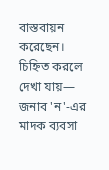বাস্তবায়ন করেছেন।
চিহ্নিত করলে দেখা যায়— জনাব 'ন'-এর মাদক ব্যবসা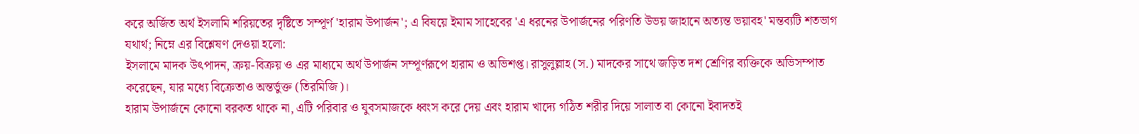করে অর্জিত অর্থ ইসলামি শরিয়তের দৃষ্টিতে সম্পূর্ণ 'হারাম উপার্জন'; এ বিষয়ে ইমাম সাহেবের 'এ ধরনের উপার্জনের পরিণতি উভয় জাহানে অত্যন্ত ভয়াবহ' মন্তব্যটি শতভাগ যথার্থ; নিম্নে এর বিশ্লেষণ দেওয়া হলো:
ইসলামে মাদক উৎপাদন, ক্রয়-বিক্রয় ও এর মাধ্যমে অর্থ উপার্জন সম্পূর্ণরূপে হারাম ও অভিশপ্ত। রাসুলুল্লাহ (স.) মাদকের সাথে জড়িত দশ শ্রেণির ব্যক্তিকে অভিসম্পাত করেছেন, যার মধ্যে বিক্রেতাও অন্তর্ভুক্ত (তিরমিজি)।
হারাম উপার্জনে কোনো বরকত থাকে না, এটি পরিবার ও যুবসমাজকে ধ্বংস করে দেয় এবং হারাম খাদ্যে গঠিত শরীর দিয়ে সালাত বা কোনো ইবাদতই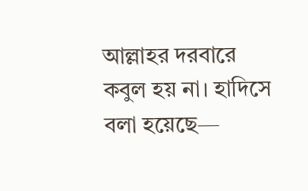আল্লাহর দরবারে কবুল হয় না। হাদিসে বলা হয়েছে—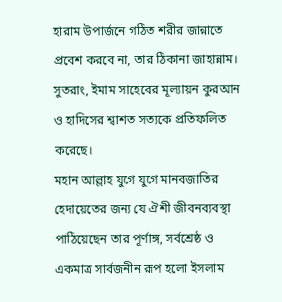হারাম উপার্জনে গঠিত শরীর জান্নাতে প্রবেশ করবে না, তার ঠিকানা জাহান্নাম।
সুতরাং, ইমাম সাহেবের মূল্যায়ন কুরআন ও হাদিসের শ্বাশত সত্যকে প্রতিফলিত করেছে।
মহান আল্লাহ যুগে যুগে মানবজাতির হেদায়েতের জন্য যে ঐশী জীবনব্যবস্থা পাঠিয়েছেন তার পূর্ণাঙ্গ, সর্বশ্রেষ্ঠ ও একমাত্র সার্বজনীন রূপ হলো ইসলাম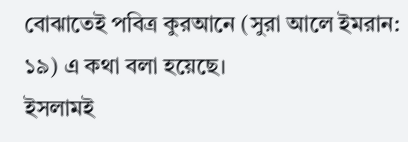বোঝাতেই পবিত্র কুরআনে (সুরা আলে ইমরান: ১৯) এ কথা বলা হয়েছে।
ইসলামই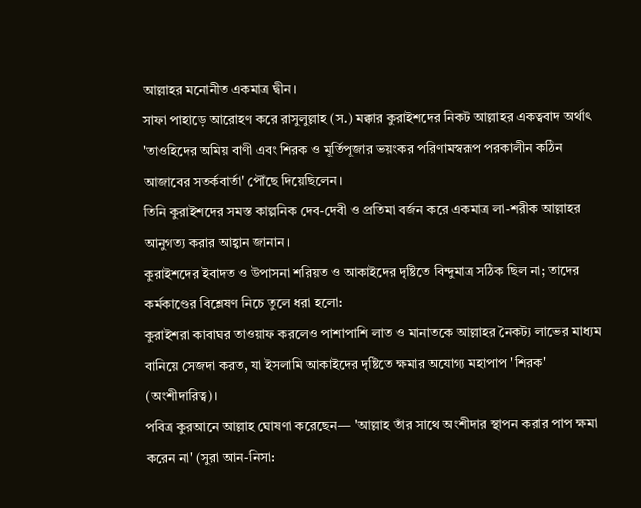আল্লাহর মনোনীত একমাত্র দ্বীন।
সাফা পাহাড়ে আরোহণ করে রাসুলুল্লাহ (স.) মক্কার কুরাইশদের নিকট আল্লাহর একত্ববাদ অর্থাৎ 'তাওহিদের অমিয় বাণী এবং শিরক ও মূর্তিপূজার ভয়ংকর পরিণামস্বরূপ পরকালীন কঠিন আজাবের সতর্কবার্তা' পৌঁছে দিয়েছিলেন।
তিনি কুরাইশদের সমস্ত কাল্পনিক দেব-দেবী ও প্রতিমা বর্জন করে একমাত্র লা-শরীক আল্লাহর আনুগত্য করার আহ্বান জানান।
কুরাইশদের ইবাদত ও উপাসনা শরিয়ত ও আকাইদের দৃষ্টিতে বিন্দুমাত্র সঠিক ছিল না; তাদের কর্মকাণ্ডের বিশ্লেষণ নিচে তুলে ধরা হলো:
কুরাইশরা কাবাঘর তাওয়াফ করলেও পাশাপাশি লাত ও মানাতকে আল্লাহর নৈকট্য লাভের মাধ্যম বানিয়ে সেজদা করত, যা ইসলামি আকাইদের দৃষ্টিতে ক্ষমার অযোগ্য মহাপাপ 'শিরক' (অংশীদারিত্ব)।
পবিত্র কুরআনে আল্লাহ ঘোষণা করেছেন— 'আল্লাহ তাঁর সাথে অংশীদার স্থাপন করার পাপ ক্ষমা করেন না' (সুরা আন-নিসা: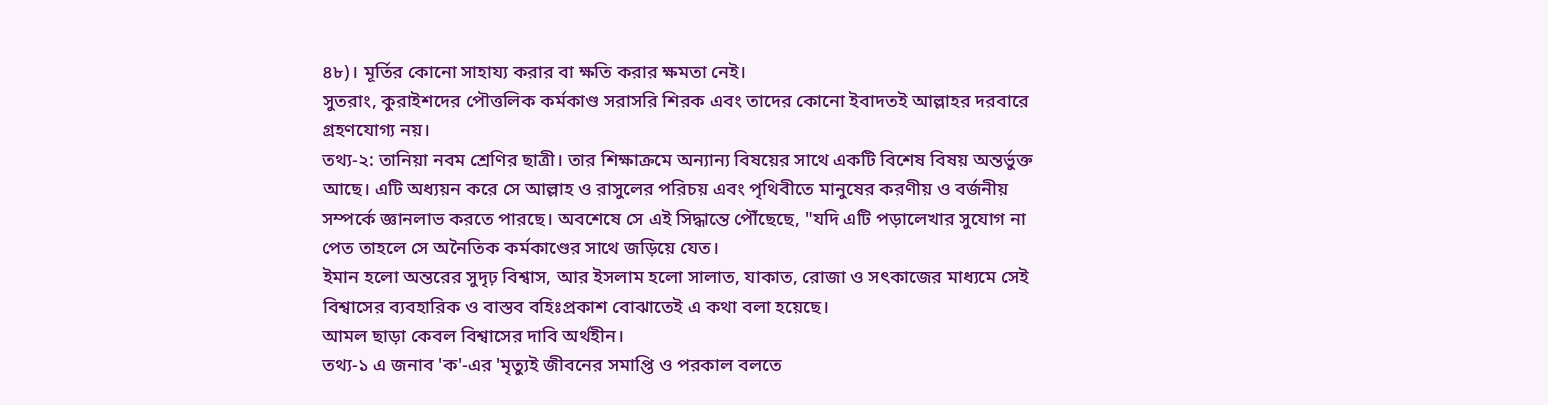৪৮)। মূর্তির কোনো সাহায্য করার বা ক্ষতি করার ক্ষমতা নেই।
সুতরাং, কুরাইশদের পৌত্তলিক কর্মকাণ্ড সরাসরি শিরক এবং তাদের কোনো ইবাদতই আল্লাহর দরবারে গ্রহণযোগ্য নয়।
তথ্য-২: তানিয়া নবম শ্রেণির ছাত্রী। তার শিক্ষাক্রমে অন্যান্য বিষয়ের সাথে একটি বিশেষ বিষয় অন্তর্ভুক্ত আছে। এটি অধ্যয়ন করে সে আল্লাহ ও রাসুলের পরিচয় এবং পৃথিবীতে মানুষের করণীয় ও বর্জনীয় সম্পর্কে জ্ঞানলাভ করতে পারছে। অবশেষে সে এই সিদ্ধান্তে পৌঁছেছে, "যদি এটি পড়ালেখার সুযোগ না পেত তাহলে সে অনৈতিক কর্মকাণ্ডের সাথে জড়িয়ে যেত।
ইমান হলো অন্তরের সুদৃঢ় বিশ্বাস, আর ইসলাম হলো সালাত, যাকাত, রোজা ও সৎকাজের মাধ্যমে সেই বিশ্বাসের ব্যবহারিক ও বাস্তব বহিঃপ্রকাশ বোঝাতেই এ কথা বলা হয়েছে।
আমল ছাড়া কেবল বিশ্বাসের দাবি অর্থহীন।
তথ্য-১ এ জনাব 'ক'-এর 'মৃত্যুই জীবনের সমাপ্তি ও পরকাল বলতে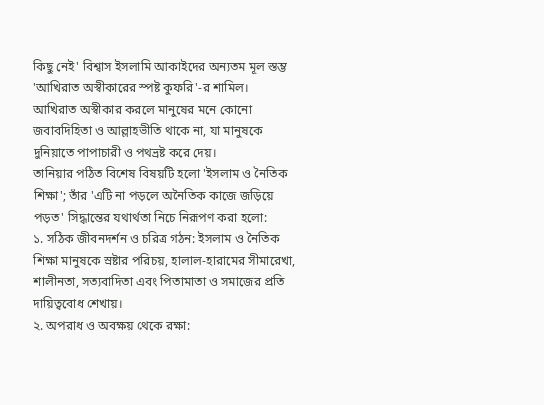কিছু নেই' বিশ্বাস ইসলামি আকাইদের অন্যতম মূল স্তম্ভ 'আখিরাত অস্বীকারের স্পষ্ট কুফরি'-র শামিল।
আখিরাত অস্বীকার করলে মানুষের মনে কোনো জবাবদিহিতা ও আল্লাহভীতি থাকে না, যা মানুষকে দুনিয়াতে পাপাচারী ও পথভ্রষ্ট করে দেয়।
তানিয়ার পঠিত বিশেষ বিষয়টি হলো 'ইসলাম ও নৈতিক শিক্ষা'; তাঁর 'এটি না পড়লে অনৈতিক কাজে জড়িয়ে পড়ত' সিদ্ধান্তের যথার্থতা নিচে নিরূপণ করা হলো:
১. সঠিক জীবনদর্শন ও চরিত্র গঠন: ইসলাম ও নৈতিক শিক্ষা মানুষকে স্রষ্টার পরিচয়, হালাল-হারামের সীমারেখা, শালীনতা, সত্যবাদিতা এবং পিতামাতা ও সমাজের প্রতি দায়িত্ববোধ শেখায়।
২. অপরাধ ও অবক্ষয় থেকে রক্ষা: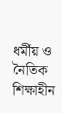ধর্মীয় ও নৈতিক শিক্ষাহীন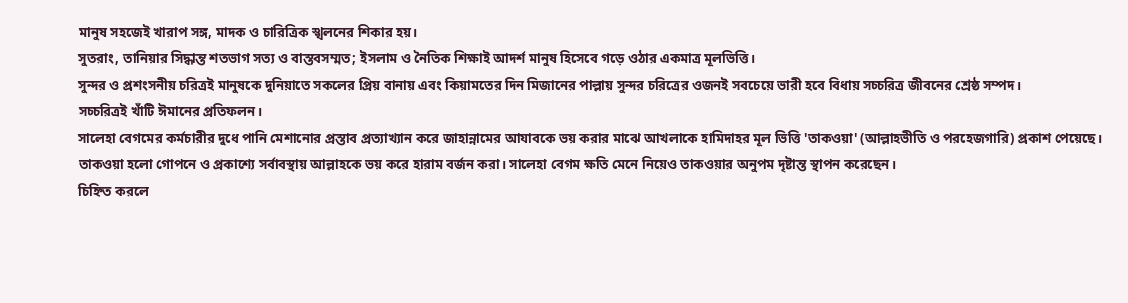মানুষ সহজেই খারাপ সঙ্গ, মাদক ও চারিত্রিক স্খলনের শিকার হয়।
সুতরাং, তানিয়ার সিদ্ধান্ত শতভাগ সত্য ও বাস্তবসম্মত; ইসলাম ও নৈতিক শিক্ষাই আদর্শ মানুষ হিসেবে গড়ে ওঠার একমাত্র মূলভিত্তি।
সুন্দর ও প্রশংসনীয় চরিত্রই মানুষকে দুনিয়াতে সকলের প্রিয় বানায় এবং কিয়ামতের দিন মিজানের পাল্লায় সুন্দর চরিত্রের ওজনই সবচেয়ে ভারী হবে বিধায় সচ্চরিত্র জীবনের শ্রেষ্ঠ সম্পদ।
সচ্চরিত্রই খাঁটি ঈমানের প্রতিফলন।
সালেহা বেগমের কর্মচারীর দুধে পানি মেশানোর প্রস্তাব প্রত্যাখ্যান করে জাহান্নামের আযাবকে ভয় করার মাঝে আখলাকে হামিদাহর মূল ভিত্তি 'তাকওয়া' (আল্লাহভীতি ও পরহেজগারি) প্রকাশ পেয়েছে।
তাকওয়া হলো গোপনে ও প্রকাশ্যে সর্বাবস্থায় আল্লাহকে ভয় করে হারাম বর্জন করা। সালেহা বেগম ক্ষতি মেনে নিয়েও তাকওয়ার অনুপম দৃষ্টান্ত স্থাপন করেছেন।
চিহ্নিত করলে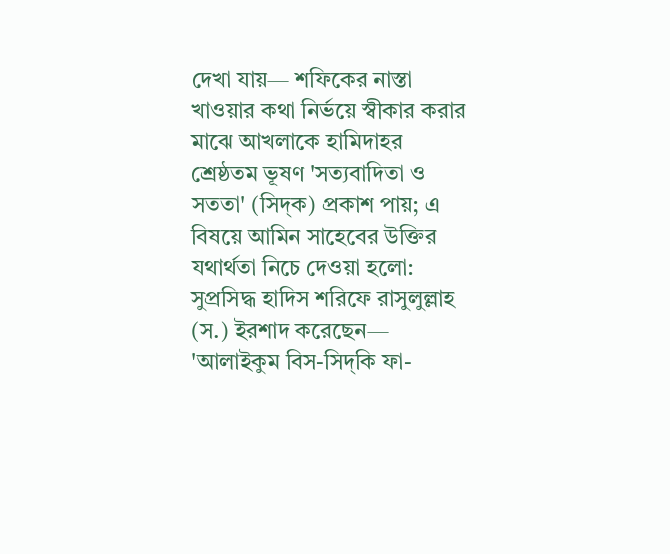দেখা যায়— শফিকের নাস্তা খাওয়ার কথা নির্ভয়ে স্বীকার করার মাঝে আখলাকে হামিদাহর শ্রেষ্ঠতম ভূষণ 'সত্যবাদিতা ও সততা' (সিদ্ক) প্রকাশ পায়; এ বিষয়ে আমিন সাহেবের উক্তির যথার্থতা নিচে দেওয়া হলো:
সুপ্রসিদ্ধ হাদিস শরিফে রাসুলুল্লাহ (স.) ইরশাদ করেছেন— 'আলাইকুম বিস-সিদ্কি ফা-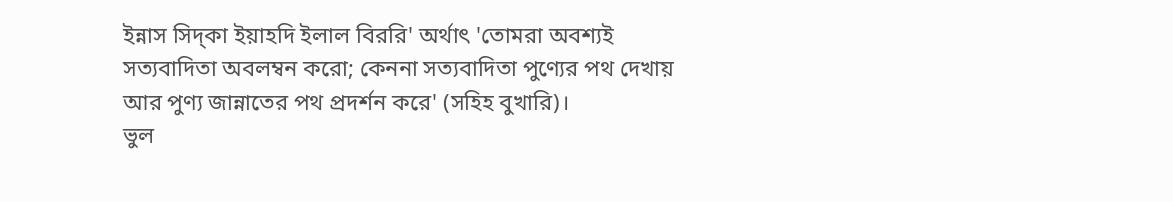ইন্নাস সিদ্কা ইয়াহদি ইলাল বিররি' অর্থাৎ 'তোমরা অবশ্যই সত্যবাদিতা অবলম্বন করো; কেননা সত্যবাদিতা পুণ্যের পথ দেখায় আর পুণ্য জান্নাতের পথ প্রদর্শন করে' (সহিহ বুখারি)।
ভুল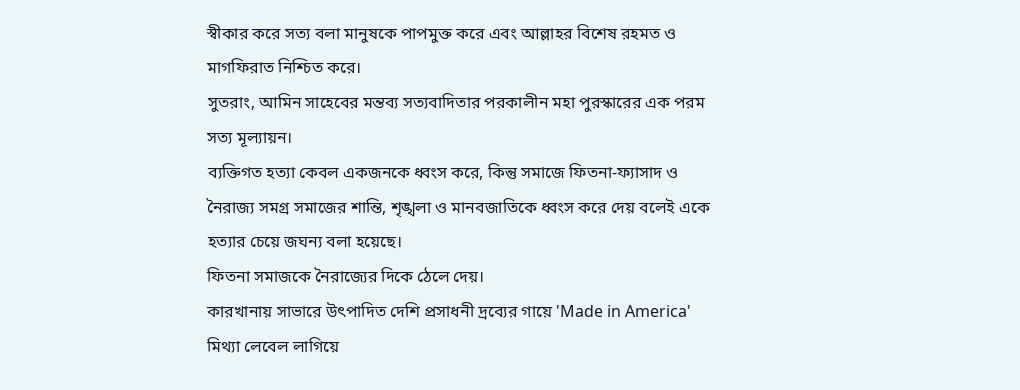স্বীকার করে সত্য বলা মানুষকে পাপমুক্ত করে এবং আল্লাহর বিশেষ রহমত ও মাগফিরাত নিশ্চিত করে।
সুতরাং, আমিন সাহেবের মন্তব্য সত্যবাদিতার পরকালীন মহা পুরস্কারের এক পরম সত্য মূল্যায়ন।
ব্যক্তিগত হত্যা কেবল একজনকে ধ্বংস করে, কিন্তু সমাজে ফিতনা-ফ্যাসাদ ও নৈরাজ্য সমগ্র সমাজের শান্তি, শৃঙ্খলা ও মানবজাতিকে ধ্বংস করে দেয় বলেই একে হত্যার চেয়ে জঘন্য বলা হয়েছে।
ফিতনা সমাজকে নৈরাজ্যের দিকে ঠেলে দেয়।
কারখানায় সাভারে উৎপাদিত দেশি প্রসাধনী দ্রব্যের গায়ে 'Made in America' মিথ্যা লেবেল লাগিয়ে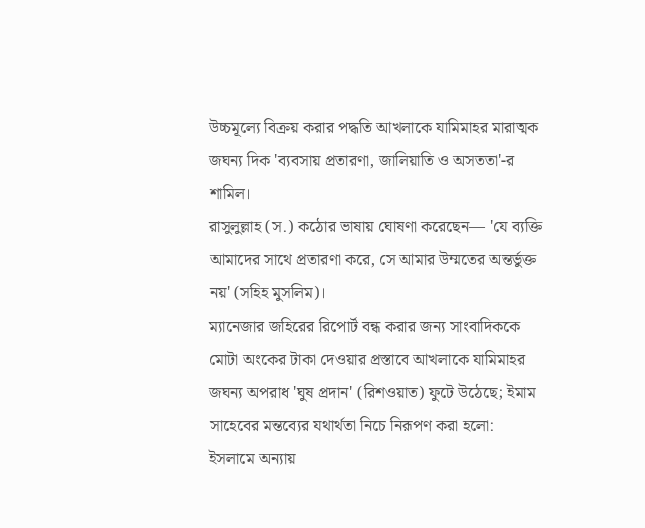উচ্চমূল্যে বিক্রয় করার পদ্ধতি আখলাকে যামিমাহর মারাত্মক জঘন্য দিক 'ব্যবসায় প্রতারণা, জালিয়াতি ও অসততা'-র শামিল।
রাসুলুল্লাহ (স.) কঠোর ভাষায় ঘোষণা করেছেন— 'যে ব্যক্তি আমাদের সাথে প্রতারণা করে, সে আমার উম্মতের অন্তর্ভুক্ত নয়' (সহিহ মুসলিম)।
ম্যানেজার জহিরের রিপোর্ট বন্ধ করার জন্য সাংবাদিককে মোটা অংকের টাকা দেওয়ার প্রস্তাবে আখলাকে যামিমাহর জঘন্য অপরাধ 'ঘুষ প্রদান' (রিশওয়াত) ফুটে উঠেছে; ইমাম সাহেবের মন্তব্যের যথার্থতা নিচে নিরূপণ করা হলো:
ইসলামে অন্যায়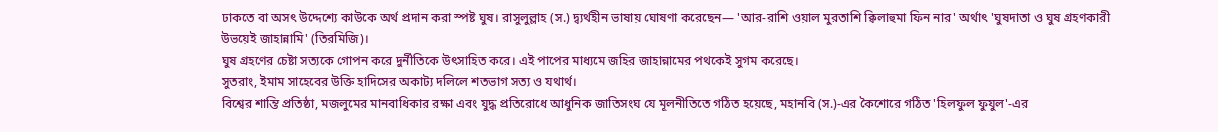ঢাকতে বা অসৎ উদ্দেশ্যে কাউকে অর্থ প্রদান করা স্পষ্ট ঘুষ। রাসুলুল্লাহ (স.) দ্ব্যর্থহীন ভাষায় ঘোষণা করেছেন— 'আর-রাশি ওয়াল মুরতাশি ক্বিলাহুমা ফিন নার' অর্থাৎ 'ঘুষদাতা ও ঘুষ গ্রহণকারী উভয়েই জাহান্নামি' (তিরমিজি)।
ঘুষ গ্রহণের চেষ্টা সত্যকে গোপন করে দুর্নীতিকে উৎসাহিত করে। এই পাপের মাধ্যমে জহির জাহান্নামের পথকেই সুগম করেছে।
সুতরাং, ইমাম সাহেবের উক্তি হাদিসের অকাট্য দলিলে শতভাগ সত্য ও যথার্থ।
বিশ্বের শান্তি প্রতিষ্ঠা, মজলুমের মানবাধিকার রক্ষা এবং যুদ্ধ প্রতিরোধে আধুনিক জাতিসংঘ যে মূলনীতিতে গঠিত হয়েছে, মহানবি (স.)-এর কৈশোরে গঠিত 'হিলফুল ফুযুল'-এর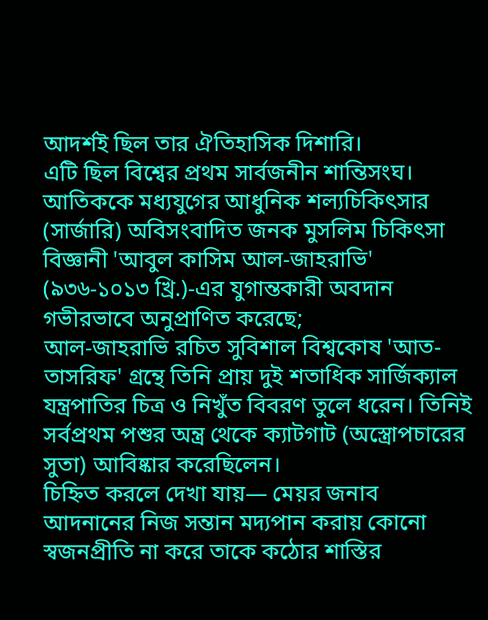আদর্শই ছিল তার ঐতিহাসিক দিশারি।
এটি ছিল বিশ্বের প্রথম সার্বজনীন শান্তিসংঘ।
আতিককে মধ্যযুগের আধুনিক শল্যচিকিৎসার (সার্জারি) অবিসংবাদিত জনক মুসলিম চিকিৎসা বিজ্ঞানী 'আবুল কাসিম আল-জাহরাভি' (৯৩৬-১০১৩ খ্রি.)-এর যুগান্তকারী অবদান গভীরভাবে অনুপ্রাণিত করেছে;
আল-জাহরাভি রচিত সুবিশাল বিশ্বকোষ 'আত-তাসরিফ' গ্রন্থে তিনি প্রায় দুই শতাধিক সার্জিক্যাল যন্ত্রপাতির চিত্র ও নিখুঁত বিবরণ তুলে ধরেন। তিনিই সর্বপ্রথম পশুর অন্ত্র থেকে ক্যাটগাট (অস্ত্রোপচারের সুতা) আবিষ্কার করেছিলেন।
চিহ্নিত করলে দেখা যায়— মেয়র জনাব আদনানের নিজ সন্তান মদ্যপান করায় কোনো স্বজনপ্রীতি না করে তাকে কঠোর শাস্তির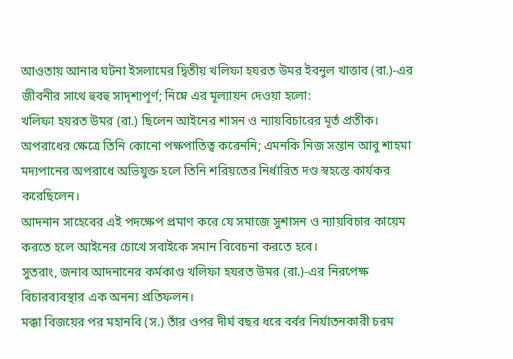আওতায় আনার ঘটনা ইসলামের দ্বিতীয় খলিফা হযরত উমর ইবনুল খাত্তাব (রা.)-এর জীবনীর সাথে হুবহু সাদৃশ্যপূর্ণ; নিম্নে এর মূল্যায়ন দেওয়া হলো:
খলিফা হযরত উমর (রা.) ছিলেন আইনের শাসন ও ন্যায়বিচারের মূর্ত প্রতীক। অপরাধের ক্ষেত্রে তিনি কোনো পক্ষপাতিত্ব করেননি; এমনকি নিজ সন্তান আবু শাহমা মদ্যপানের অপরাধে অভিযুক্ত হলে তিনি শরিয়তের নির্ধারিত দণ্ড স্বহস্তে কার্যকর করেছিলেন।
আদনান সাহেবের এই পদক্ষেপ প্রমাণ করে যে সমাজে সুশাসন ও ন্যায়বিচার কায়েম করতে হলে আইনের চোখে সবাইকে সমান বিবেচনা করতে হবে।
সুতরাং, জনাব আদনানের কর্মকাণ্ড খলিফা হযরত উমর (রা.)-এর নিরপেক্ষ বিচারব্যবস্থার এক অনন্য প্রতিফলন।
মক্কা বিজয়ের পর মহানবি (স.) তাঁর ওপর দীর্ঘ বছর ধরে বর্বর নির্যাতনকারী চরম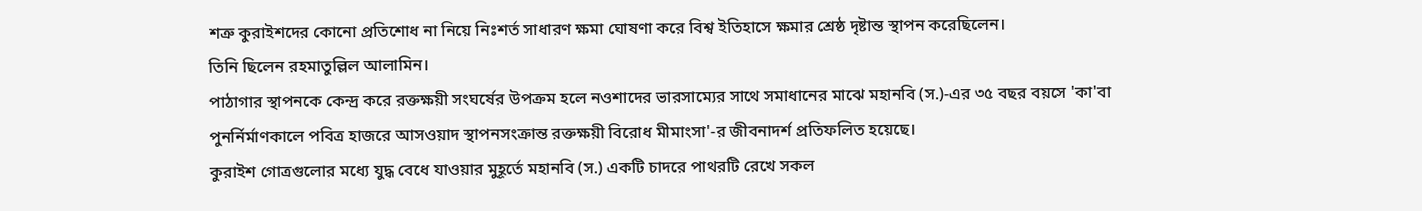শত্রু কুরাইশদের কোনো প্রতিশোধ না নিয়ে নিঃশর্ত সাধারণ ক্ষমা ঘোষণা করে বিশ্ব ইতিহাসে ক্ষমার শ্রেষ্ঠ দৃষ্টান্ত স্থাপন করেছিলেন।
তিনি ছিলেন রহমাতুল্লিল আলামিন।
পাঠাগার স্থাপনকে কেন্দ্র করে রক্তক্ষয়ী সংঘর্ষের উপক্রম হলে নওশাদের ভারসাম্যের সাথে সমাধানের মাঝে মহানবি (স.)-এর ৩৫ বছর বয়সে 'কা'বা পুনর্নির্মাণকালে পবিত্র হাজরে আসওয়াদ স্থাপনসংক্রান্ত রক্তক্ষয়ী বিরোধ মীমাংসা'-র জীবনাদর্শ প্রতিফলিত হয়েছে।
কুরাইশ গোত্রগুলোর মধ্যে যুদ্ধ বেধে যাওয়ার মুহূর্তে মহানবি (স.) একটি চাদরে পাথরটি রেখে সকল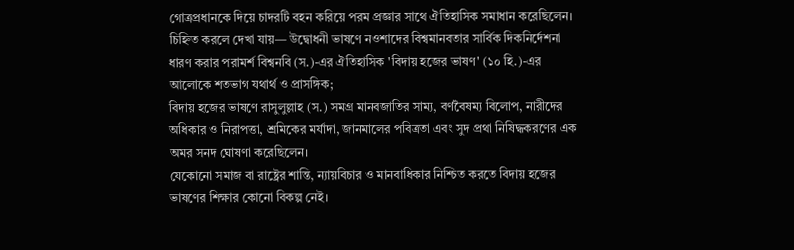গোত্রপ্রধানকে দিয়ে চাদরটি বহন করিয়ে পরম প্রজ্ঞার সাথে ঐতিহাসিক সমাধান করেছিলেন।
চিহ্নিত করলে দেখা যায়— উদ্বোধনী ভাষণে নওশাদের বিশ্বমানবতার সার্বিক দিকনির্দেশনা ধারণ করার পরামর্শ বিশ্বনবি (স.)-এর ঐতিহাসিক 'বিদায় হজের ভাষণ' (১০ হি.)-এর আলোকে শতভাগ যথার্থ ও প্রাসঙ্গিক;
বিদায় হজের ভাষণে রাসুলুল্লাহ (স.) সমগ্র মানবজাতির সাম্য, বর্ণবৈষম্য বিলোপ, নারীদের অধিকার ও নিরাপত্তা, শ্রমিকের মর্যাদা, জানমালের পবিত্রতা এবং সুদ প্রথা নিষিদ্ধকরণের এক অমর সনদ ঘোষণা করেছিলেন।
যেকোনো সমাজ বা রাষ্ট্রের শান্তি, ন্যায়বিচার ও মানবাধিকার নিশ্চিত করতে বিদায় হজের ভাষণের শিক্ষার কোনো বিকল্প নেই।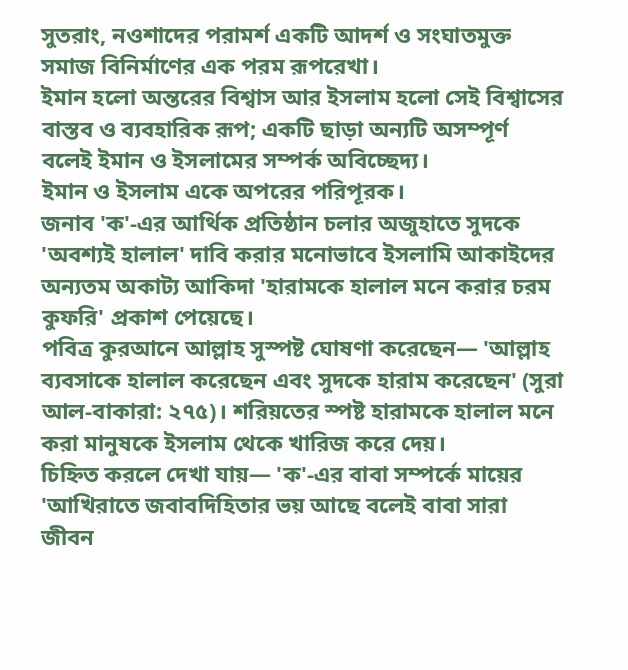সুতরাং, নওশাদের পরামর্শ একটি আদর্শ ও সংঘাতমুক্ত সমাজ বিনির্মাণের এক পরম রূপরেখা।
ইমান হলো অন্তরের বিশ্বাস আর ইসলাম হলো সেই বিশ্বাসের বাস্তব ও ব্যবহারিক রূপ; একটি ছাড়া অন্যটি অসম্পূর্ণ বলেই ইমান ও ইসলামের সম্পর্ক অবিচ্ছেদ্য।
ইমান ও ইসলাম একে অপরের পরিপূরক।
জনাব 'ক'-এর আর্থিক প্রতিষ্ঠান চলার অজুহাতে সুদকে 'অবশ্যই হালাল' দাবি করার মনোভাবে ইসলামি আকাইদের অন্যতম অকাট্য আকিদা 'হারামকে হালাল মনে করার চরম কুফরি' প্রকাশ পেয়েছে।
পবিত্র কুরআনে আল্লাহ সুস্পষ্ট ঘোষণা করেছেন— 'আল্লাহ ব্যবসাকে হালাল করেছেন এবং সুদকে হারাম করেছেন' (সুরা আল-বাকারা: ২৭৫)। শরিয়তের স্পষ্ট হারামকে হালাল মনে করা মানুষকে ইসলাম থেকে খারিজ করে দেয়।
চিহ্নিত করলে দেখা যায়— 'ক'-এর বাবা সম্পর্কে মায়ের 'আখিরাতে জবাবদিহিতার ভয় আছে বলেই বাবা সারা জীবন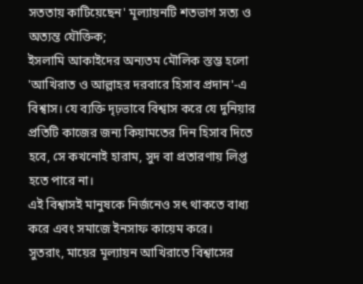সততায় কাটিয়েছেন' মূল্যায়নটি শতভাগ সত্য ও অত্যন্ত যৌক্তিক;
ইসলামি আকাইদের অন্যতম মৌলিক স্তম্ভ হলো 'আখিরাত ও আল্লাহর দরবারে হিসাব প্রদান'-এ বিশ্বাস। যে ব্যক্তি দৃঢ়ভাবে বিশ্বাস করে যে দুনিয়ার প্রতিটি কাজের জন্য কিয়ামতের দিন হিসাব দিতে হবে, সে কখনোই হারাম, সুদ বা প্রতারণায় লিপ্ত হতে পারে না।
এই বিশ্বাসই মানুষকে নির্জনেও সৎ থাকতে বাধ্য করে এবং সমাজে ইনসাফ কায়েম করে।
সুতরাং, মায়ের মূল্যায়ন আখিরাতে বিশ্বাসের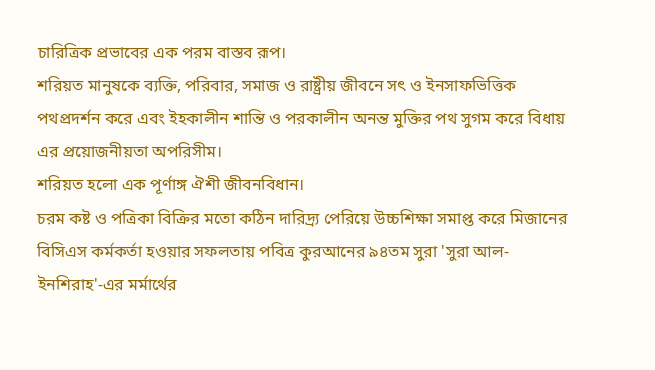চারিত্রিক প্রভাবের এক পরম বাস্তব রূপ।
শরিয়ত মানুষকে ব্যক্তি, পরিবার, সমাজ ও রাষ্ট্রীয় জীবনে সৎ ও ইনসাফভিত্তিক পথপ্রদর্শন করে এবং ইহকালীন শান্তি ও পরকালীন অনন্ত মুক্তির পথ সুগম করে বিধায় এর প্রয়োজনীয়তা অপরিসীম।
শরিয়ত হলো এক পূর্ণাঙ্গ ঐশী জীবনবিধান।
চরম কষ্ট ও পত্রিকা বিক্রির মতো কঠিন দারিদ্র্য পেরিয়ে উচ্চশিক্ষা সমাপ্ত করে মিজানের বিসিএস কর্মকর্তা হওয়ার সফলতায় পবিত্র কুরআনের ৯৪তম সুরা 'সুরা আল-ইনশিরাহ'-এর মর্মার্থের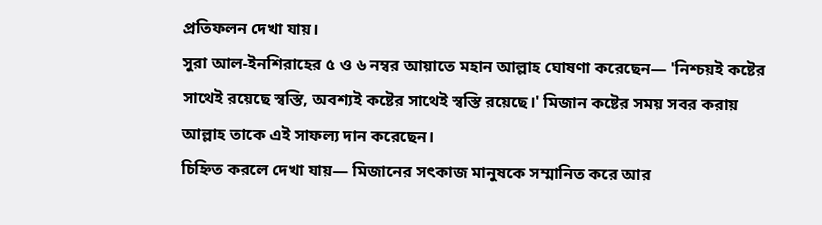প্রতিফলন দেখা যায়।
সুরা আল-ইনশিরাহের ৫ ও ৬ নম্বর আয়াতে মহান আল্লাহ ঘোষণা করেছেন— 'নিশ্চয়ই কষ্টের সাথেই রয়েছে স্বস্তি, অবশ্যই কষ্টের সাথেই স্বস্তি রয়েছে।' মিজান কষ্টের সময় সবর করায় আল্লাহ তাকে এই সাফল্য দান করেছেন।
চিহ্নিত করলে দেখা যায়— মিজানের সৎকাজ মানুষকে সম্মানিত করে আর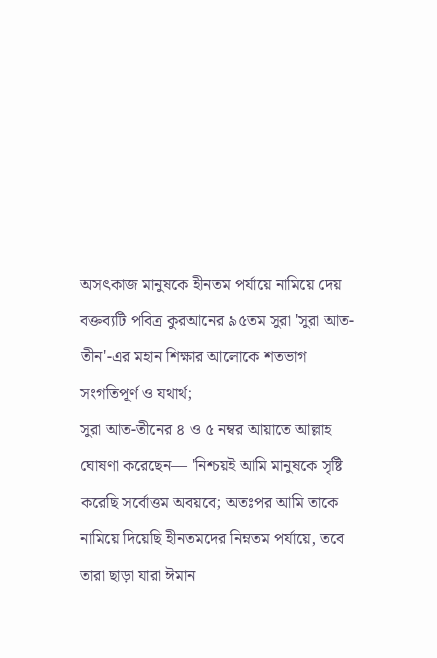অসৎকাজ মানুষকে হীনতম পর্যায়ে নামিয়ে দেয় বক্তব্যটি পবিত্র কুরআনের ৯৫তম সুরা 'সুরা আত-তীন'-এর মহান শিক্ষার আলোকে শতভাগ সংগতিপূর্ণ ও যথার্থ;
সুরা আত-তীনের ৪ ও ৫ নম্বর আয়াতে আল্লাহ ঘোষণা করেছেন— 'নিশ্চয়ই আমি মানুষকে সৃষ্টি করেছি সর্বোত্তম অবয়বে; অতঃপর আমি তাকে নামিয়ে দিয়েছি হীনতমদের নিম্নতম পর্যায়ে, তবে তারা ছাড়া যারা ঈমান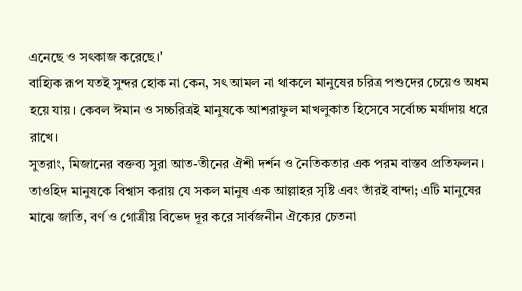এনেছে ও সৎকাজ করেছে।'
বাহ্যিক রূপ যতই সুন্দর হোক না কেন, সৎ আমল না থাকলে মানুষের চরিত্র পশুদের চেয়েও অধম হয়ে যায়। কেবল ঈমান ও সচ্চরিত্রই মানুষকে আশরাফুল মাখলুকাত হিসেবে সর্বোচ্চ মর্যাদায় ধরে রাখে।
সুতরাং, মিজানের বক্তব্য সুরা আত-তীনের ঐশী দর্শন ও নৈতিকতার এক পরম বাস্তব প্রতিফলন।
তাওহিদ মানুষকে বিশ্বাস করায় যে সকল মানুষ এক আল্লাহর সৃষ্টি এবং তাঁরই বান্দা; এটি মানুষের মাঝে জাতি, বর্ণ ও গোত্রীয় বিভেদ দূর করে সার্বজনীন ঐক্যের চেতনা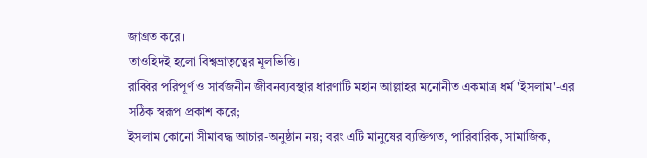জাগ্রত করে।
তাওহিদই হলো বিশ্বভ্রাতৃত্বের মূলভিত্তি।
রাব্বির পরিপূর্ণ ও সার্বজনীন জীবনব্যবস্থার ধারণাটি মহান আল্লাহর মনোনীত একমাত্র ধর্ম 'ইসলাম'-এর সঠিক স্বরূপ প্রকাশ করে;
ইসলাম কোনো সীমাবদ্ধ আচার-অনুষ্ঠান নয়; বরং এটি মানুষের ব্যক্তিগত, পারিবারিক, সামাজিক,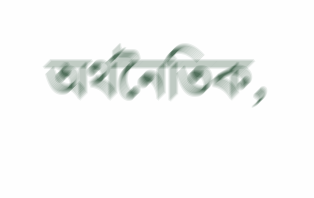অর্থনৈতিক,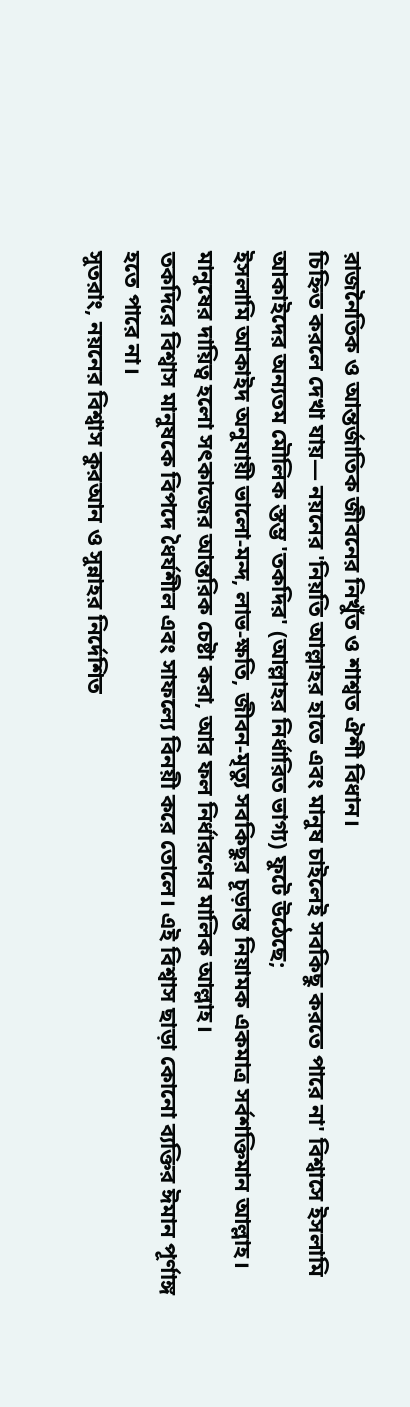রাজনৈতিক ও আন্তর্জাতিক জীবনের নিখুঁত ও শাশ্বত ঐশী বিধান।
চিহ্নিত করলে দেখা যায়— নয়নের 'নিয়তি আল্লাহর হাতে এবং মানুষ চাইলেই সবকিছু করতে পারে না' বিশ্বাসে ইসলামি আকাইদের অন্যতম মৌলিক স্তম্ভ 'তকদির' (আল্লাহর নির্ধারিত ভাগ্য) ফুটে উঠেছে;
ইসলামি আকাইদ অনুযায়ী ভালো-মন্দ, লাভ-ক্ষতি, জীবন-মৃত্যু সবকিছুর চূড়ান্ত নিয়ামক একমাত্র সর্বশক্তিমান আল্লাহ। মানুষের দায়িত্ব হলো সৎকাজের আন্তরিক চেষ্টা করা, আর ফল নির্ধারণের মালিক আল্লাহ।
তকদিরে বিশ্বাস মানুষকে বিপদে ধৈর্যশীল এবং সাফল্যে বিনয়ী করে তোলে। এই বিশ্বাস ছাড়া কোনো ব্যক্তির ঈমান পূর্ণাঙ্গ হতে পারে না।
সুতরাং, নয়নের বিশ্বাস কুরআন ও সুন্নাহর নির্দেশিত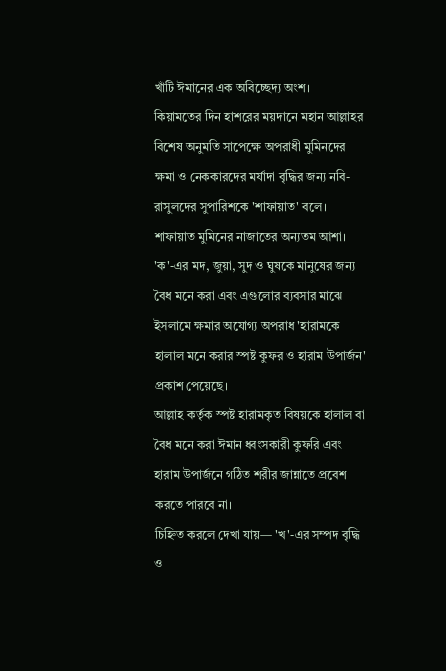খাঁটি ঈমানের এক অবিচ্ছেদ্য অংশ।
কিয়ামতের দিন হাশরের ময়দানে মহান আল্লাহর বিশেষ অনুমতি সাপেক্ষে অপরাধী মুমিনদের ক্ষমা ও নেককারদের মর্যাদা বৃদ্ধির জন্য নবি-রাসুলদের সুপারিশকে 'শাফায়াত' বলে।
শাফায়াত মুমিনের নাজাতের অন্যতম আশা।
'ক'-এর মদ, জুয়া, সুদ ও ঘুষকে মানুষের জন্য বৈধ মনে করা এবং এগুলোর ব্যবসার মাঝে ইসলামে ক্ষমার অযোগ্য অপরাধ 'হারামকে হালাল মনে করার স্পষ্ট কুফর ও হারাম উপার্জন' প্রকাশ পেয়েছে।
আল্লাহ কর্তৃক স্পষ্ট হারামকৃত বিষয়কে হালাল বা বৈধ মনে করা ঈমান ধ্বংসকারী কুফরি এবং হারাম উপার্জনে গঠিত শরীর জান্নাতে প্রবেশ করতে পারবে না।
চিহ্নিত করলে দেখা যায়— 'খ'-এর সম্পদ বৃদ্ধি ও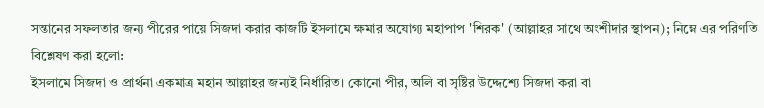সন্তানের সফলতার জন্য পীরের পায়ে সিজদা করার কাজটি ইসলামে ক্ষমার অযোগ্য মহাপাপ 'শিরক' (আল্লাহর সাথে অংশীদার স্থাপন); নিম্নে এর পরিণতি বিশ্লেষণ করা হলো:
ইসলামে সিজদা ও প্রার্থনা একমাত্র মহান আল্লাহর জন্যই নির্ধারিত। কোনো পীর, অলি বা সৃষ্টির উদ্দেশ্যে সিজদা করা বা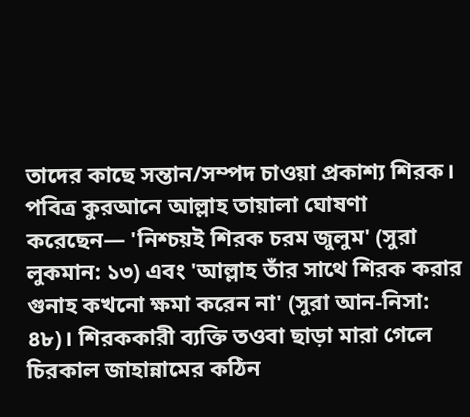তাদের কাছে সন্তান/সম্পদ চাওয়া প্রকাশ্য শিরক।
পবিত্র কুরআনে আল্লাহ তায়ালা ঘোষণা করেছেন— 'নিশ্চয়ই শিরক চরম জুলুম' (সুরা লুকমান: ১৩) এবং 'আল্লাহ তাঁর সাথে শিরক করার গুনাহ কখনো ক্ষমা করেন না' (সুরা আন-নিসা: ৪৮)। শিরককারী ব্যক্তি তওবা ছাড়া মারা গেলে চিরকাল জাহান্নামের কঠিন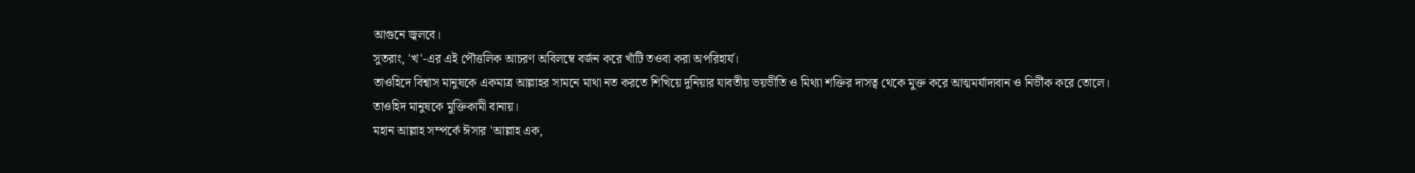আগুনে জ্বলবে।
সুতরাং, 'খ'-এর এই পৌত্তলিক আচরণ অবিলম্বে বর্জন করে খাঁটি তওবা করা অপরিহার্য।
তাওহিদে বিশ্বাস মানুষকে একমাত্র আল্লাহর সামনে মাথা নত করতে শিখিয়ে দুনিয়ার যাবতীয় ভয়ভীতি ও মিথ্যা শক্তির দাসত্ব থেকে মুক্ত করে আত্মমর্যাদাবান ও নির্ভীক করে তোলে।
তাওহিদ মানুষকে মুক্তিকামী বানায়।
মহান আল্লাহ সম্পর্কে ঈসার 'আল্লাহ এক,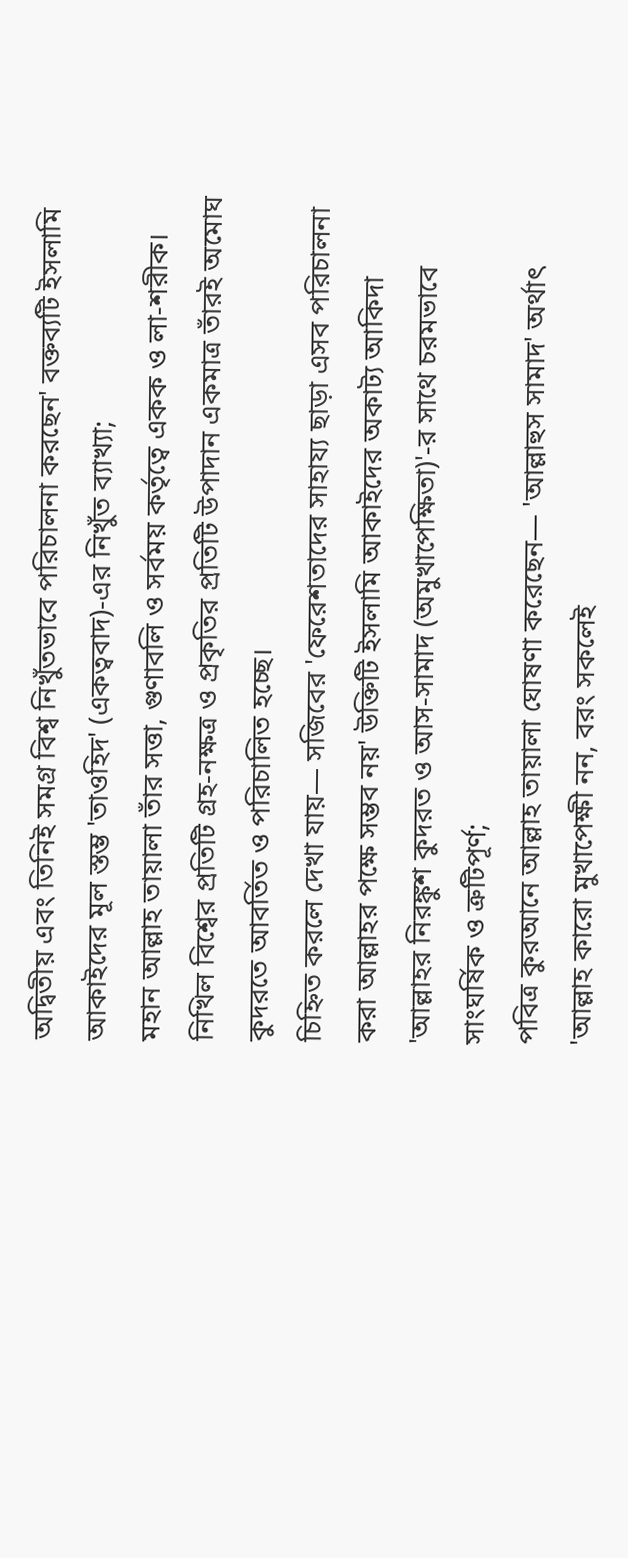অদ্বিতীয় এবং তিনিই সমগ্র বিশ্ব নিখুঁতভাবে পরিচালনা করছেন' বক্তব্যটি ইসলামি আকাইদের মূল স্তম্ভ 'তাওহিদ' (একত্ববাদ)-এর নিখুঁত ব্যাখ্যা;
মহান আল্লাহ তায়ালা তাঁর সত্তা, গুণাবলি ও সর্বময় কর্তৃত্বে একক ও লা-শরীক। নিখিল বিশ্বের প্রতিটি গ্রহ-নক্ষত্র ও প্রকৃতির প্রতিটি উপাদান একমাত্র তাঁরই অমোঘ কুদরতে আবর্তিত ও পরিচালিত হচ্ছে।
চিহ্নিত করলে দেখা যায়— সজিবের 'ফেরেশতাদের সাহায্য ছাড়া এসব পরিচালনা করা আল্লাহর পক্ষে সম্ভব নয়' উক্তিটি ইসলামি আকাইদের অকাট্য আকিদা 'আল্লাহর নিরঙ্কুশ কুদরত ও আস-সামাদ (অমুখাপেক্ষিতা)'-র সাথে চরমভাবে সাংঘর্ষিক ও ত্রুটিপূর্ণ;
পবিত্র কুরআনে আল্লাহ তায়ালা ঘোষণা করেছেন— 'আল্লাহুস সামাদ' অর্থাৎ 'আল্লাহ কারো মুখাপেক্ষী নন, বরং সকলেই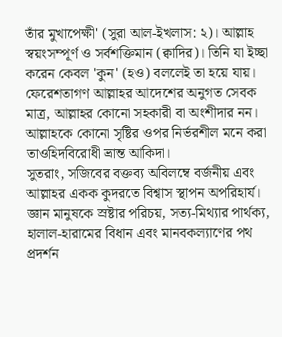তাঁর মুখাপেক্ষী' (সুরা আল-ইখলাস: ২)। আল্লাহ স্বয়ংসম্পূর্ণ ও সর্বশক্তিমান (ক্বাদির)। তিনি যা ইচ্ছা করেন কেবল 'কুন' (হও) বললেই তা হয়ে যায়।
ফেরেশতাগণ আল্লাহর আদেশের অনুগত সেবক মাত্র, আল্লাহর কোনো সহকারী বা অংশীদার নন। আল্লাহকে কোনো সৃষ্টির ওপর নির্ভরশীল মনে করা তাওহিদবিরোধী ভ্রান্ত আকিদা।
সুতরাং, সজিবের বক্তব্য অবিলম্বে বর্জনীয় এবং আল্লাহর একক কুদরতে বিশ্বাস স্থাপন অপরিহার্য।
জ্ঞান মানুষকে স্রষ্টার পরিচয়, সত্য-মিথ্যার পার্থক্য, হালাল-হারামের বিধান এবং মানবকল্যাণের পথ প্রদর্শন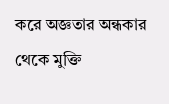করে অজ্ঞতার অন্ধকার থেকে মুক্তি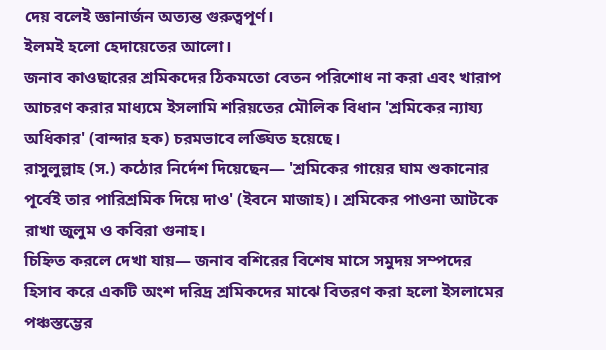দেয় বলেই জ্ঞানার্জন অত্যন্ত গুরুত্বপূর্ণ।
ইলমই হলো হেদায়েতের আলো।
জনাব কাওছারের শ্রমিকদের ঠিকমতো বেতন পরিশোধ না করা এবং খারাপ আচরণ করার মাধ্যমে ইসলামি শরিয়তের মৌলিক বিধান 'শ্রমিকের ন্যায্য অধিকার' (বান্দার হক) চরমভাবে লঙ্ঘিত হয়েছে।
রাসুলুল্লাহ (স.) কঠোর নির্দেশ দিয়েছেন— 'শ্রমিকের গায়ের ঘাম শুকানোর পূর্বেই তার পারিশ্রমিক দিয়ে দাও' (ইবনে মাজাহ)। শ্রমিকের পাওনা আটকে রাখা জুলুম ও কবিরা গুনাহ।
চিহ্নিত করলে দেখা যায়— জনাব বশিরের বিশেষ মাসে সমুদয় সম্পদের হিসাব করে একটি অংশ দরিদ্র শ্রমিকদের মাঝে বিতরণ করা হলো ইসলামের পঞ্চস্তম্ভের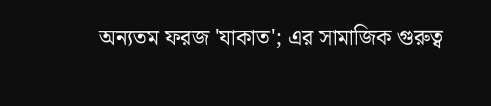অন্যতম ফরজ 'যাকাত'; এর সামাজিক গুরুত্ব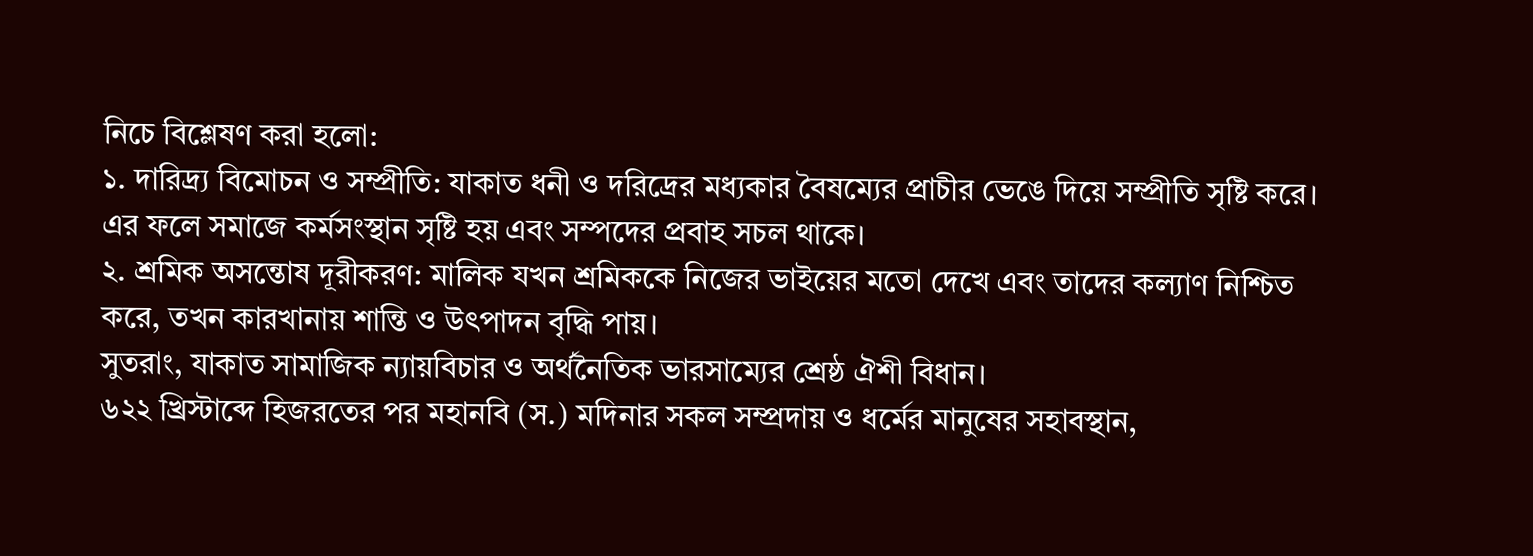নিচে বিশ্লেষণ করা হলো:
১. দারিদ্র্য বিমোচন ও সম্প্রীতি: যাকাত ধনী ও দরিদ্রের মধ্যকার বৈষম্যের প্রাচীর ভেঙে দিয়ে সম্প্রীতি সৃষ্টি করে। এর ফলে সমাজে কর্মসংস্থান সৃষ্টি হয় এবং সম্পদের প্রবাহ সচল থাকে।
২. শ্রমিক অসন্তোষ দূরীকরণ: মালিক যখন শ্রমিককে নিজের ভাইয়ের মতো দেখে এবং তাদের কল্যাণ নিশ্চিত করে, তখন কারখানায় শান্তি ও উৎপাদন বৃদ্ধি পায়।
সুতরাং, যাকাত সামাজিক ন্যায়বিচার ও অর্থনৈতিক ভারসাম্যের শ্রেষ্ঠ ঐশী বিধান।
৬২২ খ্রিস্টাব্দে হিজরতের পর মহানবি (স.) মদিনার সকল সম্প্রদায় ও ধর্মের মানুষের সহাবস্থান,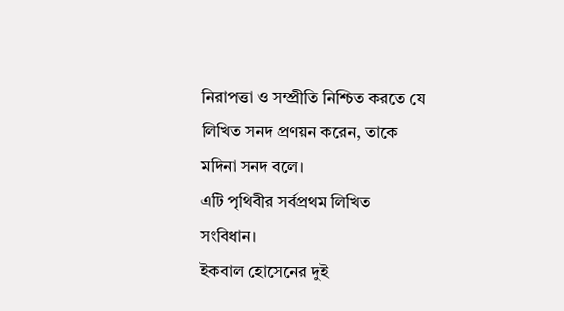নিরাপত্তা ও সম্প্রীতি নিশ্চিত করতে যে লিখিত সনদ প্রণয়ন করেন, তাকে মদিনা সনদ বলে।
এটি পৃথিবীর সর্বপ্রথম লিখিত সংবিধান।
ইকবাল হোসেনের দুই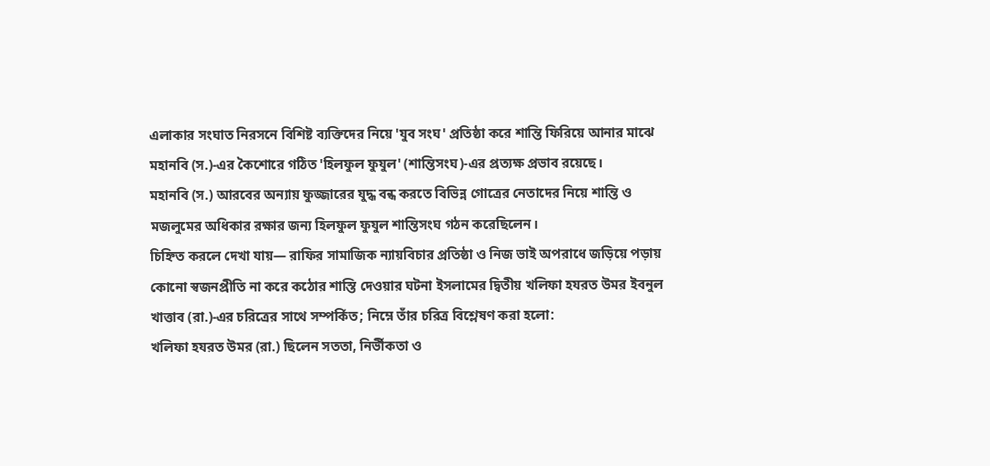এলাকার সংঘাত নিরসনে বিশিষ্ট ব্যক্তিদের নিয়ে 'যুব সংঘ' প্রতিষ্ঠা করে শান্তি ফিরিয়ে আনার মাঝে মহানবি (স.)-এর কৈশোরে গঠিত 'হিলফুল ফুযুল' (শান্তিসংঘ)-এর প্রত্যক্ষ প্রভাব রয়েছে।
মহানবি (স.) আরবের অন্যায় ফুজ্জারের যুদ্ধ বন্ধ করতে বিভিন্ন গোত্রের নেতাদের নিয়ে শান্তি ও মজলুমের অধিকার রক্ষার জন্য হিলফুল ফুযুল শান্তিসংঘ গঠন করেছিলেন।
চিহ্নিত করলে দেখা যায়— রাফির সামাজিক ন্যায়বিচার প্রতিষ্ঠা ও নিজ ভাই অপরাধে জড়িয়ে পড়ায় কোনো স্বজনপ্রীতি না করে কঠোর শাস্তি দেওয়ার ঘটনা ইসলামের দ্বিতীয় খলিফা হযরত উমর ইবনুল খাত্তাব (রা.)-এর চরিত্রের সাথে সম্পর্কিত; নিম্নে তাঁর চরিত্র বিশ্লেষণ করা হলো:
খলিফা হযরত উমর (রা.) ছিলেন সততা, নির্ভীকতা ও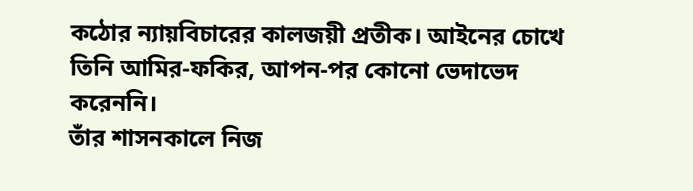কঠোর ন্যায়বিচারের কালজয়ী প্রতীক। আইনের চোখে তিনি আমির-ফকির, আপন-পর কোনো ভেদাভেদ করেননি।
তাঁর শাসনকালে নিজ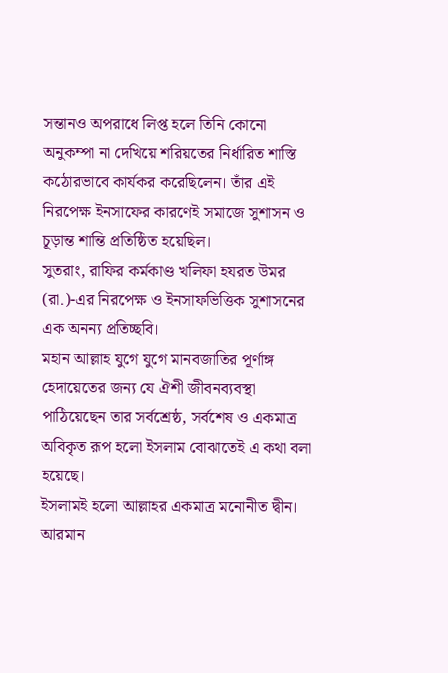সন্তানও অপরাধে লিপ্ত হলে তিনি কোনো অনুকম্পা না দেখিয়ে শরিয়তের নির্ধারিত শাস্তি কঠোরভাবে কার্যকর করেছিলেন। তাঁর এই নিরপেক্ষ ইনসাফের কারণেই সমাজে সুশাসন ও চূড়ান্ত শান্তি প্রতিষ্ঠিত হয়েছিল।
সুতরাং, রাফির কর্মকাণ্ড খলিফা হযরত উমর (রা.)-এর নিরপেক্ষ ও ইনসাফভিত্তিক সুশাসনের এক অনন্য প্রতিচ্ছবি।
মহান আল্লাহ যুগে যুগে মানবজাতির পূর্ণাঙ্গ হেদায়েতের জন্য যে ঐশী জীবনব্যবস্থা পাঠিয়েছেন তার সর্বশ্রেষ্ঠ, সর্বশেষ ও একমাত্র অবিকৃত রূপ হলো ইসলাম বোঝাতেই এ কথা বলা হয়েছে।
ইসলামই হলো আল্লাহর একমাত্র মনোনীত দ্বীন।
আরমান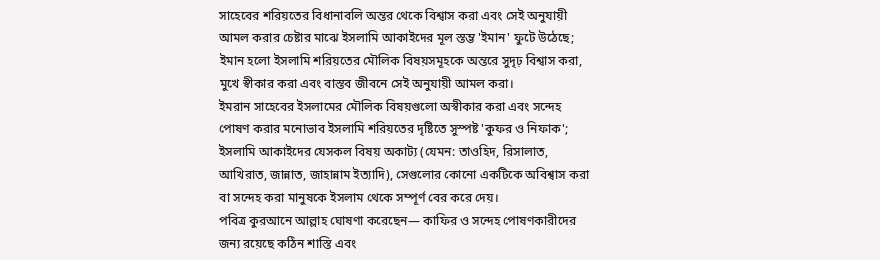সাহেবের শরিয়তের বিধানাবলি অন্তর থেকে বিশ্বাস করা এবং সেই অনুযায়ী আমল করার চেষ্টার মাঝে ইসলামি আকাইদের মূল স্তম্ভ 'ইমান' ফুটে উঠেছে;
ইমান হলো ইসলামি শরিয়তের মৌলিক বিষয়সমূহকে অন্তরে সুদৃঢ় বিশ্বাস করা, মুখে স্বীকার করা এবং বাস্তব জীবনে সেই অনুযায়ী আমল করা।
ইমরান সাহেবের ইসলামের মৌলিক বিষয়গুলো অস্বীকার করা এবং সন্দেহ পোষণ করার মনোভাব ইসলামি শরিয়তের দৃষ্টিতে সুস্পষ্ট 'কুফর ও নিফাক';
ইসলামি আকাইদের যেসকল বিষয় অকাট্য (যেমন: তাওহিদ, রিসালাত, আখিরাত, জান্নাত, জাহান্নাম ইত্যাদি), সেগুলোর কোনো একটিকে অবিশ্বাস করা বা সন্দেহ করা মানুষকে ইসলাম থেকে সম্পূর্ণ বের করে দেয়।
পবিত্র কুরআনে আল্লাহ ঘোষণা করেছেন— কাফির ও সন্দেহ পোষণকারীদের জন্য রয়েছে কঠিন শাস্তি এবং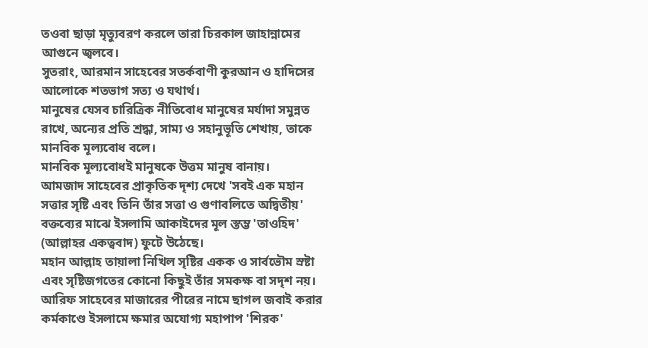তওবা ছাড়া মৃত্যুবরণ করলে তারা চিরকাল জাহান্নামের আগুনে জ্বলবে।
সুতরাং, আরমান সাহেবের সতর্কবাণী কুরআন ও হাদিসের আলোকে শতভাগ সত্য ও যথার্থ।
মানুষের যেসব চারিত্রিক নীতিবোধ মানুষের মর্যাদা সমুন্নত রাখে, অন্যের প্রতি শ্রদ্ধা, সাম্য ও সহানুভূতি শেখায়, তাকে মানবিক মূল্যবোধ বলে।
মানবিক মূল্যবোধই মানুষকে উত্তম মানুষ বানায়।
আমজাদ সাহেবের প্রাকৃতিক দৃশ্য দেখে 'সবই এক মহান সত্তার সৃষ্টি এবং তিনি তাঁর সত্তা ও গুণাবলিতে অদ্বিতীয়' বক্তব্যের মাঝে ইসলামি আকাইদের মূল স্তম্ভ 'তাওহিদ' (আল্লাহর একত্ববাদ) ফুটে উঠেছে।
মহান আল্লাহ তায়ালা নিখিল সৃষ্টির একক ও সার্বভৌম স্রষ্টা এবং সৃষ্টিজগতের কোনো কিছুই তাঁর সমকক্ষ বা সদৃশ নয়।
আরিফ সাহেবের মাজারের পীরের নামে ছাগল জবাই করার কর্মকাণ্ডে ইসলামে ক্ষমার অযোগ্য মহাপাপ 'শিরক'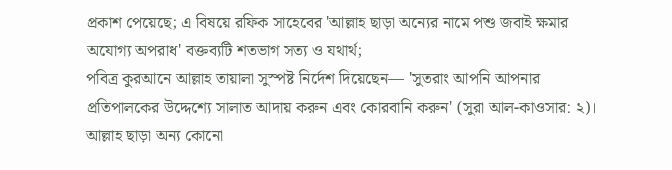প্রকাশ পেয়েছে; এ বিষয়ে রফিক সাহেবের 'আল্লাহ ছাড়া অন্যের নামে পশু জবাই ক্ষমার অযোগ্য অপরাধ' বক্তব্যটি শতভাগ সত্য ও যথার্থ;
পবিত্র কুরআনে আল্লাহ তায়ালা সুস্পষ্ট নির্দেশ দিয়েছেন— 'সুতরাং আপনি আপনার প্রতিপালকের উদ্দেশ্যে সালাত আদায় করুন এবং কোরবানি করুন' (সুরা আল-কাওসার: ২)। আল্লাহ ছাড়া অন্য কোনো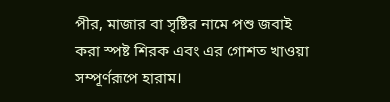পীর, মাজার বা সৃষ্টির নামে পশু জবাই করা স্পষ্ট শিরক এবং এর গোশত খাওয়া সম্পূর্ণরূপে হারাম।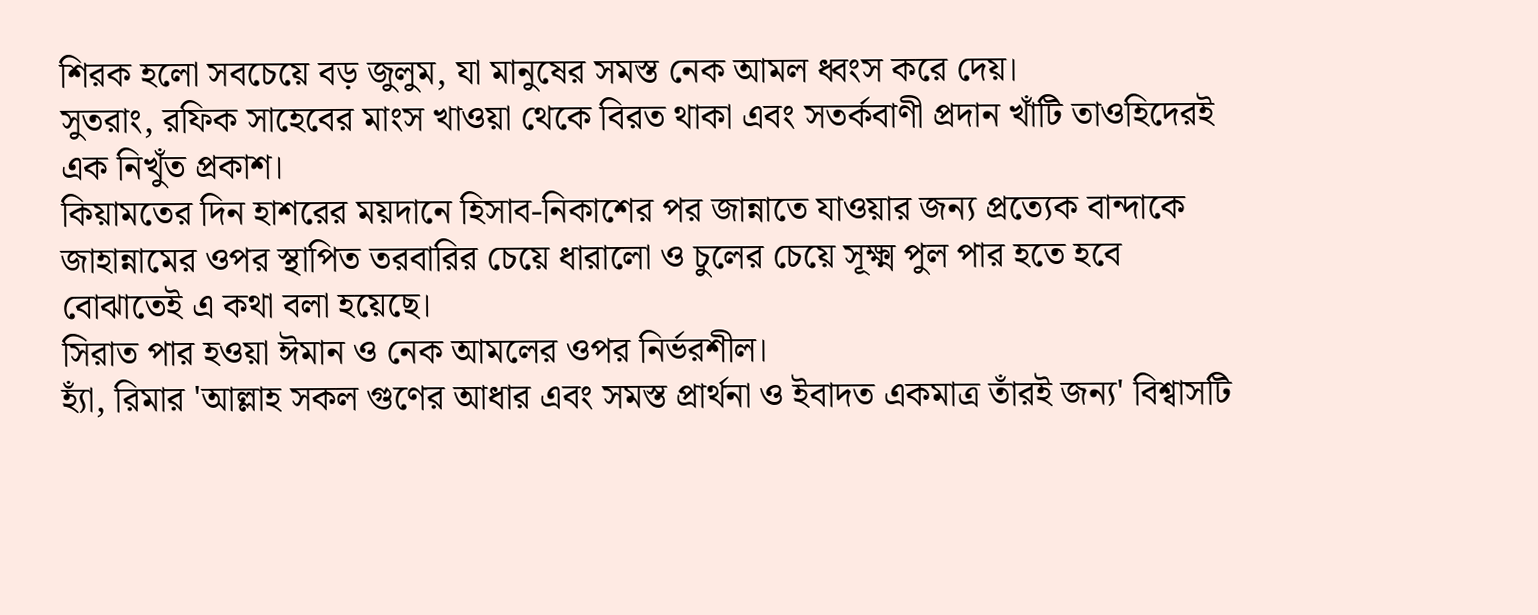শিরক হলো সবচেয়ে বড় জুলুম, যা মানুষের সমস্ত নেক আমল ধ্বংস করে দেয়।
সুতরাং, রফিক সাহেবের মাংস খাওয়া থেকে বিরত থাকা এবং সতর্কবাণী প্রদান খাঁটি তাওহিদেরই এক নিখুঁত প্রকাশ।
কিয়ামতের দিন হাশরের ময়দানে হিসাব-নিকাশের পর জান্নাতে যাওয়ার জন্য প্রত্যেক বান্দাকে জাহান্নামের ওপর স্থাপিত তরবারির চেয়ে ধারালো ও চুলের চেয়ে সূক্ষ্ম পুল পার হতে হবে বোঝাতেই এ কথা বলা হয়েছে।
সিরাত পার হওয়া ঈমান ও নেক আমলের ওপর নির্ভরশীল।
হ্যাঁ, রিমার 'আল্লাহ সকল গুণের আধার এবং সমস্ত প্রার্থনা ও ইবাদত একমাত্র তাঁরই জন্য' বিশ্বাসটি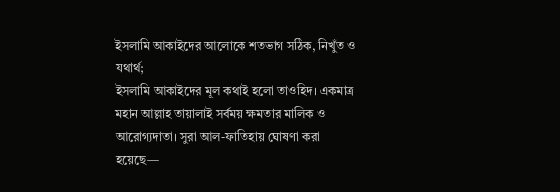ইসলামি আকাইদের আলোকে শতভাগ সঠিক, নিখুঁত ও যথার্থ;
ইসলামি আকাইদের মূল কথাই হলো তাওহিদ। একমাত্র মহান আল্লাহ তায়ালাই সর্বময় ক্ষমতার মালিক ও আরোগ্যদাতা। সুরা আল-ফাতিহায় ঘোষণা করা হয়েছে—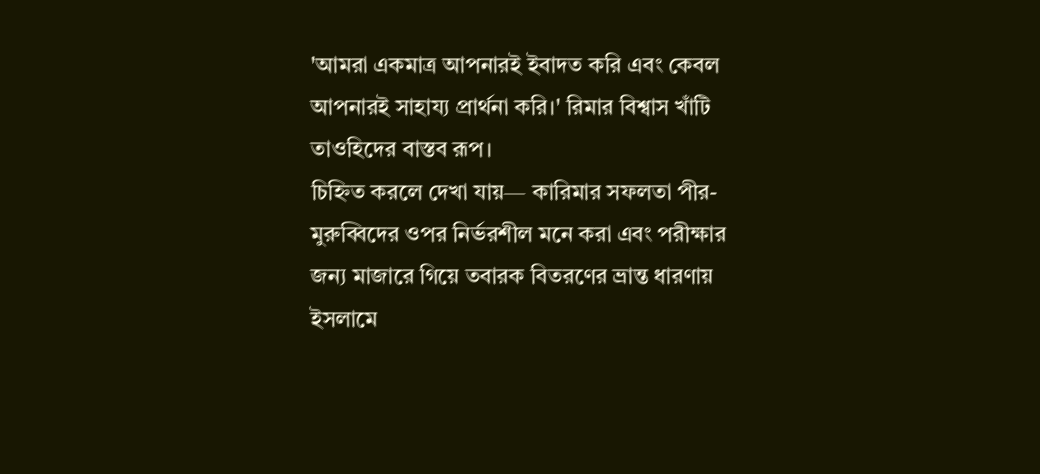'আমরা একমাত্র আপনারই ইবাদত করি এবং কেবল আপনারই সাহায্য প্রার্থনা করি।' রিমার বিশ্বাস খাঁটি তাওহিদের বাস্তব রূপ।
চিহ্নিত করলে দেখা যায়— কারিমার সফলতা পীর-মুরুব্বিদের ওপর নির্ভরশীল মনে করা এবং পরীক্ষার জন্য মাজারে গিয়ে তবারক বিতরণের ভ্রান্ত ধারণায় ইসলামে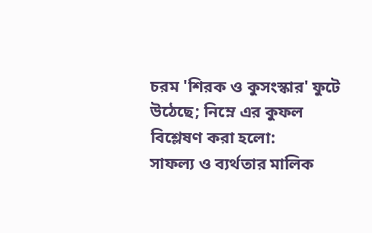চরম 'শিরক ও কুসংস্কার' ফুটে উঠেছে; নিম্নে এর কুফল বিশ্লেষণ করা হলো:
সাফল্য ও ব্যর্থতার মালিক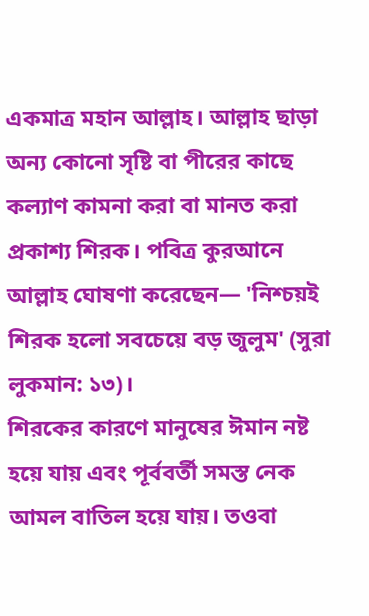একমাত্র মহান আল্লাহ। আল্লাহ ছাড়া অন্য কোনো সৃষ্টি বা পীরের কাছে কল্যাণ কামনা করা বা মানত করা প্রকাশ্য শিরক। পবিত্র কুরআনে আল্লাহ ঘোষণা করেছেন— 'নিশ্চয়ই শিরক হলো সবচেয়ে বড় জুলুম' (সুরা লুকমান: ১৩)।
শিরকের কারণে মানুষের ঈমান নষ্ট হয়ে যায় এবং পূর্ববর্তী সমস্ত নেক আমল বাতিল হয়ে যায়। তওবা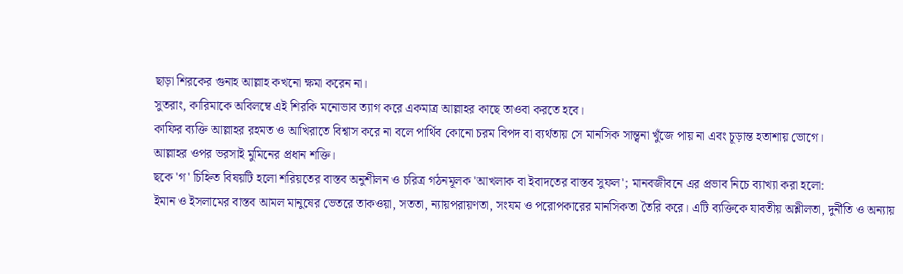ছাড়া শিরকের গুনাহ আল্লাহ কখনো ক্ষমা করেন না।
সুতরাং, কারিমাকে অবিলম্বে এই শিরকি মনোভাব ত্যাগ করে একমাত্র আল্লাহর কাছে তাওবা করতে হবে।
কাফির ব্যক্তি আল্লাহর রহমত ও আখিরাতে বিশ্বাস করে না বলে পার্থিব কোনো চরম বিপদ বা ব্যর্থতায় সে মানসিক সান্ত্বনা খুঁজে পায় না এবং চূড়ান্ত হতাশায় ভোগে।
আল্লাহর ওপর ভরসাই মুমিনের প্রধান শক্তি।
ছকে 'গ' চিহ্নিত বিষয়টি হলো শরিয়তের বাস্তব অনুশীলন ও চরিত্র গঠনমূলক 'আখলাক বা ইবাদতের বাস্তব সুফল'; মানবজীবনে এর প্রভাব নিচে ব্যাখ্যা করা হলো:
ইমান ও ইসলামের বাস্তব আমল মানুষের ভেতরে তাকওয়া, সততা, ন্যায়পরায়ণতা, সংযম ও পরোপকারের মানসিকতা তৈরি করে। এটি ব্যক্তিকে যাবতীয় অশ্লীলতা, দুর্নীতি ও অন্যায়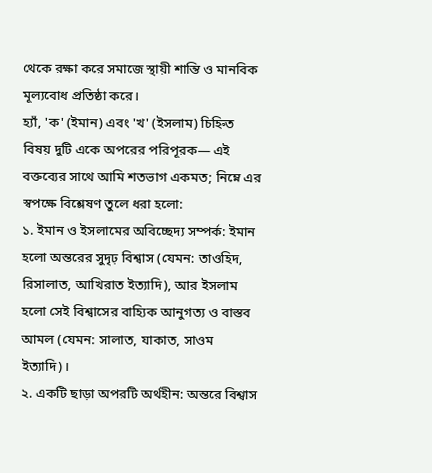থেকে রক্ষা করে সমাজে স্থায়ী শান্তি ও মানবিক মূল্যবোধ প্রতিষ্ঠা করে।
হ্যাঁ, 'ক' (ইমান) এবং 'খ' (ইসলাম) চিহ্নিত বিষয় দুটি একে অপরের পরিপূরক— এই বক্তব্যের সাথে আমি শতভাগ একমত; নিম্নে এর স্বপক্ষে বিশ্লেষণ তুলে ধরা হলো:
১. ইমান ও ইসলামের অবিচ্ছেদ্য সম্পর্ক: ইমান হলো অন্তরের সুদৃঢ় বিশ্বাস (যেমন: তাওহিদ, রিসালাত, আখিরাত ইত্যাদি), আর ইসলাম হলো সেই বিশ্বাসের বাহ্যিক আনুগত্য ও বাস্তব আমল (যেমন: সালাত, যাকাত, সাওম ইত্যাদি)।
২. একটি ছাড়া অপরটি অর্থহীন: অন্তরে বিশ্বাস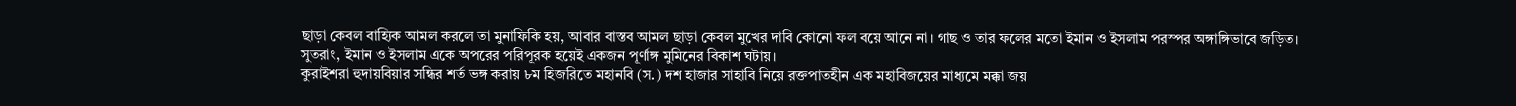ছাড়া কেবল বাহ্যিক আমল করলে তা মুনাফিকি হয়, আবার বাস্তব আমল ছাড়া কেবল মুখের দাবি কোনো ফল বয়ে আনে না। গাছ ও তার ফলের মতো ইমান ও ইসলাম পরস্পর অঙ্গাঙ্গিভাবে জড়িত।
সুতরাং, ইমান ও ইসলাম একে অপরের পরিপূরক হয়েই একজন পূর্ণাঙ্গ মুমিনের বিকাশ ঘটায়।
কুরাইশরা হুদায়বিয়ার সন্ধির শর্ত ভঙ্গ করায় ৮ম হিজরিতে মহানবি (স.) দশ হাজার সাহাবি নিয়ে রক্তপাতহীন এক মহাবিজয়ের মাধ্যমে মক্কা জয়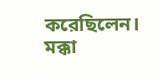করেছিলেন।
মক্কা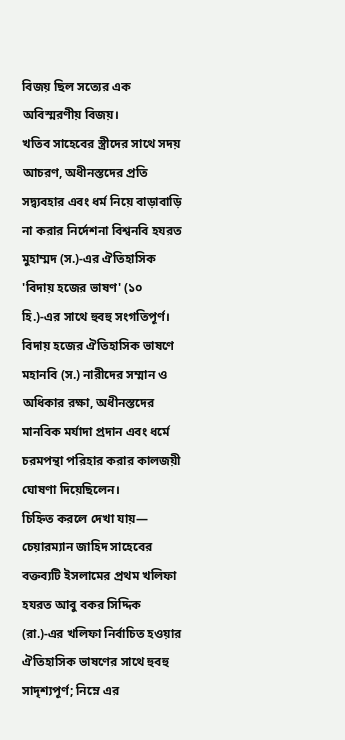বিজয় ছিল সত্যের এক অবিস্মরণীয় বিজয়।
খতিব সাহেবের স্ত্রীদের সাথে সদয় আচরণ, অধীনস্তদের প্রতি সদ্ব্যবহার এবং ধর্ম নিয়ে বাড়াবাড়ি না করার নির্দেশনা বিশ্বনবি হযরত মুহাম্মদ (স.)-এর ঐতিহাসিক 'বিদায় হজের ভাষণ' (১০ হি.)-এর সাথে হুবহু সংগতিপূর্ণ।
বিদায় হজের ঐতিহাসিক ভাষণে মহানবি (স.) নারীদের সম্মান ও অধিকার রক্ষা, অধীনস্তদের মানবিক মর্যাদা প্রদান এবং ধর্মে চরমপন্থা পরিহার করার কালজয়ী ঘোষণা দিয়েছিলেন।
চিহ্নিত করলে দেখা যায়— চেয়ারম্যান জাহিদ সাহেবের বক্তব্যটি ইসলামের প্রথম খলিফা হযরত আবু বকর সিদ্দিক (রা.)-এর খলিফা নির্বাচিত হওয়ার ঐতিহাসিক ভাষণের সাথে হুবহু সাদৃশ্যপূর্ণ; নিম্নে এর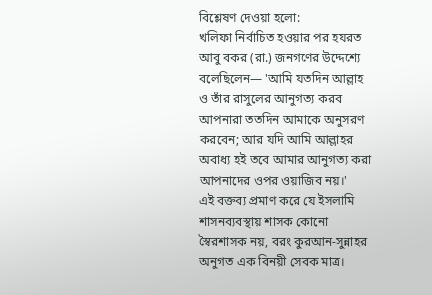বিশ্লেষণ দেওয়া হলো:
খলিফা নির্বাচিত হওয়ার পর হযরত আবু বকর (রা.) জনগণের উদ্দেশ্যে বলেছিলেন— 'আমি যতদিন আল্লাহ ও তাঁর রাসুলের আনুগত্য করব আপনারা ততদিন আমাকে অনুসরণ করবেন; আর যদি আমি আল্লাহর অবাধ্য হই তবে আমার আনুগত্য করা আপনাদের ওপর ওয়াজিব নয়।'
এই বক্তব্য প্রমাণ করে যে ইসলামি শাসনব্যবস্থায় শাসক কোনো স্বৈরশাসক নয়, বরং কুরআন-সুন্নাহর অনুগত এক বিনয়ী সেবক মাত্র।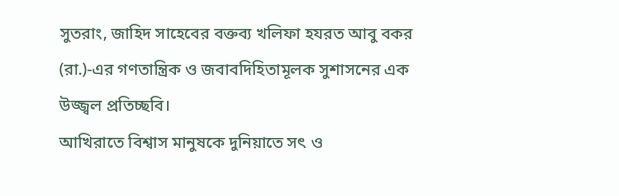সুতরাং, জাহিদ সাহেবের বক্তব্য খলিফা হযরত আবু বকর (রা.)-এর গণতান্ত্রিক ও জবাবদিহিতামূলক সুশাসনের এক উজ্জ্বল প্রতিচ্ছবি।
আখিরাতে বিশ্বাস মানুষকে দুনিয়াতে সৎ ও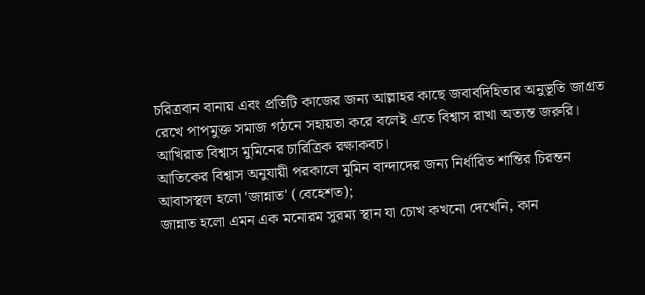চরিত্রবান বানায় এবং প্রতিটি কাজের জন্য আল্লাহর কাছে জবাবদিহিতার অনুভূতি জাগ্রত রেখে পাপমুক্ত সমাজ গঠনে সহায়তা করে বলেই এতে বিশ্বাস রাখা অত্যন্ত জরুরি।
আখিরাত বিশ্বাস মুমিনের চারিত্রিক রক্ষাকবচ।
আতিকের বিশ্বাস অনুযায়ী পরকালে মুমিন বান্দাদের জন্য নির্ধারিত শান্তির চিরন্তন আবাসস্থল হলো 'জান্নাত' (বেহেশত);
জান্নাত হলো এমন এক মনোরম সুরম্য স্থান যা চোখ কখনো দেখেনি, কান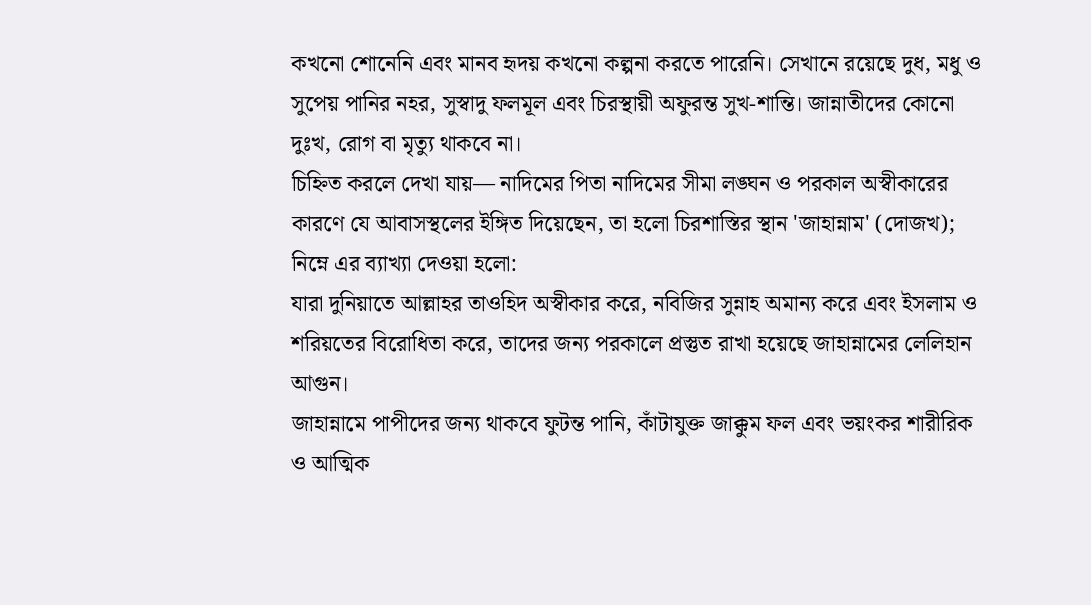কখনো শোনেনি এবং মানব হৃদয় কখনো কল্পনা করতে পারেনি। সেখানে রয়েছে দুধ, মধু ও সুপেয় পানির নহর, সুস্বাদু ফলমূল এবং চিরস্থায়ী অফুরন্ত সুখ-শান্তি। জান্নাতীদের কোনো দুঃখ, রোগ বা মৃত্যু থাকবে না।
চিহ্নিত করলে দেখা যায়— নাদিমের পিতা নাদিমের সীমা লঙ্ঘন ও পরকাল অস্বীকারের কারণে যে আবাসস্থলের ইঙ্গিত দিয়েছেন, তা হলো চিরশাস্তির স্থান 'জাহান্নাম' (দোজখ); নিম্নে এর ব্যাখ্যা দেওয়া হলো:
যারা দুনিয়াতে আল্লাহর তাওহিদ অস্বীকার করে, নবিজির সুন্নাহ অমান্য করে এবং ইসলাম ও শরিয়তের বিরোধিতা করে, তাদের জন্য পরকালে প্রস্তুত রাখা হয়েছে জাহান্নামের লেলিহান আগুন।
জাহান্নামে পাপীদের জন্য থাকবে ফুটন্ত পানি, কাঁটাযুক্ত জাক্কুম ফল এবং ভয়ংকর শারীরিক ও আত্মিক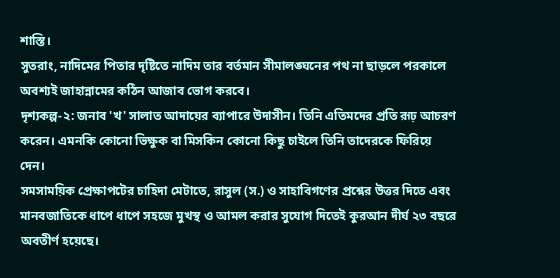শাস্তি।
সুতরাং, নাদিমের পিতার দৃষ্টিতে নাদিম তার বর্তমান সীমালঙ্ঘনের পথ না ছাড়লে পরকালে অবশ্যই জাহান্নামের কঠিন আজাব ভোগ করবে।
দৃশ্যকল্প-২: জনাব 'খ' সালাত আদায়ের ব্যাপারে উদাসীন। তিনি এতিমদের প্রতি রূঢ় আচরণ করেন। এমনকি কোনো ভিক্ষুক বা মিসকিন কোনো কিছু চাইলে তিনি তাদেরকে ফিরিয়ে দেন।
সমসাময়িক প্রেক্ষাপটের চাহিদা মেটাতে, রাসুল (স.) ও সাহাবিগণের প্রশ্নের উত্তর দিতে এবং মানবজাতিকে ধাপে ধাপে সহজে মুখস্থ ও আমল করার সুযোগ দিতেই কুরআন দীর্ঘ ২৩ বছরে অবতীর্ণ হয়েছে।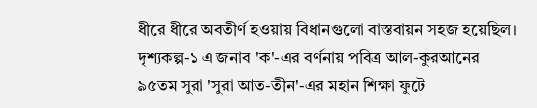ধীরে ধীরে অবতীর্ণ হওয়ায় বিধানগুলো বাস্তবায়ন সহজ হয়েছিল।
দৃশ্যকল্প-১ এ জনাব 'ক'-এর বর্ণনায় পবিত্র আল-কুরআনের ৯৫তম সুরা 'সুরা আত-তীন'-এর মহান শিক্ষা ফুটে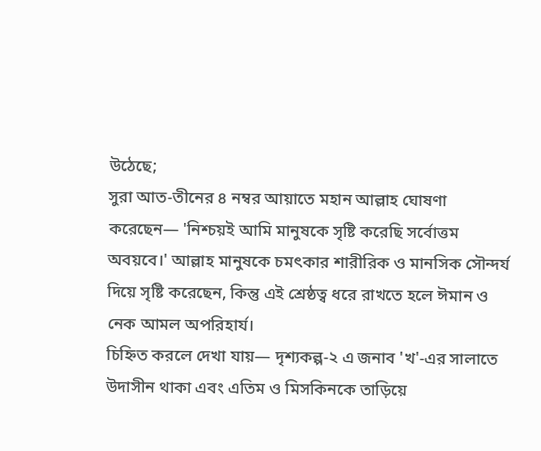উঠেছে;
সুরা আত-তীনের ৪ নম্বর আয়াতে মহান আল্লাহ ঘোষণা করেছেন— 'নিশ্চয়ই আমি মানুষকে সৃষ্টি করেছি সর্বোত্তম অবয়বে।' আল্লাহ মানুষকে চমৎকার শারীরিক ও মানসিক সৌন্দর্য দিয়ে সৃষ্টি করেছেন, কিন্তু এই শ্রেষ্ঠত্ব ধরে রাখতে হলে ঈমান ও নেক আমল অপরিহার্য।
চিহ্নিত করলে দেখা যায়— দৃশ্যকল্প-২ এ জনাব 'খ'-এর সালাতে উদাসীন থাকা এবং এতিম ও মিসকিনকে তাড়িয়ে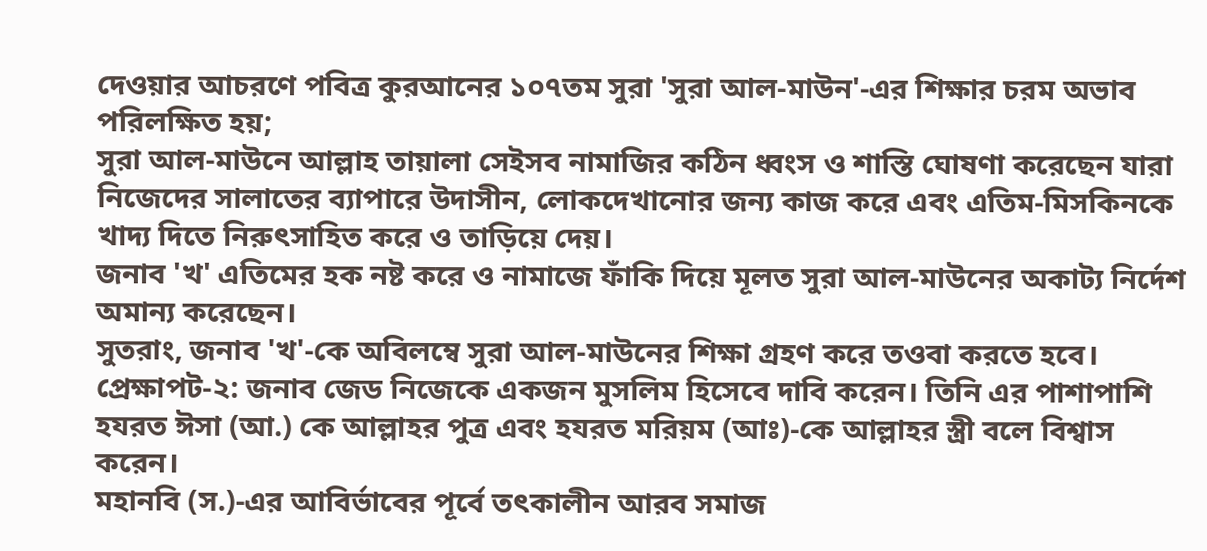দেওয়ার আচরণে পবিত্র কুরআনের ১০৭তম সুরা 'সুরা আল-মাউন'-এর শিক্ষার চরম অভাব পরিলক্ষিত হয়;
সুরা আল-মাউনে আল্লাহ তায়ালা সেইসব নামাজির কঠিন ধ্বংস ও শাস্তি ঘোষণা করেছেন যারা নিজেদের সালাতের ব্যাপারে উদাসীন, লোকদেখানোর জন্য কাজ করে এবং এতিম-মিসকিনকে খাদ্য দিতে নিরুৎসাহিত করে ও তাড়িয়ে দেয়।
জনাব 'খ' এতিমের হক নষ্ট করে ও নামাজে ফাঁকি দিয়ে মূলত সুরা আল-মাউনের অকাট্য নির্দেশ অমান্য করেছেন।
সুতরাং, জনাব 'খ'-কে অবিলম্বে সুরা আল-মাউনের শিক্ষা গ্রহণ করে তওবা করতে হবে।
প্রেক্ষাপট-২: জনাব জেড নিজেকে একজন মুসলিম হিসেবে দাবি করেন। তিনি এর পাশাপাশি হযরত ঈসা (আ.) কে আল্লাহর পুত্র এবং হযরত মরিয়ম (আঃ)-কে আল্লাহর স্ত্রী বলে বিশ্বাস করেন।
মহানবি (স.)-এর আবির্ভাবের পূর্বে তৎকালীন আরব সমাজ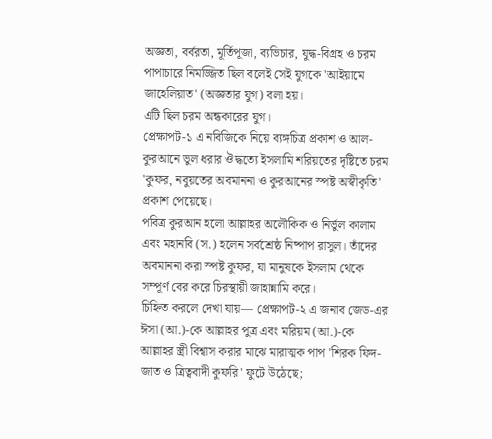অজ্ঞতা, বর্বরতা, মূর্তিপূজা, ব্যভিচার, যুদ্ধ-বিগ্রহ ও চরম পাপাচারে নিমজ্জিত ছিল বলেই সেই যুগকে 'আইয়ামে জাহেলিয়াত' (অজ্ঞতার যুগ) বলা হয়।
এটি ছিল চরম অন্ধকারের যুগ।
প্রেক্ষাপট-১ এ নবিজিকে নিয়ে ব্যঙ্গচিত্র প্রকাশ ও আল-কুরআনে ভুল ধরার ঔদ্ধত্যে ইসলামি শরিয়তের দৃষ্টিতে চরম 'কুফর, নবুয়তের অবমাননা ও কুরআনের স্পষ্ট অস্বীকৃতি' প্রকাশ পেয়েছে।
পবিত্র কুরআন হলো আল্লাহর অলৌকিক ও নির্ভুল কালাম এবং মহানবি (স.) হলেন সর্বশ্রেষ্ঠ নিষ্পাপ রাসুল। তাঁদের অবমাননা করা স্পষ্ট কুফর, যা মানুষকে ইসলাম থেকে সম্পূর্ণ বের করে চিরস্থায়ী জাহান্নামি করে।
চিহ্নিত করলে দেখা যায়— প্রেক্ষাপট-২ এ জনাব জেড-এর ঈসা (আ.)-কে আল্লাহর পুত্র এবং মরিয়ম (আ.)-কে আল্লাহর স্ত্রী বিশ্বাস করার মাঝে মারাত্মক পাপ 'শিরক ফিদ-জাত ও ত্রিত্ববাদী কুফরি' ফুটে উঠেছে;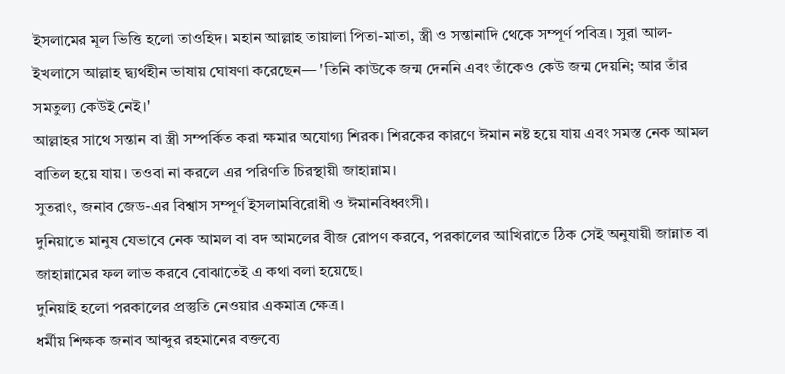ইসলামের মূল ভিত্তি হলো তাওহিদ। মহান আল্লাহ তায়ালা পিতা-মাতা, স্ত্রী ও সন্তানাদি থেকে সম্পূর্ণ পবিত্র। সুরা আল-ইখলাসে আল্লাহ দ্ব্যর্থহীন ভাষায় ঘোষণা করেছেন— 'তিনি কাউকে জন্ম দেননি এবং তাঁকেও কেউ জন্ম দেয়নি; আর তাঁর সমতুল্য কেউই নেই।'
আল্লাহর সাথে সন্তান বা স্ত্রী সম্পর্কিত করা ক্ষমার অযোগ্য শিরক। শিরকের কারণে ঈমান নষ্ট হয়ে যায় এবং সমস্ত নেক আমল বাতিল হয়ে যায়। তওবা না করলে এর পরিণতি চিরস্থায়ী জাহান্নাম।
সুতরাং, জনাব জেড-এর বিশ্বাস সম্পূর্ণ ইসলামবিরোধী ও ঈমানবিধ্বংসী।
দুনিয়াতে মানুষ যেভাবে নেক আমল বা বদ আমলের বীজ রোপণ করবে, পরকালের আখিরাতে ঠিক সেই অনুযায়ী জান্নাত বা জাহান্নামের ফল লাভ করবে বোঝাতেই এ কথা বলা হয়েছে।
দুনিয়াই হলো পরকালের প্রস্তুতি নেওয়ার একমাত্র ক্ষেত্র।
ধর্মীয় শিক্ষক জনাব আব্দুর রহমানের বক্তব্যে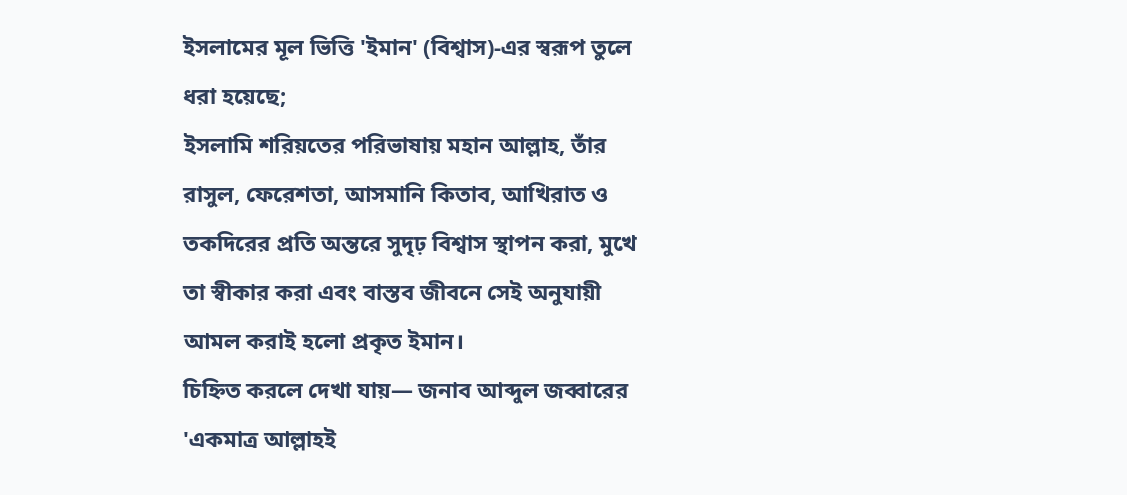ইসলামের মূল ভিত্তি 'ইমান' (বিশ্বাস)-এর স্বরূপ তুলে ধরা হয়েছে;
ইসলামি শরিয়তের পরিভাষায় মহান আল্লাহ, তাঁর রাসুল, ফেরেশতা, আসমানি কিতাব, আখিরাত ও তকদিরের প্রতি অন্তরে সুদৃঢ় বিশ্বাস স্থাপন করা, মুখে তা স্বীকার করা এবং বাস্তব জীবনে সেই অনুযায়ী আমল করাই হলো প্রকৃত ইমান।
চিহ্নিত করলে দেখা যায়— জনাব আব্দুল জব্বারের 'একমাত্র আল্লাহই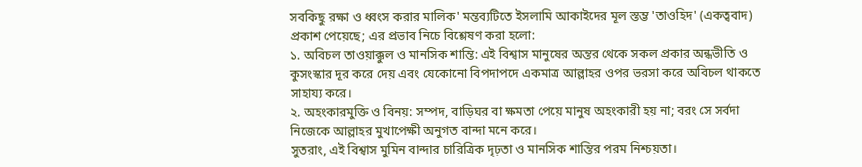সবকিছু রক্ষা ও ধ্বংস করার মালিক' মন্তব্যটিতে ইসলামি আকাইদের মূল স্তম্ভ 'তাওহিদ' (একত্ববাদ) প্রকাশ পেয়েছে; এর প্রভাব নিচে বিশ্লেষণ করা হলো:
১. অবিচল তাওয়াক্কুল ও মানসিক শান্তি: এই বিশ্বাস মানুষের অন্তর থেকে সকল প্রকার অন্ধভীতি ও কুসংস্কার দূর করে দেয় এবং যেকোনো বিপদাপদে একমাত্র আল্লাহর ওপর ভরসা করে অবিচল থাকতে সাহায্য করে।
২. অহংকারমুক্তি ও বিনয়: সম্পদ, বাড়িঘর বা ক্ষমতা পেয়ে মানুষ অহংকারী হয় না; বরং সে সর্বদা নিজেকে আল্লাহর মুখাপেক্ষী অনুগত বান্দা মনে করে।
সুতরাং, এই বিশ্বাস মুমিন বান্দার চারিত্রিক দৃঢ়তা ও মানসিক শান্তির পরম নিশ্চয়তা।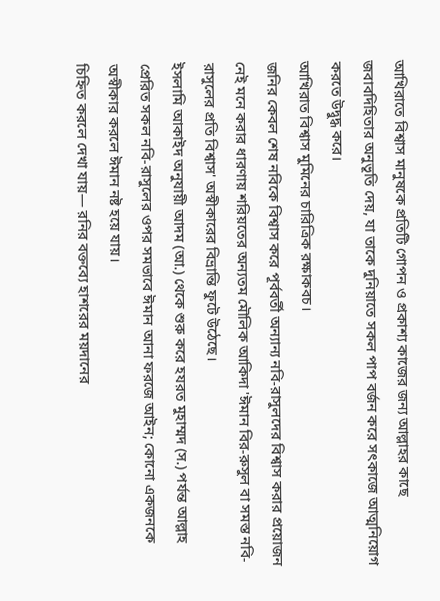আখিরাতে বিশ্বাস মানুষকে প্রতিটি গোপন ও প্রকাশ্য কাজের জন্য আল্লাহর কাছে জবাবদিহিতার অনুভূতি দেয়, যা তাকে দুনিয়াতে সকল পাপ বর্জন করে সৎকাজে আত্মনিয়োগ করতে উদ্বুদ্ধ করে।
আখিরাত বিশ্বাস মুমিনের চারিত্রিক রক্ষাকবচ।
জনির কেবল শেষ নবিকে বিশ্বাস করে পূর্ববর্তী অন্যান্য নবি-রাসুলদের বিশ্বাস করার প্রয়োজন নেই মনে করার ধারণায় শরিয়তের অন্যতম মৌলিক আকিদা 'ঈমান বির-রুসুল বা সমস্ত নবি-রাসুলের প্রতি বিশ্বাস' অস্বীকারের বিভ্রান্তি ফুটে উঠেছে।
ইসলামি আকাইদ অনুযায়ী আদম (আ.) থেকে শুরু করে হযরত মুহাম্মদ (স.) পর্যন্ত আল্লাহ প্রেরিত সকল নবি-রাসুলের ওপর সমভাবে ঈমান আনা ফরজে আইন; কোনো একজনকে অস্বীকার করলে ঈমান নষ্ট হয়ে যায়।
চিহ্নিত করলে দেখা যায়— রনির বক্তব্যে হাশরের ময়দানের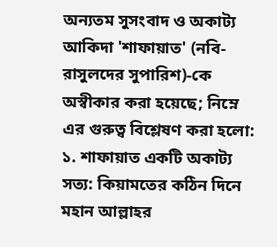অন্যতম সুসংবাদ ও অকাট্য আকিদা 'শাফায়াত' (নবি-রাসুলদের সুপারিশ)-কে অস্বীকার করা হয়েছে; নিম্নে এর গুরুত্ব বিশ্লেষণ করা হলো:
১. শাফায়াত একটি অকাট্য সত্য: কিয়ামতের কঠিন দিনে মহান আল্লাহর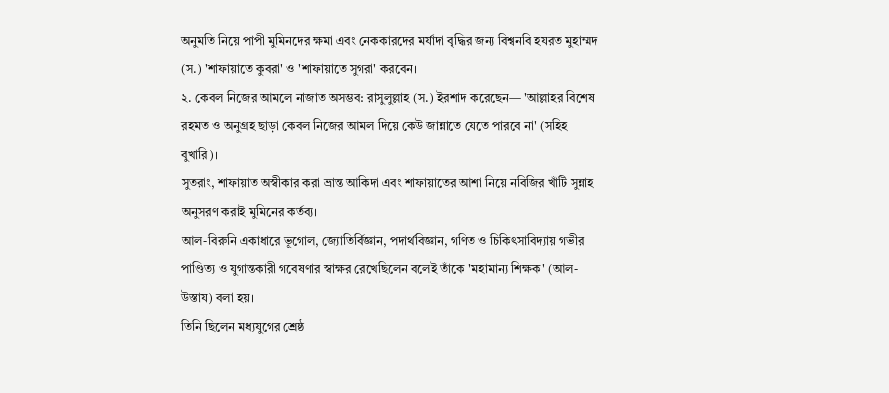অনুমতি নিয়ে পাপী মুমিনদের ক্ষমা এবং নেককারদের মর্যাদা বৃদ্ধির জন্য বিশ্বনবি হযরত মুহাম্মদ (স.) 'শাফায়াতে কুবরা' ও 'শাফায়াতে সুগরা' করবেন।
২. কেবল নিজের আমলে নাজাত অসম্ভব: রাসুলুল্লাহ (স.) ইরশাদ করেছেন— 'আল্লাহর বিশেষ রহমত ও অনুগ্রহ ছাড়া কেবল নিজের আমল দিয়ে কেউ জান্নাতে যেতে পারবে না' (সহিহ বুখারি)।
সুতরাং, শাফায়াত অস্বীকার করা ভ্রান্ত আকিদা এবং শাফায়াতের আশা নিয়ে নবিজির খাঁটি সুন্নাহ অনুসরণ করাই মুমিনের কর্তব্য।
আল-বিরুনি একাধারে ভূগোল, জ্যোতির্বিজ্ঞান, পদার্থবিজ্ঞান, গণিত ও চিকিৎসাবিদ্যায় গভীর পাণ্ডিত্য ও যুগান্তকারী গবেষণার স্বাক্ষর রেখেছিলেন বলেই তাঁকে 'মহামান্য শিক্ষক' (আল-উস্তায) বলা হয়।
তিনি ছিলেন মধ্যযুগের শ্রেষ্ঠ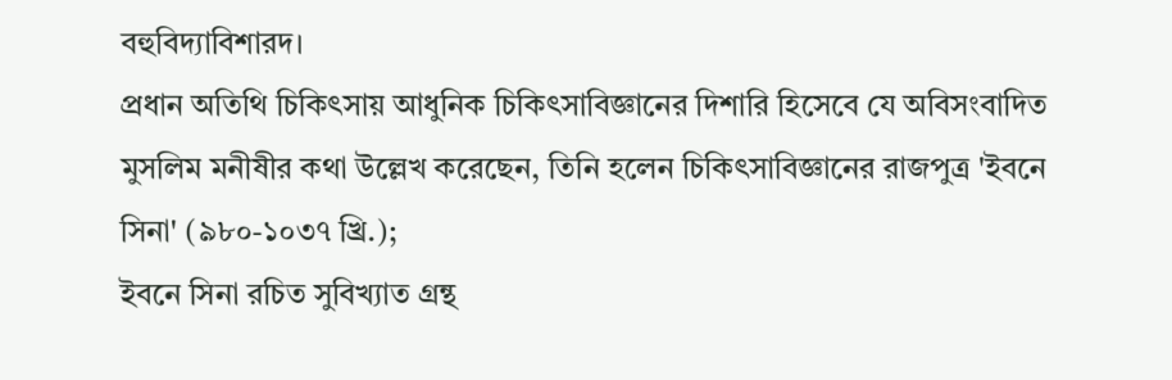বহুবিদ্যাবিশারদ।
প্রধান অতিথি চিকিৎসায় আধুনিক চিকিৎসাবিজ্ঞানের দিশারি হিসেবে যে অবিসংবাদিত মুসলিম মনীষীর কথা উল্লেখ করেছেন, তিনি হলেন চিকিৎসাবিজ্ঞানের রাজপুত্র 'ইবনে সিনা' (৯৮০-১০৩৭ খ্রি.);
ইবনে সিনা রচিত সুবিখ্যাত গ্রন্থ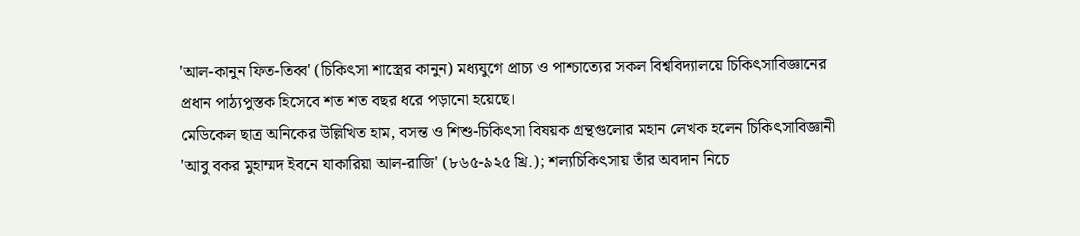'আল-কানুন ফিত-তিব্ব' (চিকিৎসা শাস্ত্রের কানুন) মধ্যযুগে প্রাচ্য ও পাশ্চাত্যের সকল বিশ্ববিদ্যালয়ে চিকিৎসাবিজ্ঞানের প্রধান পাঠ্যপুস্তক হিসেবে শত শত বছর ধরে পড়ানো হয়েছে।
মেডিকেল ছাত্র অনিকের উল্লিখিত হাম, বসন্ত ও শিশু-চিকিৎসা বিষয়ক গ্রন্থগুলোর মহান লেখক হলেন চিকিৎসাবিজ্ঞানী 'আবু বকর মুহাম্মদ ইবনে যাকারিয়া আল-রাজি' (৮৬৫-৯২৫ খ্রি.); শল্যচিকিৎসায় তাঁর অবদান নিচে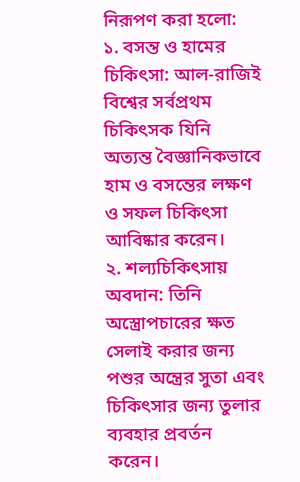নিরূপণ করা হলো:
১. বসন্ত ও হামের চিকিৎসা: আল-রাজিই বিশ্বের সর্বপ্রথম চিকিৎসক যিনি অত্যন্ত বৈজ্ঞানিকভাবে হাম ও বসন্তের লক্ষণ ও সফল চিকিৎসা আবিষ্কার করেন।
২. শল্যচিকিৎসায় অবদান: তিনি অস্ত্রোপচারের ক্ষত সেলাই করার জন্য পশুর অন্ত্রের সুতা এবং চিকিৎসার জন্য তুলার ব্যবহার প্রবর্তন করেন।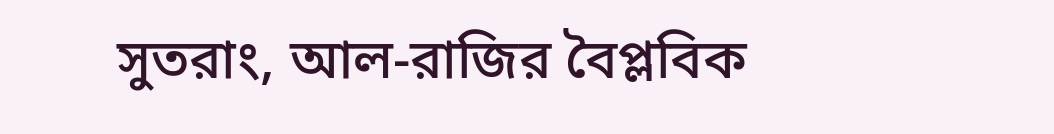সুতরাং, আল-রাজির বৈপ্লবিক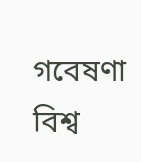গবেষণা বিশ্ব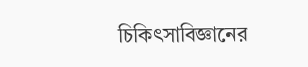চিকিৎসাবিজ্ঞানের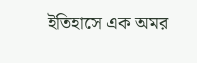ইতিহাসে এক অমর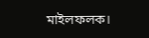মাইলফলক।